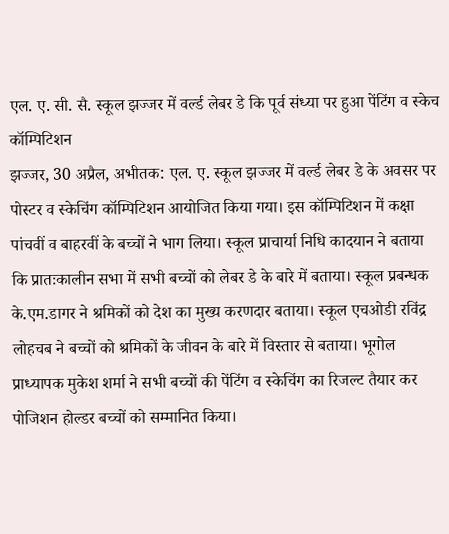एल. ए. सी. सै. स्कूल झज्जर में वर्ल्ड लेबर डे कि पूर्व संध्या पर हुआ पेंटिंग व स्केच कॉम्पिटिशन
झज्जर, 30 अप्रैल, अभीतक: एल. ए. स्कूल झज्जर में वर्ल्ड लेबर डे के अवसर पर पोस्टर व स्केचिंग कॉम्पिटिशन आयोजित किया गया। इस कॉम्पिटिशन में कक्षा पांचवीं व बाहरवीं के बच्चों ने भाग लिया। स्कूल प्राचार्या निधि कादयान ने बताया कि प्रातःकालीन सभा में सभी बच्चों को लेबर डे के बारे में बताया। स्कूल प्रबन्धक के.एम.डागर ने श्रमिकों को देश का मुख्य करणदार बताया। स्कूल एचओडी रविंद्र लोहचब ने बच्चों को श्रमिकों के जीवन के बारे में विस्तार से बताया। भूगोल प्राध्यापक मुकेश शर्मा ने सभी बच्चों की पेंटिंग व स्केचिंग का रिजल्ट तैयार कर पोजिशन होल्डर बच्चों को सम्मानित किया।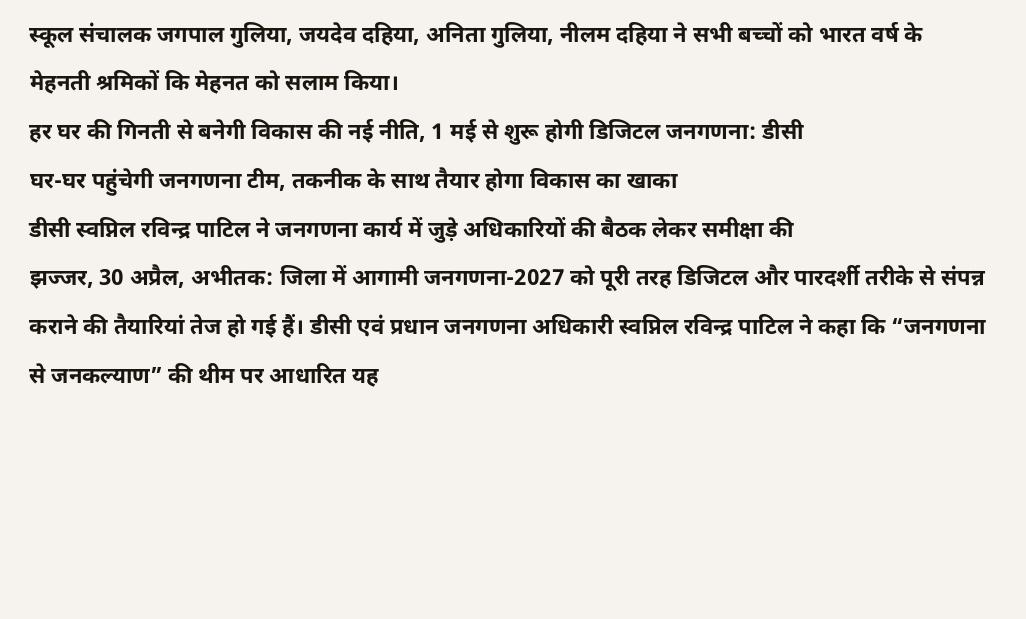स्कूल संचालक जगपाल गुलिया, जयदेव दहिया, अनिता गुलिया, नीलम दहिया ने सभी बच्चों को भारत वर्ष के मेहनती श्रमिकों कि मेहनत को सलाम किया।
हर घर की गिनती से बनेगी विकास की नई नीति, 1 मई से शुरू होगी डिजिटल जनगणना: डीसी
घर-घर पहुंचेगी जनगणना टीम, तकनीक के साथ तैयार होगा विकास का खाका
डीसी स्वप्निल रविन्द्र पाटिल ने जनगणना कार्य में जुड़े अधिकारियों की बैठक लेकर समीक्षा की
झज्जर, 30 अप्रैल, अभीतक: जिला में आगामी जनगणना-2027 को पूरी तरह डिजिटल और पारदर्शी तरीके से संपन्न कराने की तैयारियां तेज हो गई हैं। डीसी एवं प्रधान जनगणना अधिकारी स्वप्निल रविन्द्र पाटिल ने कहा कि “जनगणना से जनकल्याण” की थीम पर आधारित यह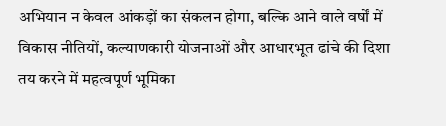अभियान न केवल आंकड़ों का संकलन होगा, बल्कि आने वाले वर्षों में विकास नीतियों, कल्याणकारी योजनाओं और आधारभूत ढांचे की दिशा तय करने में महत्वपूर्ण भूमिका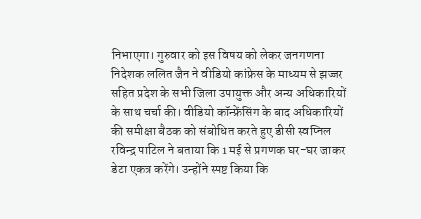निभाएगा। गुरुवार को इस विषय को लेकर जनगणना निदेशक ललित जैन ने वीडियो कांफ्रेस के माध्यम से झज्जर सहित प्रदेश के सभी जिला उपायुक्त और अन्य अधिकारियों के साथ चर्चा की। वीडियो कॉन्फ्रेंसिंग के बाद अधिकारियों की समीक्षा बैठक को संबोधित करते हुए डीसी स्वप्निल रविन्द्र पाटिल ने बताया कि 1 मई से प्रगणक घर-घर जाकर डेटा एकत्र करेंगे। उन्होंने स्पष्ट किया कि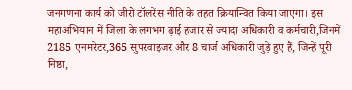जनगणना कार्य को जीरो टॉलरेंस नीति के तहत क्रियान्वित किया जाएगा। इस महाअभियान में जिला के लगभग ढ़ाई हजार से ज्यादा अधिकारी व कर्मचारी,जिनमें 2185 एनमरेटर,365 सुपरवाइजर और 8 चार्ज अधिकारी जुड़े हुए हैं, जिन्हें पूरी निष्ठा,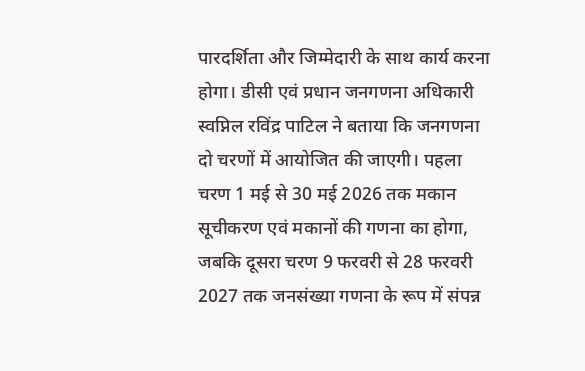पारदर्शिता और जिम्मेदारी के साथ कार्य करना होगा। डीसी एवं प्रधान जनगणना अधिकारी स्वप्निल रविंद्र पाटिल ने बताया कि जनगणना दो चरणों में आयोजित की जाएगी। पहला चरण 1 मई से 30 मई 2026 तक मकान सूचीकरण एवं मकानों की गणना का होगा, जबकि दूसरा चरण 9 फरवरी से 28 फरवरी 2027 तक जनसंख्या गणना के रूप में संपन्न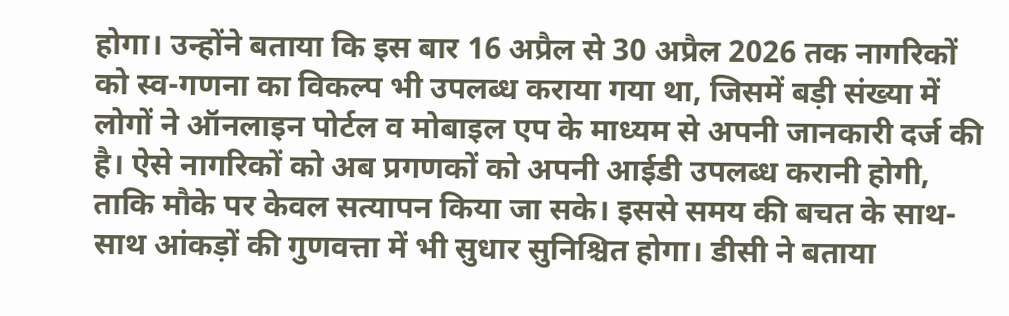होगा। उन्होंने बताया कि इस बार 16 अप्रैल से 30 अप्रैल 2026 तक नागरिकों को स्व-गणना का विकल्प भी उपलब्ध कराया गया था, जिसमें बड़ी संख्या में लोगों ने ऑनलाइन पोर्टल व मोबाइल एप के माध्यम से अपनी जानकारी दर्ज की है। ऐसे नागरिकों को अब प्रगणकों को अपनी आईडी उपलब्ध करानी होगी, ताकि मौके पर केवल सत्यापन किया जा सके। इससे समय की बचत के साथ-साथ आंकड़ों की गुणवत्ता में भी सुधार सुनिश्चित होगा। डीसी ने बताया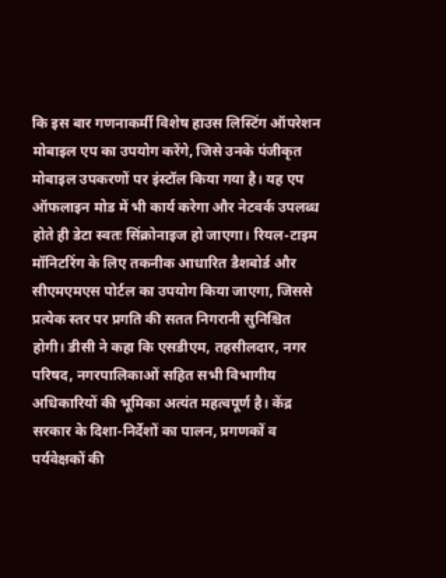कि इस बार गणनाकर्मी विशेष हाउस लिस्टिंग ऑपरेशन मोबाइल एप का उपयोग करेंगे, जिसे उनके पंजीकृत मोबाइल उपकरणों पर इंस्टॉल किया गया है। यह एप ऑफलाइन मोड में भी कार्य करेगा और नेटवर्क उपलब्ध होते ही डेटा स्वतः सिंक्रोनाइज हो जाएगा। रियल-टाइम मॉनिटरिंग के लिए तकनीक आधारित डैशबोर्ड और सीएमएमएस पोर्टल का उपयोग किया जाएगा, जिससे प्रत्येक स्तर पर प्रगति की सतत निगरानी सुनिश्चित होगी। डीसी ने कहा कि एसडीएम, तहसीलदार, नगर परिषद, नगरपालिकाओं सहित सभी विभागीय अधिकारियों की भूमिका अत्यंत महत्वपूर्ण है। केंद्र सरकार के दिशा-निर्देशों का पालन, प्रगणकों व पर्यवेक्षकों की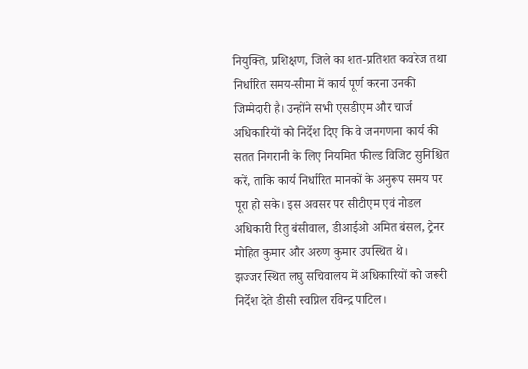नियुक्ति, प्रशिक्षण, जिले का शत-प्रतिशत कवरेज तथा निर्धारित समय-सीमा में कार्य पूर्ण करना उनकी जिम्मेदारी है। उन्होंने सभी एसडीएम और चार्ज अधिकारियों को निर्देश दिए कि वे जनगणना कार्य की सतत निगरानी के लिए नियमित फील्ड विजिट सुनिश्चित करें, ताकि कार्य निर्धारित मानकों के अनुरूप समय पर पूरा हो सके। इस अवसर पर सीटीएम एवं नोडल अधिकारी रितु बंसीवाल, डीआईओ अमित बंसल, ट्रेनर मोहित कुमार और अरुण कुमार उपस्थित थे।
झज्जर स्थित लघु सचिवालय में अधिकारियों को जरूरी निर्देश देते डीसी स्वप्निल रविन्द्र पाटिल।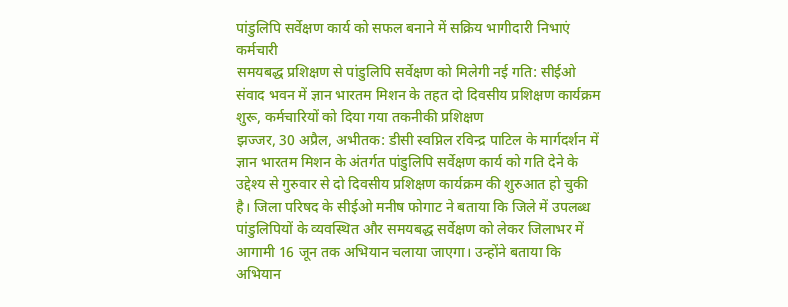पांडुलिपि सर्वेक्षण कार्य को सफल बनाने में सक्रिय भागीदारी निभाएं कर्मचारी
समयबद्ध प्रशिक्षण से पांडुलिपि सर्वेक्षण को मिलेगी नई गति: सीईओ
संवाद भवन में ज्ञान भारतम मिशन के तहत दो दिवसीय प्रशिक्षण कार्यक्रम शुरू, कर्मचारियों को दिया गया तकनीकी प्रशिक्षण
झज्जर, 30 अप्रैल, अभीतक: डीसी स्वप्निल रविन्द्र पाटिल के मार्गदर्शन में ज्ञान भारतम मिशन के अंतर्गत पांडुलिपि सर्वेक्षण कार्य को गति देने के उद्देश्य से गुरुवार से दो दिवसीय प्रशिक्षण कार्यक्रम की शुरुआत हो चुकी है। जिला परिषद के सीईओ मनीष फोगाट ने बताया कि जिले में उपलब्ध पांडुलिपियों के व्यवस्थित और समयबद्ध सर्वेक्षण को लेकर जिलाभर में आगामी 16 जून तक अभियान चलाया जाएगा। उन्होंने बताया कि अभियान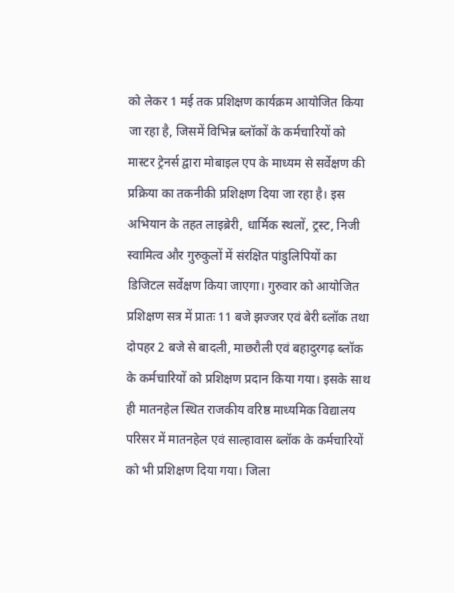को लेकर 1 मई तक प्रशिक्षण कार्यक्रम आयोजित किया जा रहा है, जिसमें विभिन्न ब्लॉकों के कर्मचारियों को मास्टर ट्रेनर्स द्वारा मोबाइल एप के माध्यम से सर्वेक्षण की प्रक्रिया का तकनीकी प्रशिक्षण दिया जा रहा है। इस अभियान के तहत लाइब्रेरी, धार्मिक स्थलों, ट्रस्ट, निजी स्वामित्व और गुरुकुलों में संरक्षित पांडुलिपियों का डिजिटल सर्वेक्षण किया जाएगा। गुरुवार को आयोजित प्रशिक्षण सत्र में प्रातः 11 बजे झज्जर एवं बेरी ब्लॉक तथा दोपहर 2 बजे से बादली, माछरौली एवं बहादुरगढ़ ब्लॉक के कर्मचारियों को प्रशिक्षण प्रदान किया गया। इसके साथ ही मातनहेल स्थित राजकीय वरिष्ठ माध्यमिक विद्यालय परिसर में मातनहेल एवं साल्हावास ब्लॉक के कर्मचारियों को भी प्रशिक्षण दिया गया। जिला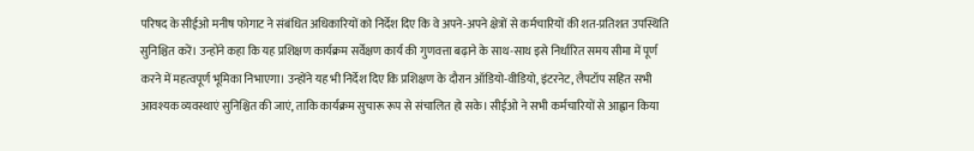परिषद के सीईओ मनीष फोगाट ने संबंधित अधिकारियों को निर्देश दिए कि वे अपने-अपने क्षेत्रों से कर्मचारियों की शत-प्रतिशत उपस्थिति सुनिश्चित करें। उन्होंने कहा कि यह प्रशिक्षण कार्यक्रम सर्वेक्षण कार्य की गुणवत्ता बढ़ाने के साथ-साथ इसे निर्धारित समय सीमा में पूर्ण करने में महत्वपूर्ण भूमिका निभाएगा। उन्होंने यह भी निर्देश दिए कि प्रशिक्षण के दौरान ऑडियो-वीडियो, इंटरनेट, लैपटॉप सहित सभी आवश्यक व्यवस्थाएं सुनिश्चित की जाएं, ताकि कार्यक्रम सुचारू रूप से संचालित हो सके। सीईओ ने सभी कर्मचारियों से आह्वान किया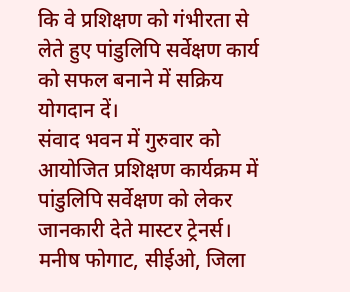कि वे प्रशिक्षण को गंभीरता से लेते हुए पांडुलिपि सर्वेक्षण कार्य को सफल बनाने में सक्रिय योगदान दें।
संवाद भवन में गुरुवार को आयोजित प्रशिक्षण कार्यक्रम में पांडुलिपि सर्वेक्षण को लेकर जानकारी देते मास्टर ट्रेनर्स।
मनीष फोगाट, सीईओ, जिला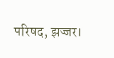परिषद, झज्जर।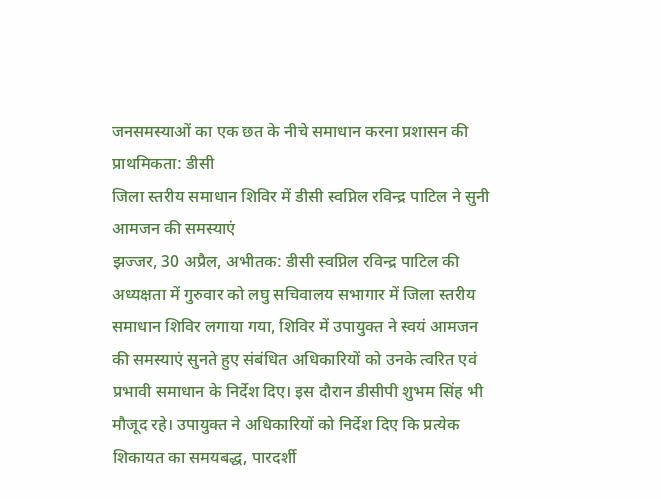जनसमस्याओं का एक छत के नीचे समाधान करना प्रशासन की प्राथमिकता: डीसी
जिला स्तरीय समाधान शिविर में डीसी स्वप्निल रविन्द्र पाटिल ने सुनी आमजन की समस्याएं
झज्जर, 30 अप्रैल, अभीतक: डीसी स्वप्निल रविन्द्र पाटिल की अध्यक्षता में गुरुवार को लघु सचिवालय सभागार में जिला स्तरीय समाधान शिविर लगाया गया, शिविर में उपायुक्त ने स्वयं आमजन की समस्याएं सुनते हुए संबंधित अधिकारियों को उनके त्वरित एवं प्रभावी समाधान के निर्देश दिए। इस दौरान डीसीपी शुभम सिंह भी मौजूद रहे। उपायुक्त ने अधिकारियों को निर्देश दिए कि प्रत्येक शिकायत का समयबद्ध, पारदर्शी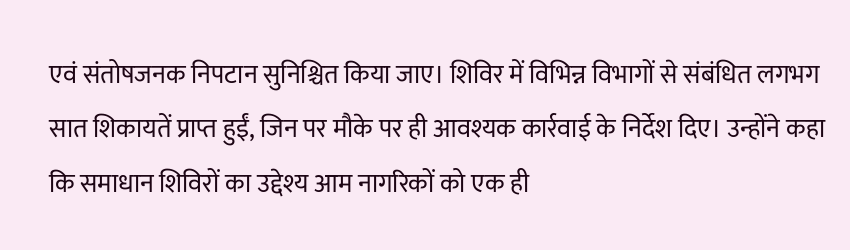एवं संतोषजनक निपटान सुनिश्चित किया जाए। शिविर में विभिन्न विभागों से संबंधित लगभग सात शिकायतें प्राप्त हुईं, जिन पर मौके पर ही आवश्यक कार्रवाई के निर्देश दिए। उन्होंने कहा कि समाधान शिविरों का उद्देश्य आम नागरिकों को एक ही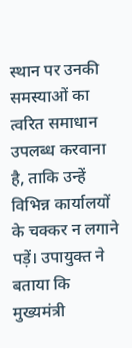स्थान पर उनकी समस्याओं का त्वरित समाधान उपलब्ध करवाना है, ताकि उन्हें विभिन्न कार्यालयों के चक्कर न लगाने पड़ें। उपायुक्त ने बताया कि मुख्यमंत्री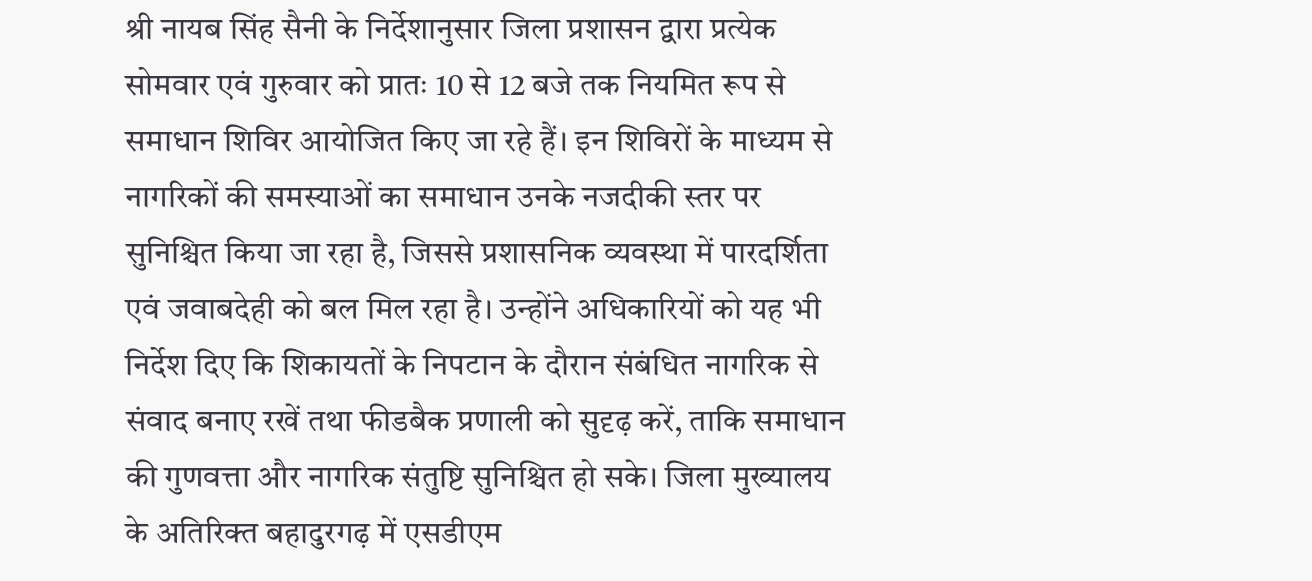श्री नायब सिंह सैनी के निर्देशानुसार जिला प्रशासन द्वारा प्रत्येक सोमवार एवं गुरुवार को प्रातः 10 से 12 बजे तक नियमित रूप से समाधान शिविर आयोजित किए जा रहे हैं। इन शिविरों के माध्यम से नागरिकों की समस्याओं का समाधान उनके नजदीकी स्तर पर सुनिश्चित किया जा रहा है, जिससे प्रशासनिक व्यवस्था में पारदर्शिता एवं जवाबदेही को बल मिल रहा है। उन्होंने अधिकारियों को यह भी निर्देश दिए कि शिकायतों के निपटान के दौरान संबंधित नागरिक से संवाद बनाए रखें तथा फीडबैक प्रणाली को सुदृढ़ करें, ताकि समाधान की गुणवत्ता और नागरिक संतुष्टि सुनिश्चित हो सके। जिला मुख्यालय के अतिरिक्त बहादुरगढ़ में एसडीएम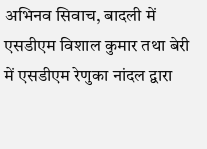अभिनव सिवाच, बादली में एसडीएम विशाल कुमार तथा बेरी में एसडीएम रेणुका नांदल द्वारा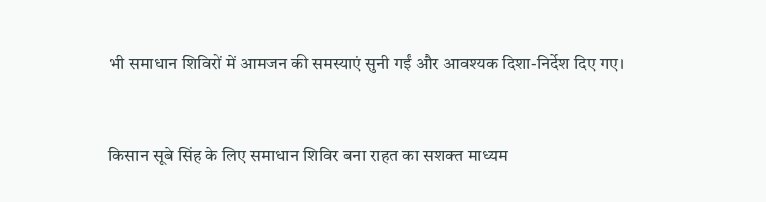भी समाधान शिविरों में आमजन की समस्याएं सुनी गईं और आवश्यक दिशा-निर्देश दिए गए।



किसान सूबे सिंह के लिए समाधान शिविर बना राहत का सशक्त माध्यम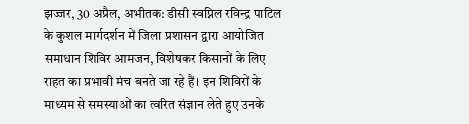झज्जर, 30 अप्रैल, अभीतक: डीसी स्वप्निल रविन्द्र पाटिल के कुशल मार्गदर्शन में जिला प्रशासन द्वारा आयोजित समाधान शिविर आमजन, विशेषकर किसानों के लिए राहत का प्रभावी मंच बनते जा रहे हैं। इन शिविरों के माध्यम से समस्याओं का त्वरित संज्ञान लेते हुए उनके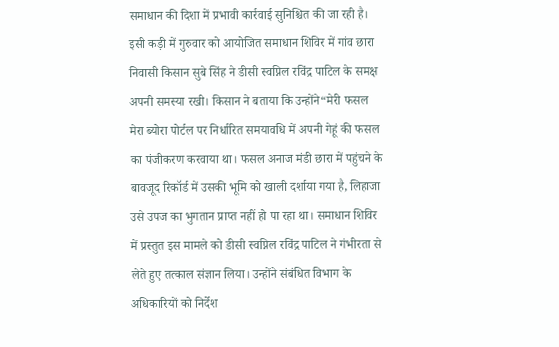समाधान की दिशा में प्रभावी कार्रवाई सुनिश्चित की जा रही है। इसी कड़ी में गुरुवार को आयोजित समाधान शिविर में गांव छारा निवासी किसान सुबे सिंह ने डीसी स्वप्निल रविंद्र पाटिल के समक्ष अपनी समस्या रखी। किसान ने बताया कि उन्होंने“मेरी फसल मेरा ब्योरा पोर्टल पर निर्धारित समयावधि में अपनी गेहूं की फसल का पंजीकरण करवाया था। फसल अनाज मंडी छारा में पहुंचने के बावजूद रिकॉर्ड में उसकी भूमि को खाली दर्शाया गया है, लिहाजा उसे उपज का भुगतान प्राप्त नहीं हो पा रहा था। समाधान शिविर में प्रस्तुत इस मामले को डीसी स्वप्निल रविंद्र पाटिल ने गंभीरता से लेते हुए तत्काल संज्ञान लिया। उन्होंने संबंधित विभाग के अधिकारियों को निर्देश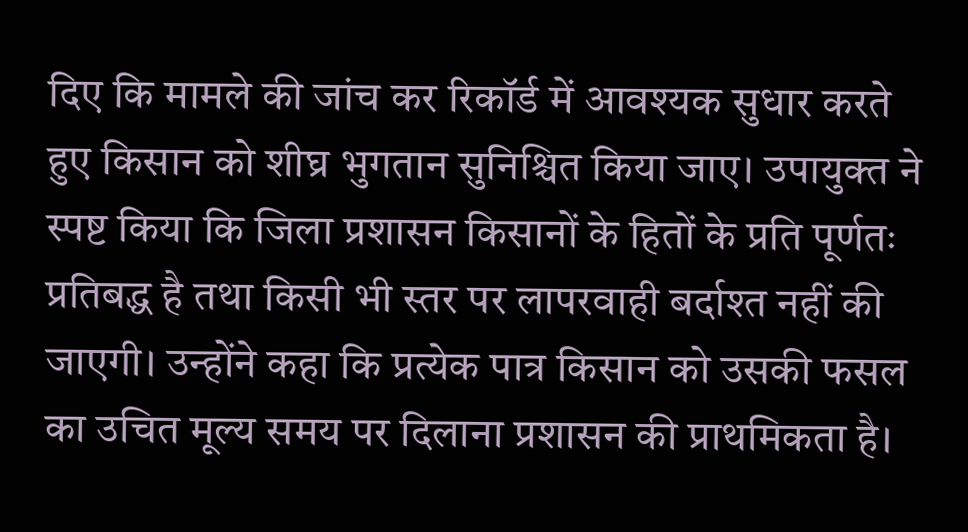दिए कि मामले की जांच कर रिकॉर्ड में आवश्यक सुधार करते हुए किसान को शीघ्र भुगतान सुनिश्चित किया जाए। उपायुक्त ने स्पष्ट किया कि जिला प्रशासन किसानों के हितों के प्रति पूर्णतः प्रतिबद्ध है तथा किसी भी स्तर पर लापरवाही बर्दाश्त नहीं की जाएगी। उन्होंने कहा कि प्रत्येक पात्र किसान को उसकी फसल का उचित मूल्य समय पर दिलाना प्रशासन की प्राथमिकता है।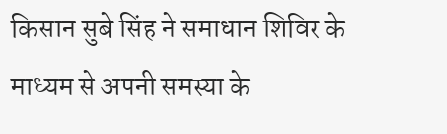किसान सुबे सिंह ने समाधान शिविर के माध्यम से अपनी समस्या के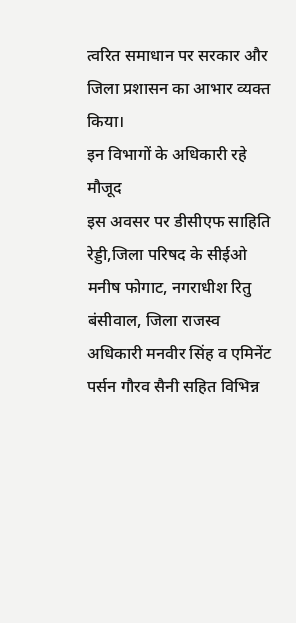त्वरित समाधान पर सरकार और जिला प्रशासन का आभार व्यक्त किया।
इन विभागों के अधिकारी रहे मौजूद
इस अवसर पर डीसीएफ साहिति रेड्डी,जिला परिषद के सीईओ मनीष फोगाट, नगराधीश रितु बंसीवाल, जिला राजस्व अधिकारी मनवीर सिंह व एमिनेंट पर्सन गौरव सैनी सहित विभिन्न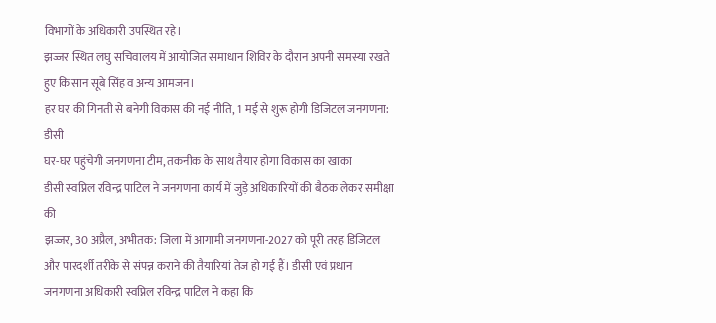विभागों के अधिकारी उपस्थित रहे।
झज्जर स्थित लघु सचिवालय में आयोजित समाधान शिविर के दौरान अपनी समस्या रखते हुए किसान सूबे सिंह व अन्य आमजन।
हर घर की गिनती से बनेगी विकास की नई नीति, 1 मई से शुरू होगी डिजिटल जनगणना: डीसी
घर-घर पहुंचेगी जनगणना टीम, तकनीक के साथ तैयार होगा विकास का खाका
डीसी स्वप्निल रविन्द्र पाटिल ने जनगणना कार्य में जुड़े अधिकारियों की बैठक लेकर समीक्षा की
झज्जर, 30 अप्रैल, अभीतक: जिला में आगामी जनगणना-2027 को पूरी तरह डिजिटल और पारदर्शी तरीके से संपन्न कराने की तैयारियां तेज हो गई हैं। डीसी एवं प्रधान जनगणना अधिकारी स्वप्निल रविन्द्र पाटिल ने कहा कि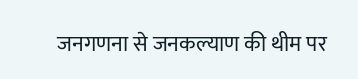जनगणना से जनकल्याण की थीम पर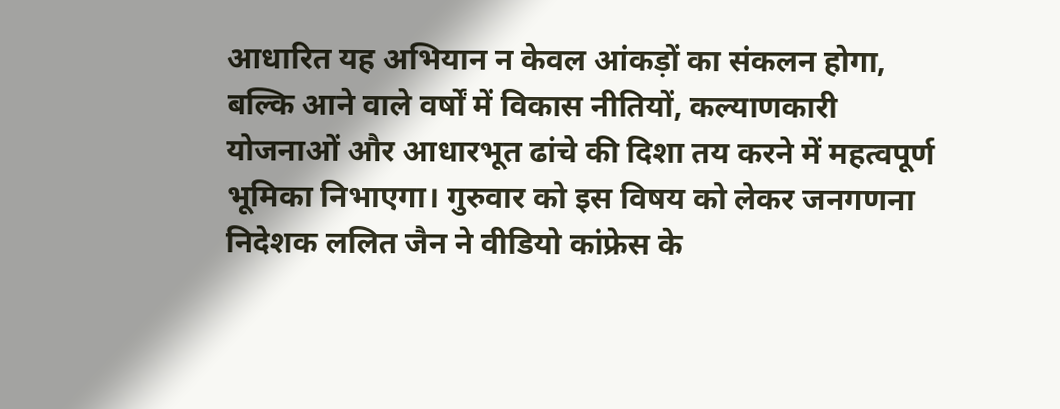आधारित यह अभियान न केवल आंकड़ों का संकलन होगा, बल्कि आने वाले वर्षों में विकास नीतियों, कल्याणकारी योजनाओं और आधारभूत ढांचे की दिशा तय करने में महत्वपूर्ण भूमिका निभाएगा। गुरुवार को इस विषय को लेकर जनगणना निदेशक ललित जैन ने वीडियो कांफ्रेस के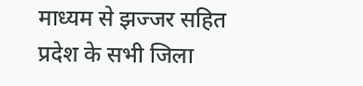माध्यम से झज्जर सहित प्रदेश के सभी जिला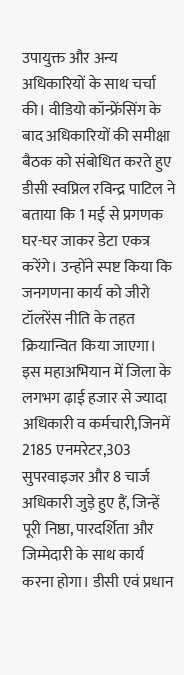उपायुक्त और अन्य अधिकारियों के साथ चर्चा की। वीडियो कॉन्फ्रेंसिंग के बाद अधिकारियों की समीक्षा बैठक को संबोधित करते हुए डीसी स्वप्निल रविन्द्र पाटिल ने बताया कि 1 मई से प्रगणक घर-घर जाकर डेटा एकत्र करेंगे। उन्होंने स्पष्ट किया कि जनगणना कार्य को जीरो टॉलरेंस नीति के तहत क्रियान्वित किया जाएगा। इस महाअभियान में जिला के लगभग ढ़ाई हजार से ज्यादा अधिकारी व कर्मचारी,जिनमें 2185 एनमरेटर,303 सुपरवाइजर और 8 चार्ज अधिकारी जुड़े हुए हैं, जिन्हें पूरी निष्ठा, पारदर्शिता और जिम्मेदारी के साथ कार्य करना होगा। डीसी एवं प्रधान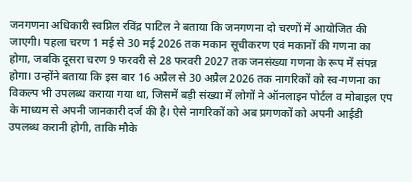जनगणना अधिकारी स्वप्निल रविंद्र पाटिल ने बताया कि जनगणना दो चरणों में आयोजित की जाएगी। पहला चरण 1 मई से 30 मई 2026 तक मकान सूचीकरण एवं मकानों की गणना का होगा, जबकि दूसरा चरण 9 फरवरी से 28 फरवरी 2027 तक जनसंख्या गणना के रूप में संपन्न होगा। उन्होंने बताया कि इस बार 16 अप्रैल से 30 अप्रैल 2026 तक नागरिकों को स्व-गणना का विकल्प भी उपलब्ध कराया गया था, जिसमें बड़ी संख्या में लोगों ने ऑनलाइन पोर्टल व मोबाइल एप के माध्यम से अपनी जानकारी दर्ज की है। ऐसे नागरिकों को अब प्रगणकों को अपनी आईडी उपलब्ध करानी होगी, ताकि मौके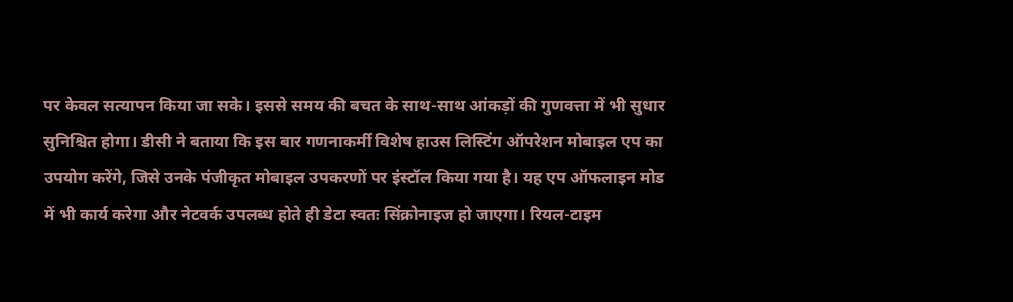पर केवल सत्यापन किया जा सके। इससे समय की बचत के साथ-साथ आंकड़ों की गुणवत्ता में भी सुधार सुनिश्चित होगा। डीसी ने बताया कि इस बार गणनाकर्मी विशेष हाउस लिस्टिंग ऑपरेशन मोबाइल एप का उपयोग करेंगे, जिसे उनके पंजीकृत मोबाइल उपकरणों पर इंस्टॉल किया गया है। यह एप ऑफलाइन मोड में भी कार्य करेगा और नेटवर्क उपलब्ध होते ही डेटा स्वतः सिंक्रोनाइज हो जाएगा। रियल-टाइम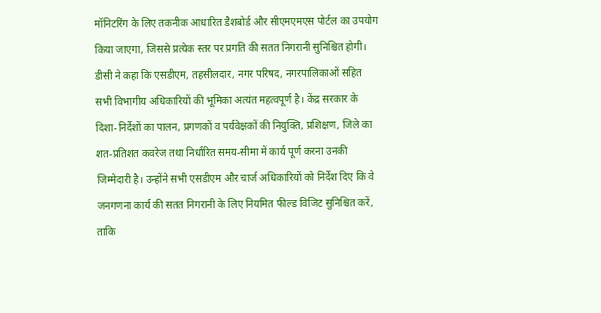मॉनिटरिंग के लिए तकनीक आधारित डैशबोर्ड और सीएमएमएस पोर्टल का उपयोग किया जाएगा, जिससे प्रत्येक स्तर पर प्रगति की सतत निगरानी सुनिश्चित होगी। डीसी ने कहा कि एसडीएम, तहसीलदार, नगर परिषद, नगरपालिकाओं सहित सभी विभागीय अधिकारियों की भूमिका अत्यंत महत्वपूर्ण है। केंद्र सरकार के दिशा-निर्देशों का पालन, प्रगणकों व पर्यवेक्षकों की नियुक्ति, प्रशिक्षण, जिले का शत-प्रतिशत कवरेज तथा निर्धारित समय-सीमा में कार्य पूर्ण करना उनकी जिम्मेदारी है। उन्होंने सभी एसडीएम और चार्ज अधिकारियों को निर्देश दिए कि वे जनगणना कार्य की सतत निगरानी के लिए नियमित फील्ड विजिट सुनिश्चित करें, ताकि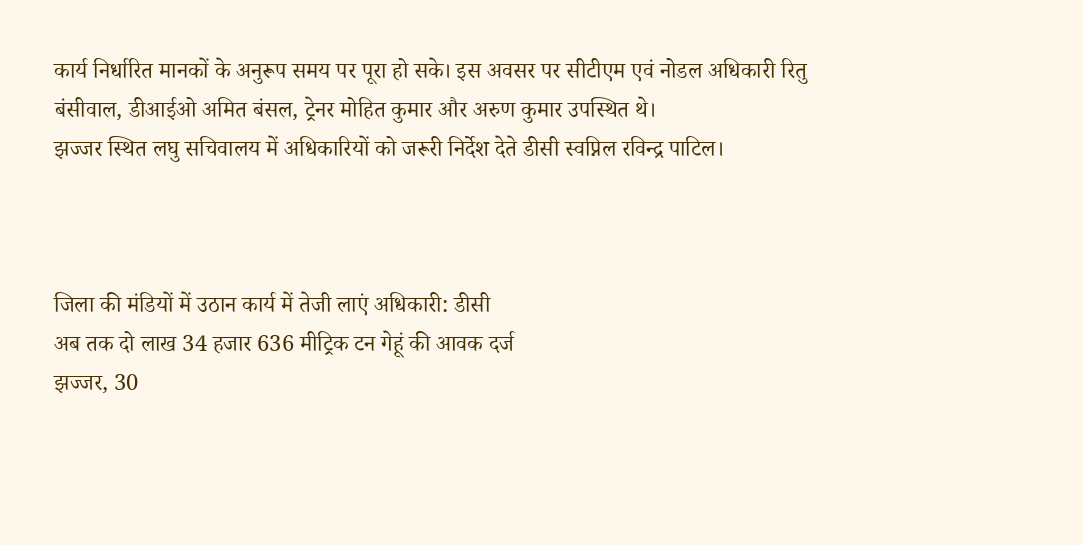कार्य निर्धारित मानकों के अनुरूप समय पर पूरा हो सके। इस अवसर पर सीटीएम एवं नोडल अधिकारी रितु बंसीवाल, डीआईओ अमित बंसल, ट्रेनर मोहित कुमार और अरुण कुमार उपस्थित थे।
झज्जर स्थित लघु सचिवालय में अधिकारियों को जरूरी निर्देश देते डीसी स्वप्निल रविन्द्र पाटिल।



जिला की मंडियों में उठान कार्य में तेजी लाएं अधिकारी: डीसी
अब तक दो लाख 34 हजार 636 मीट्रिक टन गेहूं की आवक दर्ज
झज्जर, 30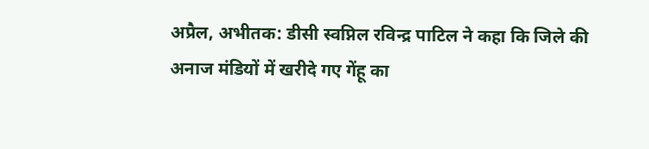अप्रैल, अभीतक: डीसी स्वप्निल रविन्द्र पाटिल ने कहा कि जिले की अनाज मंडियों में खरीदे गए गेंहू का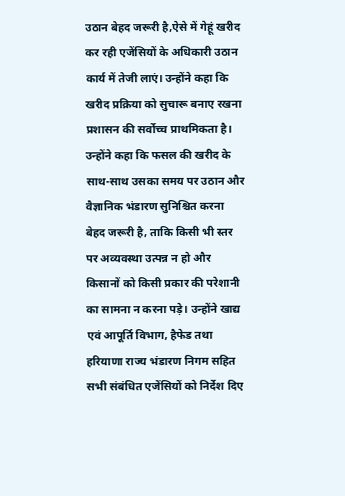उठान बेहद जरूरी है,ऐसे में गेहूं खरीद कर रही एजेंसियों के अधिकारी उठान कार्य में तेजी लाएं। उन्होंने कहा कि खरीद प्रक्रिया को सुचारू बनाए रखना प्रशासन की सर्वोच्च प्राथमिकता है। उन्होंने कहा कि फसल की खरीद के साथ-साथ उसका समय पर उठान और वैज्ञानिक भंडारण सुनिश्चित करना बेहद जरूरी है, ताकि किसी भी स्तर पर अव्यवस्था उत्पन्न न हो और किसानों को किसी प्रकार की परेशानी का सामना न करना पड़े। उन्होंने खाद्य एवं आपूर्ति विभाग, हैफेड तथा हरियाणा राज्य भंडारण निगम सहित सभी संबंधित एजेंसियों को निर्देश दिए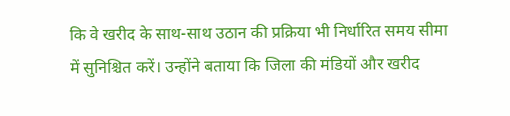कि वे खरीद के साथ-साथ उठान की प्रक्रिया भी निर्धारित समय सीमा में सुनिश्चित करें। उन्होंने बताया कि जिला की मंडियों और खरीद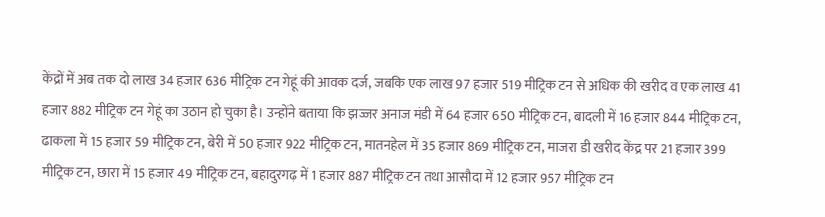केंद्रों में अब तक दो लाख 34 हजार 636 मीट्रिक टन गेहूं की आवक दर्ज, जबकि एक लाख 97 हजार 519 मीट्रिक टन से अधिक की खरीद व एक लाख 41 हजार 882 मीट्रिक टन गेहूं का उठान हो चुका है। उन्होंने बताया कि झज्जर अनाज मंडी में 64 हजार 650 मीट्रिक टन, बादली में 16 हजार 844 मीट्रिक टन, ढाकला में 15 हजार 59 मीट्रिक टन, बेरी में 50 हजार 922 मीट्रिक टन, मातनहेल में 35 हजार 869 मीट्रिक टन, माजरा डी खरीद केंद्र पर 21 हजार 399 मीट्रिक टन, छारा में 15 हजार 49 मीट्रिक टन, बहादुरगढ़ में 1 हजार 887 मीट्रिक टन तथा आसौदा में 12 हजार 957 मीट्रिक टन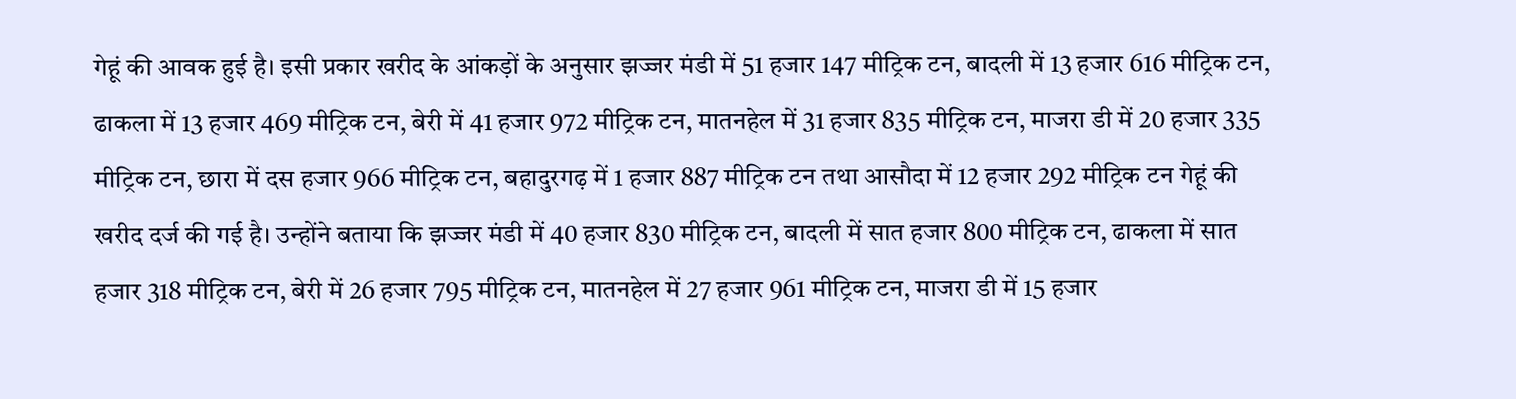गेहूं की आवक हुई है। इसी प्रकार खरीद के आंकड़ों के अनुसार झज्जर मंडी में 51 हजार 147 मीट्रिक टन, बादली में 13 हजार 616 मीट्रिक टन, ढाकला में 13 हजार 469 मीट्रिक टन, बेरी में 41 हजार 972 मीट्रिक टन, मातनहेल में 31 हजार 835 मीट्रिक टन, माजरा डी में 20 हजार 335 मीट्रिक टन, छारा में दस हजार 966 मीट्रिक टन, बहादुरगढ़ में 1 हजार 887 मीट्रिक टन तथा आसौदा में 12 हजार 292 मीट्रिक टन गेहूं की खरीद दर्ज की गई है। उन्होंने बताया कि झज्जर मंडी में 40 हजार 830 मीट्रिक टन, बादली में सात हजार 800 मीट्रिक टन, ढाकला में सात हजार 318 मीट्रिक टन, बेरी में 26 हजार 795 मीट्रिक टन, मातनहेल में 27 हजार 961 मीट्रिक टन, माजरा डी में 15 हजार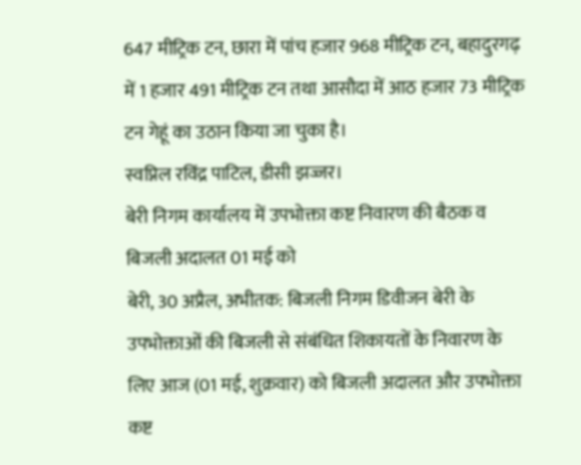647 मीट्रिक टन, छारा में पांच हजार 968 मीट्रिक टन, बहादुरगढ़ में 1 हजार 491 मीट्रिक टन तथा आसौदा में आठ हजार 73 मीट्रिक टन गेहूं का उठान किया जा चुका है।
स्वप्निल रविंद्र पाटिल, डीसी झज्जर।
बेरी निगम कार्यालय में उपभोक्ता कष्ट निवारण की बैठक व बिजली अदालत 01 मई को
बेरी, 30 अप्रैल, अभीतक: बिजली निगम डिवीजन बेरी के उपभोक्ताओं की बिजली से संबंधित शिकायतों के निवारण के लिए आज (01 मई, शुक्रवार) को बिजली अदालत और उपभोक्ता कष्ट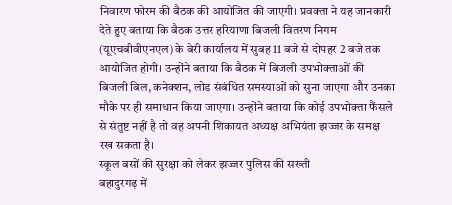निवारण फोरम की बैठक की आयोजित की जाएगी। प्रवक्ता ने यह जानकारी देते हुए बताया कि बैठक उत्तर हरियाणा बिजली वितरण निगम (यूएचबीवीएनएल) के बेरी कार्यालय में सुबह 11 बजे से दोपहर 2 बजे तक आयोजित होगी। उन्होंने बताया कि बैठक में बिजली उपभोक्ताओं की बिजली बिल, कनेक्शन, लोड संबंधित समस्याओं को सुना जाएगा और उनका मौके पर ही समाधान किया जाएगा। उन्होंने बताया कि कोई उपभोक्ता फैंसले से संतुष्ट नहीं है तो वह अपनी शिकायत अध्यक्ष अभियंता झज्जर के समक्ष रख सकता है।
स्कूल बसों की सुरक्षा को लेकर झज्जर पुलिस की सख्ती
बहादुरगढ़ में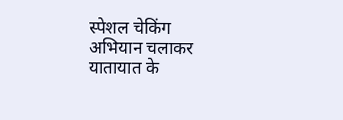स्पेशल चेकिंग अभियान चलाकर यातायात के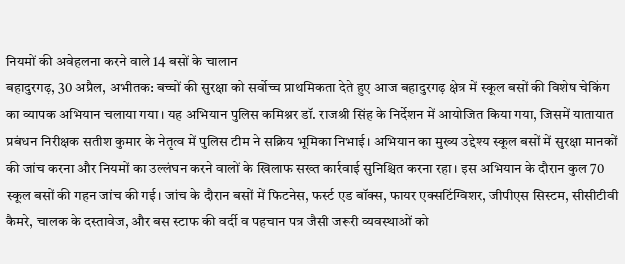नियमों की अवेहलना करने वाले 14 बसों के चालान
बहादुरगढ़, 30 अप्रैल, अभीतक: बच्चों की सुरक्षा को सर्वोच्च प्राथमिकता देते हुए आज बहादुरगढ़ क्षेत्र में स्कूल बसों की विशेष चेकिंग का व्यापक अभियान चलाया गया। यह अभियान पुलिस कमिश्नर डॉ. राजश्री सिंह के निर्देशन में आयोजित किया गया, जिसमें यातायात प्रबंधन निरीक्षक सतीश कुमार के नेतृत्व में पुलिस टीम ने सक्रिय भूमिका निभाई। अभियान का मुख्य उद्देश्य स्कूल बसों में सुरक्षा मानकों की जांच करना और नियमों का उल्लंघन करने वालों के खिलाफ सख्त कार्रवाई सुनिश्चित करना रहा। इस अभियान के दौरान कुल 70 स्कूल बसों की गहन जांच की गई। जांच के दौरान बसों में फिटनेस, फर्स्ट एड बॉक्स, फायर एक्सटिंग्विशर, जीपीएस सिस्टम, सीसीटीवी कैमरे, चालक के दस्तावेज, और बस स्टाफ की वर्दी व पहचान पत्र जैसी जरूरी व्यवस्थाओं को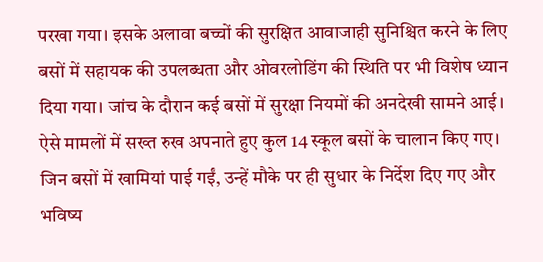परखा गया। इसके अलावा बच्चों की सुरक्षित आवाजाही सुनिश्चित करने के लिए बसों में सहायक की उपलब्धता और ओवरलोडिंग की स्थिति पर भी विशेष ध्यान दिया गया। जांच के दौरान कई बसों में सुरक्षा नियमों की अनदेखी सामने आई। ऐसे मामलों में सख्त रुख अपनाते हुए कुल 14 स्कूल बसों के चालान किए गए। जिन बसों में खामियां पाई गईं, उन्हें मौके पर ही सुधार के निर्देश दिए गए और भविष्य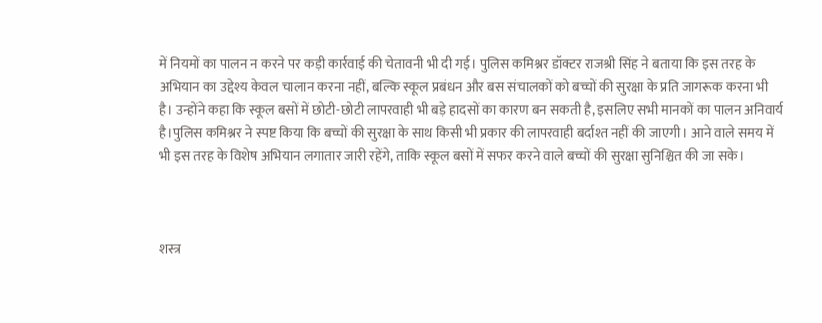में नियमों का पालन न करने पर कड़ी कार्रवाई की चेतावनी भी दी गई। पुलिस कमिश्नर डॉक्टर राजश्री सिंह ने बताया कि इस तरह के अभियान का उद्देश्य केवल चालान करना नहीं, बल्कि स्कूल प्रबंधन और बस संचालकों को बच्चों की सुरक्षा के प्रति जागरूक करना भी है। उन्होंने कहा कि स्कूल बसों में छोटी-छोटी लापरवाही भी बड़े हादसों का कारण बन सकती है, इसलिए सभी मानकों का पालन अनिवार्य है।पुलिस कमिश्नर ने स्पष्ट किया कि बच्चों की सुरक्षा के साथ किसी भी प्रकार की लापरवाही बर्दाश्त नहीं की जाएगी। आने वाले समय में भी इस तरह के विशेष अभियान लगातार जारी रहेंगे, ताकि स्कूल बसों में सफर करने वाले बच्चों की सुरक्षा सुनिश्चित की जा सके।



शस्त्र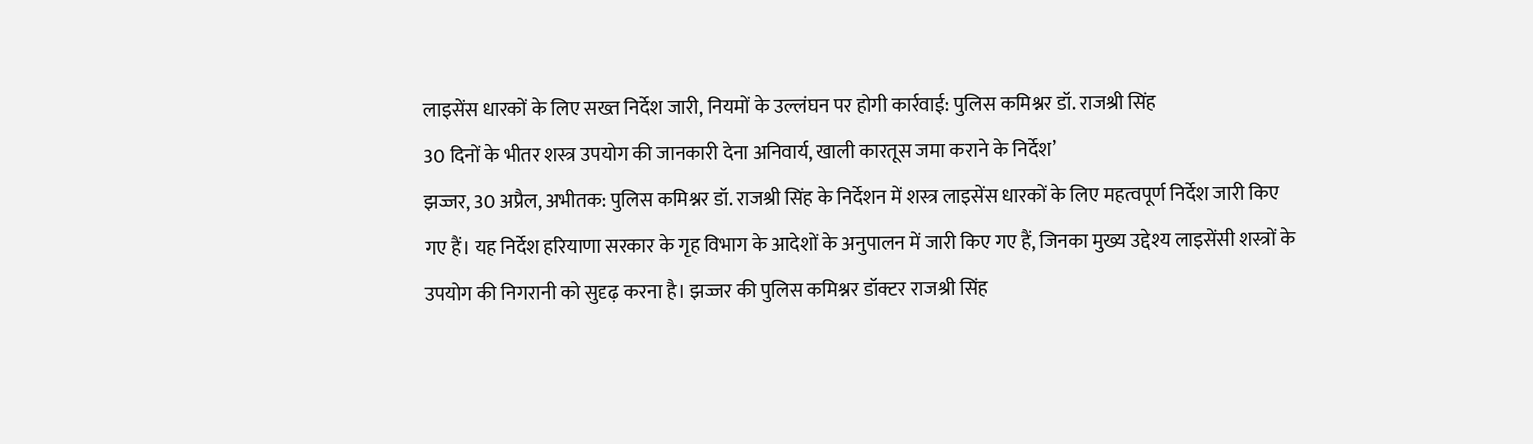लाइसेंस धारकों के लिए सख्त निर्देश जारी, नियमों के उल्लंघन पर होगी कार्रवाई: पुलिस कमिश्नर डॉ. राजश्री सिंह
30 दिनों के भीतर शस्त्र उपयोग की जानकारी देना अनिवार्य, खाली कारतूस जमा कराने के निर्देश’
झज्जर, 30 अप्रैल, अभीतक: पुलिस कमिश्नर डॉ. राजश्री सिंह के निर्देशन में शस्त्र लाइसेंस धारकों के लिए महत्वपूर्ण निर्देश जारी किए गए हैं। यह निर्देश हरियाणा सरकार के गृह विभाग के आदेशों के अनुपालन में जारी किए गए हैं, जिनका मुख्य उद्देश्य लाइसेंसी शस्त्रों के उपयोग की निगरानी को सुदृढ़ करना है। झज्जर की पुलिस कमिश्नर डॉक्टर राजश्री सिंह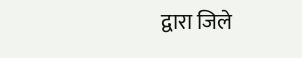द्वारा जिले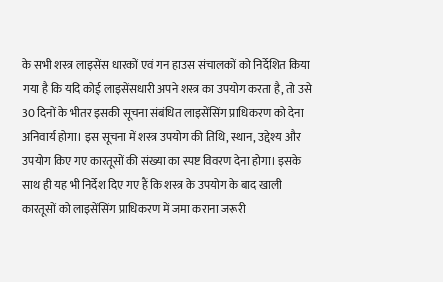के सभी शस्त्र लाइसेंस धारकों एवं गन हाउस संचालकों को निर्देशित किया गया है कि यदि कोई लाइसेंसधारी अपने शस्त्र का उपयोग करता है, तो उसे 30 दिनों के भीतर इसकी सूचना संबंधित लाइसेंसिंग प्राधिकरण को देना अनिवार्य होगा। इस सूचना में शस्त्र उपयोग की तिथि, स्थान, उद्देश्य और उपयोग किए गए कारतूसों की संख्या का स्पष्ट विवरण देना होगा। इसके साथ ही यह भी निर्देश दिए गए हैं कि शस्त्र के उपयोग के बाद खाली कारतूसों को लाइसेंसिंग प्राधिकरण में जमा कराना जरूरी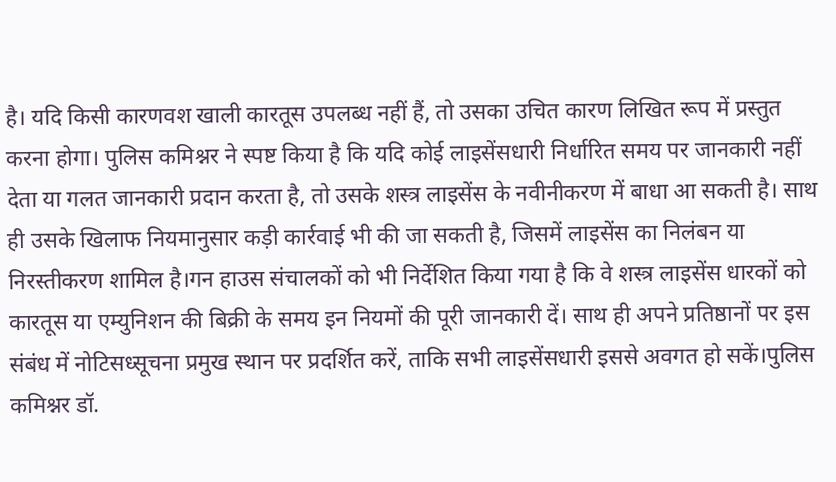है। यदि किसी कारणवश खाली कारतूस उपलब्ध नहीं हैं, तो उसका उचित कारण लिखित रूप में प्रस्तुत करना होगा। पुलिस कमिश्नर ने स्पष्ट किया है कि यदि कोई लाइसेंसधारी निर्धारित समय पर जानकारी नहीं देता या गलत जानकारी प्रदान करता है, तो उसके शस्त्र लाइसेंस के नवीनीकरण में बाधा आ सकती है। साथ ही उसके खिलाफ नियमानुसार कड़ी कार्रवाई भी की जा सकती है, जिसमें लाइसेंस का निलंबन या निरस्तीकरण शामिल है।गन हाउस संचालकों को भी निर्देशित किया गया है कि वे शस्त्र लाइसेंस धारकों को कारतूस या एम्युनिशन की बिक्री के समय इन नियमों की पूरी जानकारी दें। साथ ही अपने प्रतिष्ठानों पर इस संबंध में नोटिसध्सूचना प्रमुख स्थान पर प्रदर्शित करें, ताकि सभी लाइसेंसधारी इससे अवगत हो सकें।पुलिस कमिश्नर डॉ.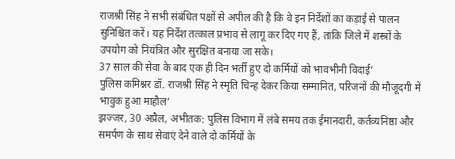राजश्री सिंह ने सभी संबंधित पक्षों से अपील की है कि वे इन निर्देशों का कड़ाई से पालन सुनिश्चित करें। यह निर्देश तत्काल प्रभाव से लागू कर दिए गए हैं, ताकि जिले में शस्त्रों के उपयोग को नियंत्रित और सुरक्षित बनाया जा सके।
37 साल की सेवा के बाद एक ही दिन भर्ती हुए दो कर्मियों को भावभीनी विदाई’
पुलिस कमिश्नर डॉ. राजश्री सिंह ने स्मृति चिन्ह देकर किया सम्मानित, परिजनों की मौजूदगी में भावुक हुआ माहौल’
झज्जर, 30 अप्रैल, अभीतक: पुलिस विभाग में लंबे समय तक ईमानदारी, कर्तव्यनिष्ठा और समर्पण के साथ सेवाएं देने वाले दो कर्मियों के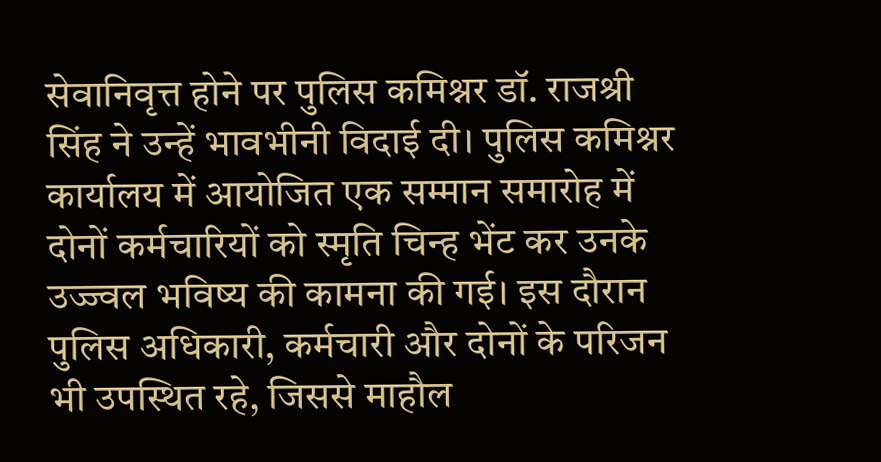सेवानिवृत्त होने पर पुलिस कमिश्नर डॉ. राजश्री सिंह ने उन्हें भावभीनी विदाई दी। पुलिस कमिश्नर कार्यालय में आयोजित एक सम्मान समारोह में दोनों कर्मचारियों को स्मृति चिन्ह भेंट कर उनके उज्ज्वल भविष्य की कामना की गई। इस दौरान पुलिस अधिकारी, कर्मचारी और दोनों के परिजन भी उपस्थित रहे, जिससे माहौल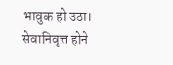भावुक हो उठा। सेवानिवृत्त होने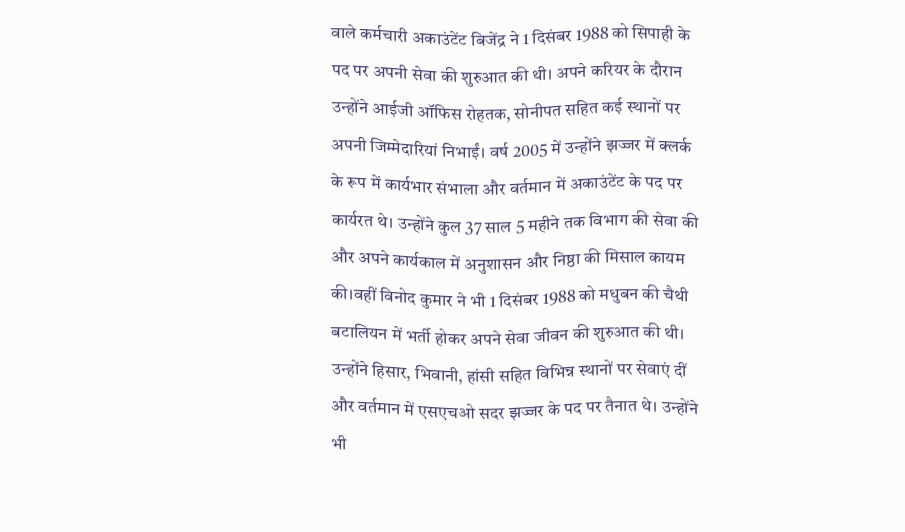वाले कर्मचारी अकाउंटेंट बिजेंद्र ने 1 दिसंबर 1988 को सिपाही के पद पर अपनी सेवा की शुरुआत की थी। अपने करियर के दौरान उन्होंने आईजी ऑफिस रोहतक, सोनीपत सहित कई स्थानों पर अपनी जिम्मेदारियां निभाईं। वर्ष 2005 में उन्होंने झज्जर में क्लर्क के रूप में कार्यभार संभाला और वर्तमान में अकाउंटेंट के पद पर कार्यरत थे। उन्होंने कुल 37 साल 5 महीने तक विभाग की सेवा की और अपने कार्यकाल में अनुशासन और निष्ठा की मिसाल कायम की।वहीं विनोद कुमार ने भी 1 दिसंबर 1988 को मधुबन की चैथी बटालियन में भर्ती होकर अपने सेवा जीवन की शुरुआत की थी। उन्होंने हिसार, भिवानी, हांसी सहित विभिन्न स्थानों पर सेवाएं दीं और वर्तमान में एसएचओ सदर झज्जर के पद पर तैनात थे। उन्होंने भी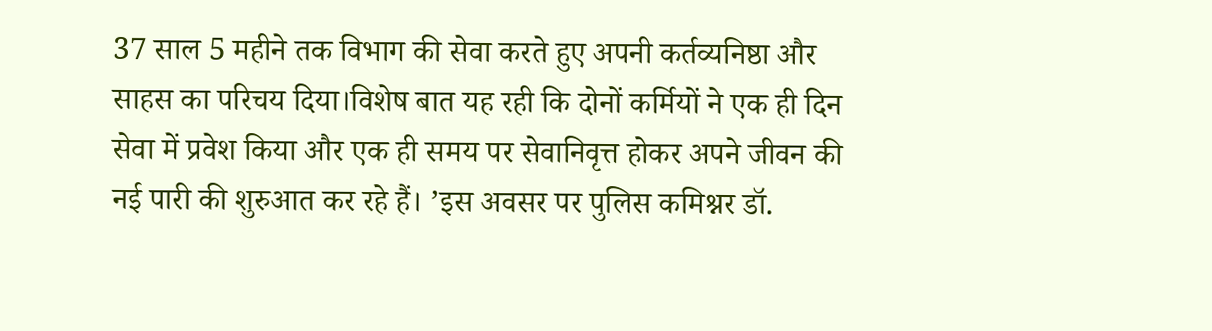37 साल 5 महीने तक विभाग की सेवा करते हुए अपनी कर्तव्यनिष्ठा और साहस का परिचय दिया।विशेष बात यह रही कि दोनों कर्मियों ने एक ही दिन सेवा में प्रवेश किया और एक ही समय पर सेवानिवृत्त होकर अपने जीवन की नई पारी की शुरुआत कर रहे हैं। ’इस अवसर पर पुलिस कमिश्नर डॉ.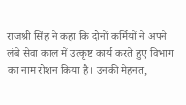राजश्री सिंह ने कहा कि दोनों कर्मियों ने अपने लंबे सेवा काल में उत्कृष्ट कार्य करते हुए विभाग का नाम रोशन किया है। उनकी मेहनत,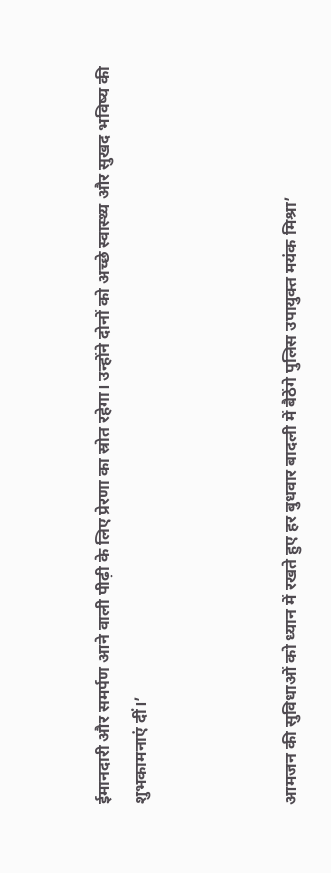ईमानदारी और समर्पण आने वाली पीढ़ी के लिए प्रेरणा का स्रोत रहेगा। उन्होंने दोनों को अच्छे स्वास्थ्य और सुखद भविष्य की शुभकामनाएं दीं।’



आमजन की सुविधाओं को ध्यान में रखते हुए हर बुधवार बादली में बैठेंगे पुलिस उपायुक्त मयंक मिश्रा’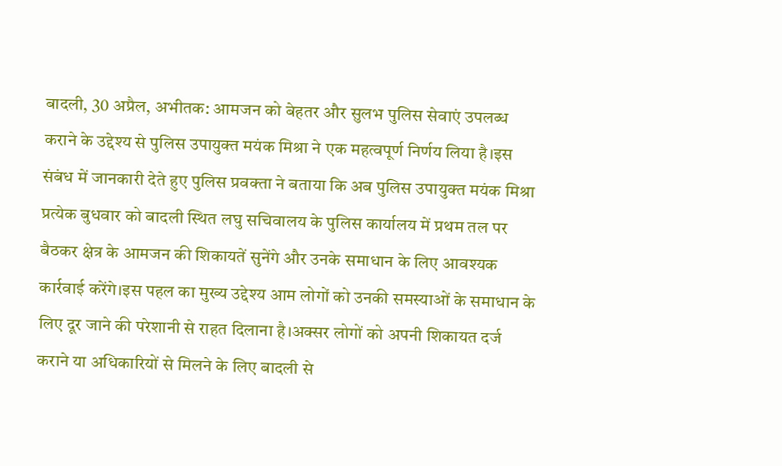बादली, 30 अप्रैल, अभीतक: आमजन को बेहतर और सुलभ पुलिस सेवाएं उपलब्ध कराने के उद्देश्य से पुलिस उपायुक्त मयंक मिश्रा ने एक महत्वपूर्ण निर्णय लिया है।इस संबंध में जानकारी देते हुए पुलिस प्रवक्ता ने बताया कि अब पुलिस उपायुक्त मयंक मिश्रा प्रत्येक बुधवार को बादली स्थित लघु सचिवालय के पुलिस कार्यालय में प्रथम तल पर बैठकर क्षेत्र के आमजन की शिकायतें सुनेंगे और उनके समाधान के लिए आवश्यक कार्रवाई करेंगे।इस पहल का मुख्य उद्देश्य आम लोगों को उनकी समस्याओं के समाधान के लिए दूर जाने की परेशानी से राहत दिलाना है।अक्सर लोगों को अपनी शिकायत दर्ज कराने या अधिकारियों से मिलने के लिए बादली से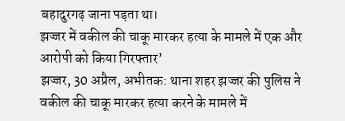बहादुरगढ़ जाना पड़ता था।
झज्जर में वकील की चाकू मारकर हत्या के मामले में एक और आरोपी को किया गिरफ्तार’
झज्जर, 30 अप्रैल, अभीतक: थाना शहर झज्जर की पुलिस ने वकील की चाकू मारकर हत्या करने के मामले में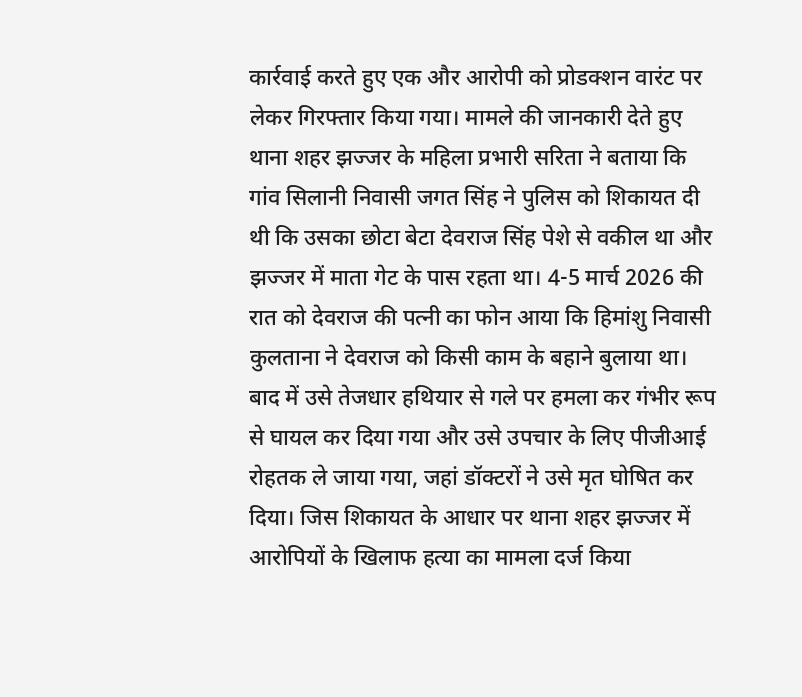कार्रवाई करते हुए एक और आरोपी को प्रोडक्शन वारंट पर लेकर गिरफ्तार किया गया। मामले की जानकारी देते हुए थाना शहर झज्जर के महिला प्रभारी सरिता ने बताया कि गांव सिलानी निवासी जगत सिंह ने पुलिस को शिकायत दी थी कि उसका छोटा बेटा देवराज सिंह पेशे से वकील था और झज्जर में माता गेट के पास रहता था। 4-5 मार्च 2026 की रात को देवराज की पत्नी का फोन आया कि हिमांशु निवासी कुलताना ने देवराज को किसी काम के बहाने बुलाया था। बाद में उसे तेजधार हथियार से गले पर हमला कर गंभीर रूप से घायल कर दिया गया और उसे उपचार के लिए पीजीआई रोहतक ले जाया गया, जहां डॉक्टरों ने उसे मृत घोषित कर दिया। जिस शिकायत के आधार पर थाना शहर झज्जर में आरोपियों के खिलाफ हत्या का मामला दर्ज किया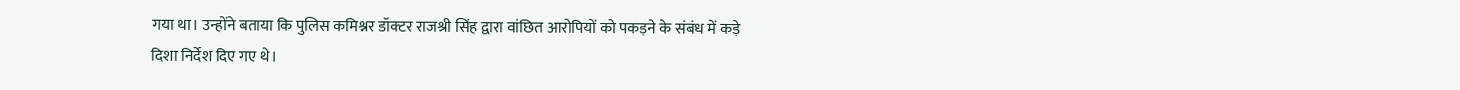गया था। उन्होंने बताया कि पुलिस कमिश्नर डॉक्टर राजश्री सिंह द्वारा वांछित आरोपियों को पकड़ने के संबंध में कड़े दिशा निर्देश दिए गए थे।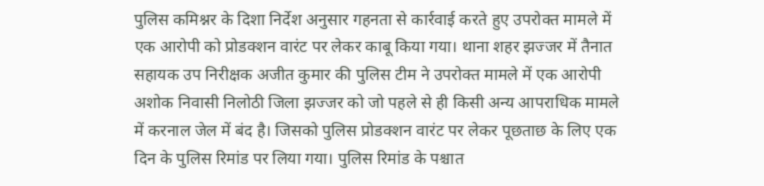पुलिस कमिश्नर के दिशा निर्देश अनुसार गहनता से कार्रवाई करते हुए उपरोक्त मामले में एक आरोपी को प्रोडक्शन वारंट पर लेकर काबू किया गया। थाना शहर झज्जर में तैनात सहायक उप निरीक्षक अजीत कुमार की पुलिस टीम ने उपरोक्त मामले में एक आरोपी अशोक निवासी निलोठी जिला झज्जर को जो पहले से ही किसी अन्य आपराधिक मामले में करनाल जेल में बंद है। जिसको पुलिस प्रोडक्शन वारंट पर लेकर पूछताछ के लिए एक दिन के पुलिस रिमांड पर लिया गया। पुलिस रिमांड के पश्चात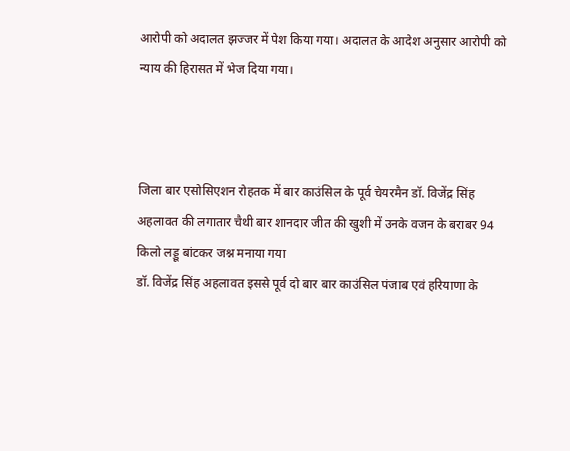आरोपी को अदालत झज्जर में पेश किया गया। अदालत के आदेश अनुसार आरोपी को न्याय की हिरासत में भेज दिया गया।



जिला बार एसोसिएशन रोहतक में बार काउंसिल के पूर्व चेयरमैन डॉ. विजेंद्र सिंह अहलावत की लगातार चैथी बार शानदार जीत की खुशी में उनके वजन के बराबर 94 किलो लड्डू बांटकर जश्न मनाया गया
डॉ. विजेंद्र सिंह अहलावत इससे पूर्व दो बार बार काउंसिल पंजाब एवं हरियाणा के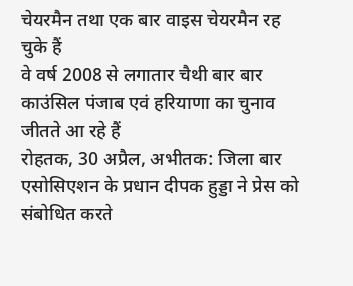चेयरमैन तथा एक बार वाइस चेयरमैन रह चुके हैं
वे वर्ष 2008 से लगातार चैथी बार बार काउंसिल पंजाब एवं हरियाणा का चुनाव जीतते आ रहे हैं
रोहतक, 30 अप्रैल, अभीतक: जिला बार एसोसिएशन के प्रधान दीपक हुड्डा ने प्रेस को संबोधित करते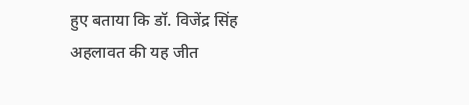हुए बताया कि डॉ. विजेंद्र सिंह अहलावत की यह जीत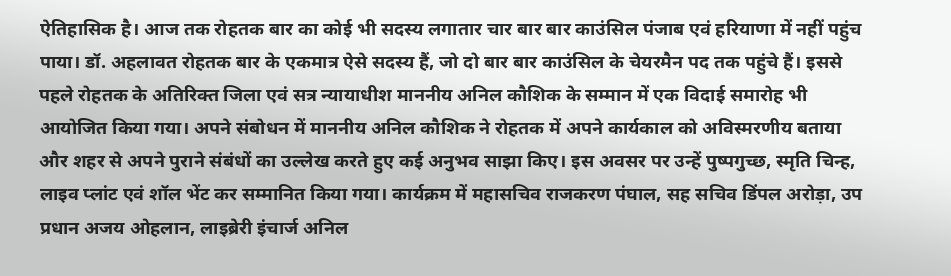ऐतिहासिक है। आज तक रोहतक बार का कोई भी सदस्य लगातार चार बार बार काउंसिल पंजाब एवं हरियाणा में नहीं पहुंच पाया। डॉ. अहलावत रोहतक बार के एकमात्र ऐसे सदस्य हैं, जो दो बार बार काउंसिल के चेयरमैन पद तक पहुंचे हैं। इससे पहले रोहतक के अतिरिक्त जिला एवं सत्र न्यायाधीश माननीय अनिल कौशिक के सम्मान में एक विदाई समारोह भी आयोजित किया गया। अपने संबोधन में माननीय अनिल कौशिक ने रोहतक में अपने कार्यकाल को अविस्मरणीय बताया और शहर से अपने पुराने संबंधों का उल्लेख करते हुए कई अनुभव साझा किए। इस अवसर पर उन्हें पुष्पगुच्छ, स्मृति चिन्ह, लाइव प्लांट एवं शॉल भेंट कर सम्मानित किया गया। कार्यक्रम में महासचिव राजकरण पंघाल, सह सचिव डिंपल अरोड़ा, उप प्रधान अजय ओहलान, लाइब्रेरी इंचार्ज अनिल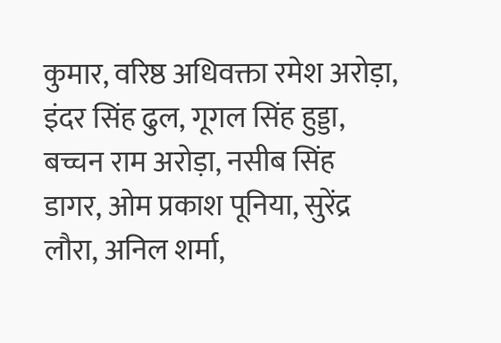कुमार, वरिष्ठ अधिवक्ता रमेश अरोड़ा, इंदर सिंह ढुल, गूगल सिंह हुड्डा, बच्चन राम अरोड़ा, नसीब सिंह डागर, ओम प्रकाश पूनिया, सुरेंद्र लौरा, अनिल शर्मा,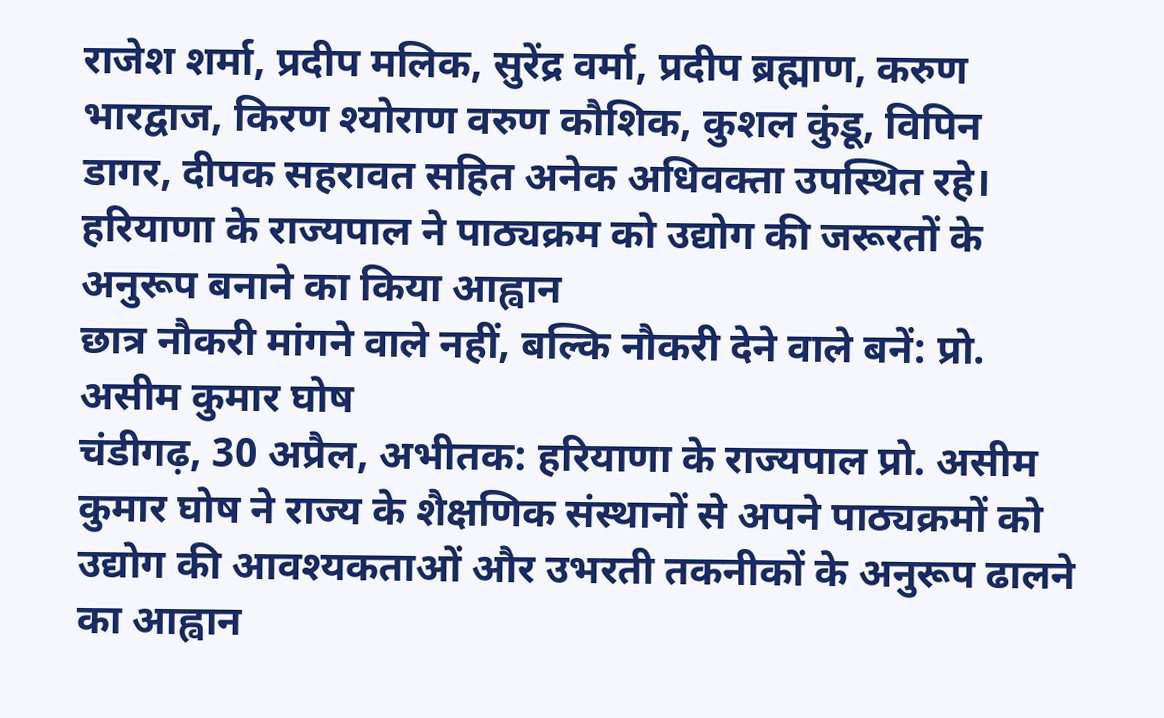राजेश शर्मा, प्रदीप मलिक, सुरेंद्र वर्मा, प्रदीप ब्रह्माण, करुण भारद्वाज, किरण श्योराण वरुण कौशिक, कुशल कुंडू, विपिन डागर, दीपक सहरावत सहित अनेक अधिवक्ता उपस्थित रहे।
हरियाणा के राज्यपाल ने पाठ्यक्रम को उद्योग की जरूरतों के अनुरूप बनाने का किया आह्वान
छात्र नौकरी मांगने वाले नहीं, बल्कि नौकरी देने वाले बनें: प्रो. असीम कुमार घोष
चंडीगढ़, 30 अप्रैल, अभीतक: हरियाणा के राज्यपाल प्रो. असीम कुमार घोष ने राज्य के शैक्षणिक संस्थानों से अपने पाठ्यक्रमों को उद्योग की आवश्यकताओं और उभरती तकनीकों के अनुरूप ढालने का आह्वान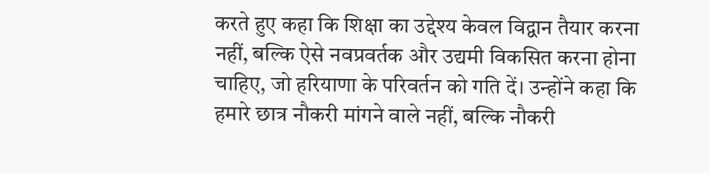करते हुए कहा कि शिक्षा का उद्देश्य केवल विद्वान तैयार करना नहीं, बल्कि ऐसे नवप्रवर्तक और उद्यमी विकसित करना होना चाहिए, जो हरियाणा के परिवर्तन को गति दें। उन्होंने कहा कि हमारे छात्र नौकरी मांगने वाले नहीं, बल्कि नौकरी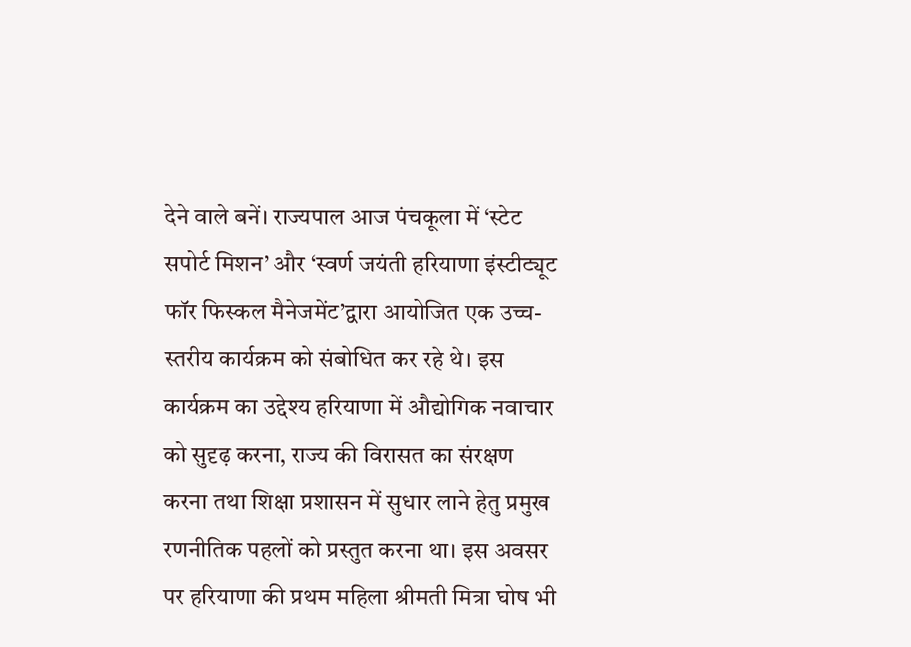देने वाले बनें। राज्यपाल आज पंचकूला में ‘स्टेट सपोर्ट मिशन’ और ‘स्वर्ण जयंती हरियाणा इंस्टीट्यूट फॉर फिस्कल मैनेजमेंट’द्वारा आयोजित एक उच्च-स्तरीय कार्यक्रम को संबोधित कर रहे थे। इस कार्यक्रम का उद्देश्य हरियाणा में औद्योगिक नवाचार को सुदृढ़ करना, राज्य की विरासत का संरक्षण करना तथा शिक्षा प्रशासन में सुधार लाने हेतु प्रमुख रणनीतिक पहलों को प्रस्तुत करना था। इस अवसर पर हरियाणा की प्रथम महिला श्रीमती मित्रा घोष भी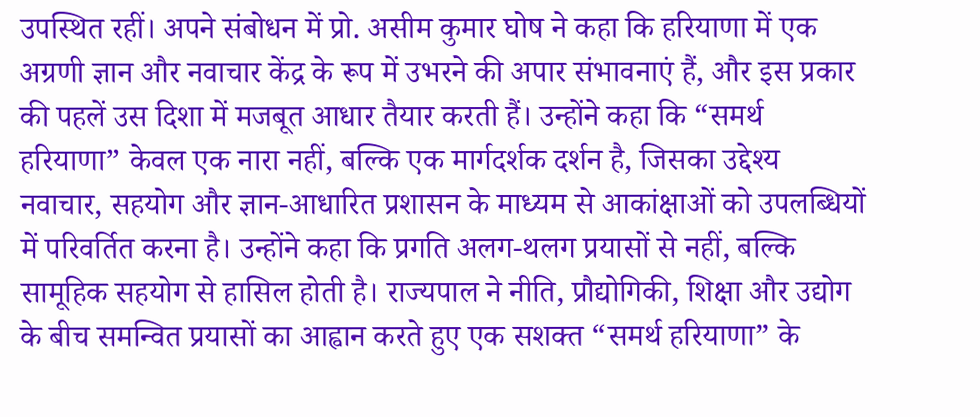उपस्थित रहीं। अपने संबोधन में प्रो. असीम कुमार घोष ने कहा कि हरियाणा में एक अग्रणी ज्ञान और नवाचार केंद्र के रूप में उभरने की अपार संभावनाएं हैं, और इस प्रकार की पहलें उस दिशा में मजबूत आधार तैयार करती हैं। उन्होंने कहा कि “समर्थ हरियाणा” केवल एक नारा नहीं, बल्कि एक मार्गदर्शक दर्शन है, जिसका उद्देश्य नवाचार, सहयोग और ज्ञान-आधारित प्रशासन के माध्यम से आकांक्षाओं को उपलब्धियों में परिवर्तित करना है। उन्होंने कहा कि प्रगति अलग-थलग प्रयासों से नहीं, बल्कि सामूहिक सहयोग से हासिल होती है। राज्यपाल ने नीति, प्रौद्योगिकी, शिक्षा और उद्योग के बीच समन्वित प्रयासों का आह्वान करते हुए एक सशक्त “समर्थ हरियाणा” के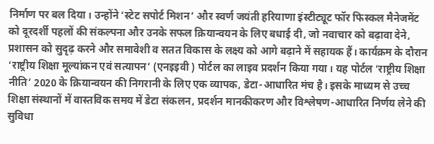निर्माण पर बल दिया। उन्होंने ‘स्टेट सपोर्ट मिशन’ और स्वर्ण जयंती हरियाणा इंस्टीट्यूट फॉर फिस्कल मैनेजमेंट को दूरदर्शी पहलों की संकल्पना और उनके सफल क्रियान्वयन के लिए बधाई दी, जो नवाचार को बढ़ावा देने, प्रशासन को सुदृढ़ करने और समावेशी व सतत विकास के लक्ष्य को आगे बढ़ाने में सहायक हैं। कार्यक्रम के दौरान ‘राष्ट्रीय शिक्षा मूल्यांकन एवं सत्यापन’ (एनइइवी ) पोर्टल का लाइव प्रदर्शन किया गया। यह पोर्टल ‘राष्ट्रीय शिक्षा नीति’ 2020 के क्रियान्वयन की निगरानी के लिए एक व्यापक, डेटा-आधारित मंच है। इसके माध्यम से उच्च शिक्षा संस्थानों में वास्तविक समय में डेटा संकलन, प्रदर्शन मानकीकरण और विश्लेषण-आधारित निर्णय लेने की सुविधा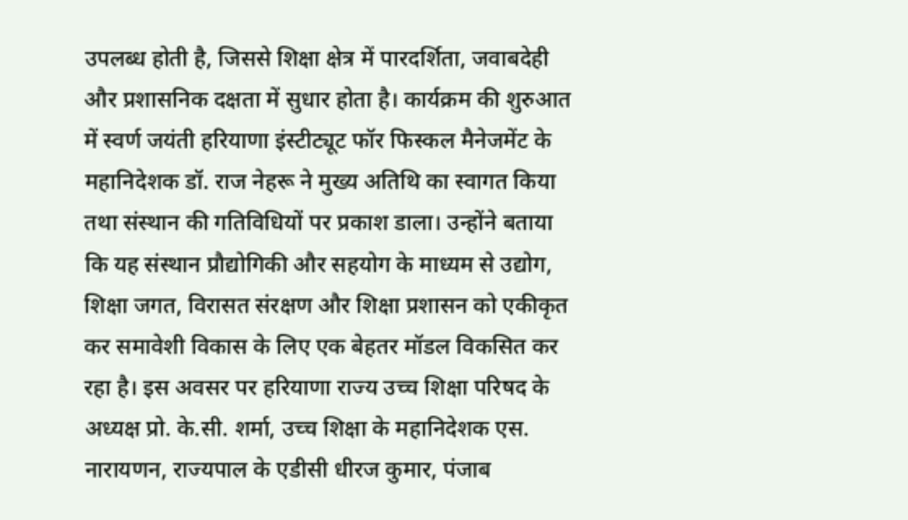उपलब्ध होती है, जिससे शिक्षा क्षेत्र में पारदर्शिता, जवाबदेही और प्रशासनिक दक्षता में सुधार होता है। कार्यक्रम की शुरुआत में स्वर्ण जयंती हरियाणा इंस्टीट्यूट फॉर फिस्कल मैनेजमेंट के महानिदेशक डॉ. राज नेहरू ने मुख्य अतिथि का स्वागत किया तथा संस्थान की गतिविधियों पर प्रकाश डाला। उन्होंने बताया कि यह संस्थान प्रौद्योगिकी और सहयोग के माध्यम से उद्योग, शिक्षा जगत, विरासत संरक्षण और शिक्षा प्रशासन को एकीकृत कर समावेशी विकास के लिए एक बेहतर मॉडल विकसित कर रहा है। इस अवसर पर हरियाणा राज्य उच्च शिक्षा परिषद के अध्यक्ष प्रो. के.सी. शर्मा, उच्च शिक्षा के महानिदेशक एस. नारायणन, राज्यपाल के एडीसी धीरज कुमार, पंजाब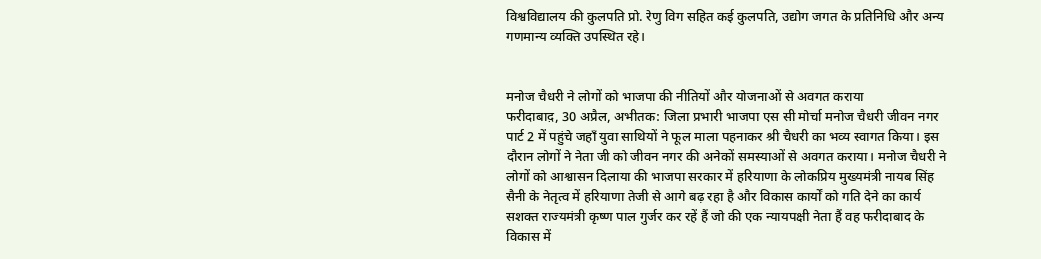विश्वविद्यालय की कुलपति प्रो. रेणु विग सहित कई कुलपति, उद्योग जगत के प्रतिनिधि और अन्य गणमान्य व्यक्ति उपस्थित रहे।


मनोज चैधरी ने लोगों को भाजपा की नीतियों और योजनाओं से अवगत कराया
फरीदाबाद़, 30 अप्रैल, अभीतक: जिला प्रभारी भाजपा एस सी मोर्चा मनोज चैधरी जीवन नगर पार्ट 2 में पहुंचे जहाँ युवा साथियों ने फूल माला पहनाकर श्री चैधरी का भव्य स्वागत किया। इस दौरान लोगों ने नेता जी को जीवन नगर की अनेकों समस्याओं से अवगत कराया। मनोज चैधरी ने लोगों को आश्वासन दिलाया की भाजपा सरकार में हरियाणा के लोकप्रिय मुख्यमंत्री नायब सिंह सैनी के नेतृत्व में हरियाणा तेजी से आगे बढ़ रहा है और विकास कार्यों को गति देने का कार्य सशक्त राज्यमंत्री कृष्ण पाल गुर्जर कर रहें हैं जो की एक न्यायपक्षी नेता हैं वह फरीदाबाद के विकास में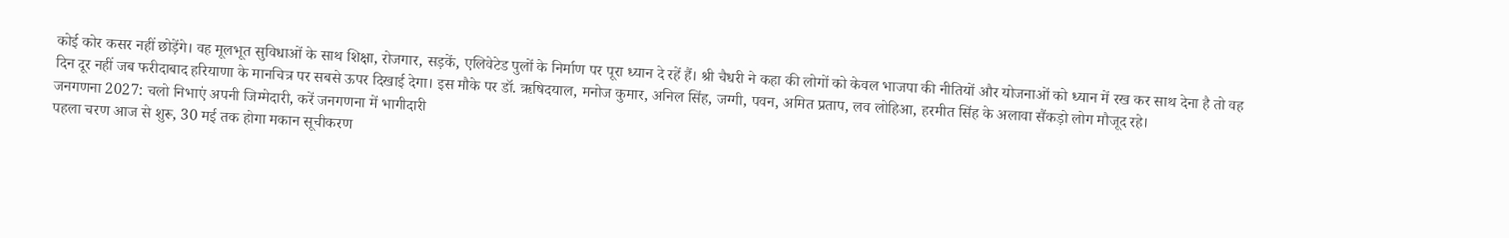कोई कोर कसर नहीं छोड़ेंगे। वह मूलभूत सुविधाओं के साथ शिक्षा, रोजगार, सड़कें, एलिवेटेड पुलों के निर्माण पर पूरा ध्यान दे रहें हैं। श्री चैधरी ने कहा की लोगों को केवल भाजपा की नीतियों और योजनाओं को ध्यान में रख कर साथ देना है तो वह दिन दूर नहीं जब फरीदाबाद हरियाणा के मानचित्र पर सबसे ऊपर दिखाई देगा। इस मौके पर डॉ. ऋषिदयाल, मनोज कुमार, अनिल सिंह, जग्गी, पवन, अमित प्रताप, लव लोहिआ, हरमीत सिंह के अलावा सैंकड़ो लोग मौजूद रहे।
जनगणना 2027: चलो निभाएं अपनी जिम्मेदारी, करें जनगणना में भागीदारी
पहला चरण आज से शुरू, 30 मई तक होगा मकान सूचीकरण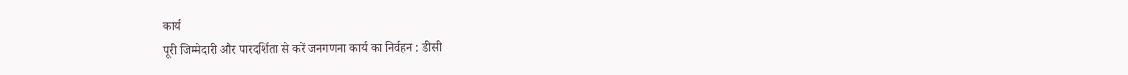कार्य
पूरी जिम्मेदारी और पारदर्शिता से करें जनगणना कार्य का निर्वहन : डीसी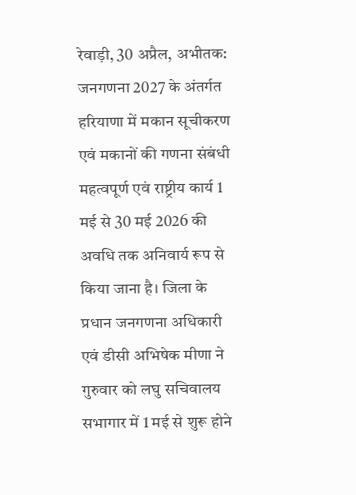रेवाड़ी, 30 अप्रैल, अभीतक: जनगणना 2027 के अंतर्गत हरियाणा में मकान सूचीकरण एवं मकानों की गणना संबंधी महत्वपूर्ण एवं राष्ट्रीय कार्य 1 मई से 30 मई 2026 की अवधि तक अनिवार्य रूप से किया जाना है। जिला के प्रधान जनगणना अधिकारी एवं डीसी अभिषेक मीणा ने गुरुवार को लघु सचिवालय सभागार में 1 मई से शुरू होने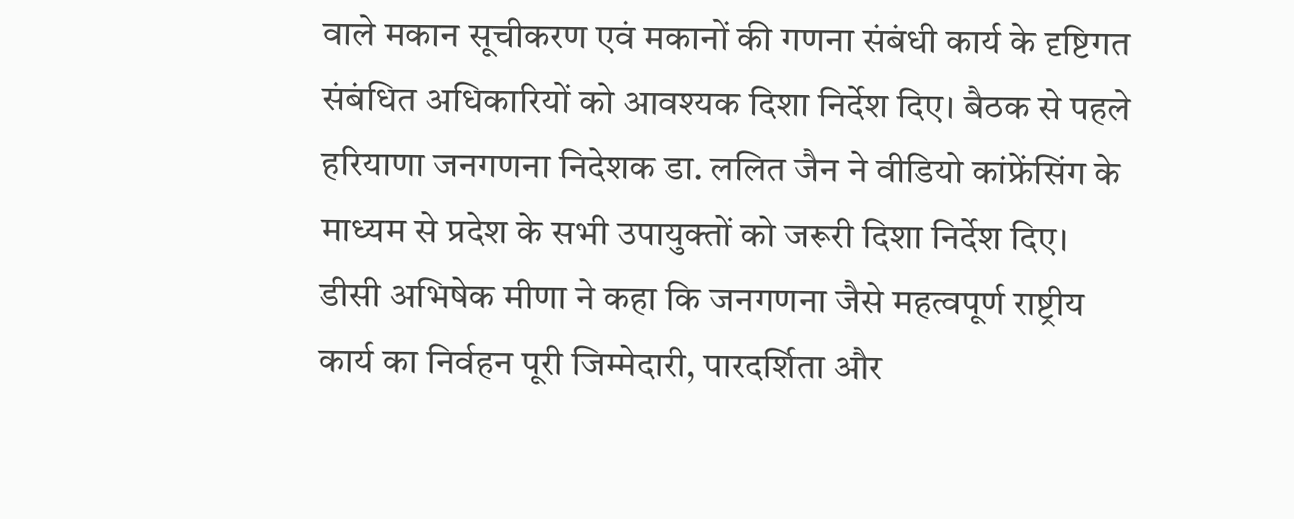वाले मकान सूचीकरण एवं मकानों की गणना संबंधी कार्य के दृष्टिगत संबंधित अधिकारियों को आवश्यक दिशा निर्देश दिए। बैठक से पहले हरियाणा जनगणना निदेशक डा. ललित जैन ने वीडियो कांफ्रेंसिंग के माध्यम से प्रदेश के सभी उपायुक्तों को जरूरी दिशा निर्देश दिए। डीसी अभिषेक मीणा ने कहा कि जनगणना जैसे महत्वपूर्ण राष्ट्रीय कार्य का निर्वहन पूरी जिम्मेदारी, पारदर्शिता और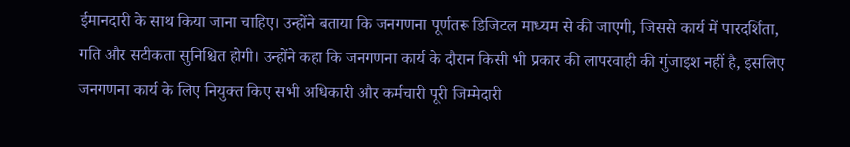ईमानदारी के साथ किया जाना चाहिए। उन्होंने बताया कि जनगणना पूर्णतरू डिजिटल माध्यम से की जाएगी, जिससे कार्य में पारदर्शिता, गति और सटीकता सुनिश्चित होगी। उन्होंने कहा कि जनगणना कार्य के दौरान किसी भी प्रकार की लापरवाही की गुंजाइश नहीं है, इसलिए जनगणना कार्य के लिए नियुक्त किए सभी अधिकारी और कर्मचारी पूरी जिम्मेदारी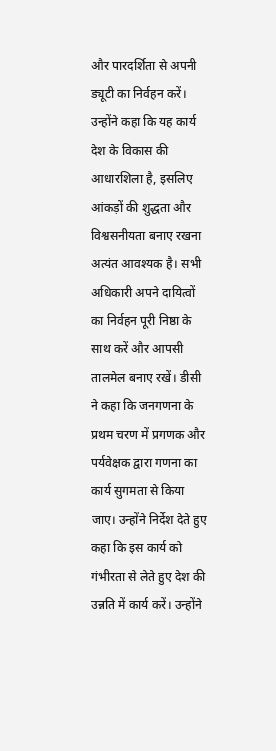और पारदर्शिता से अपनी ड्यूटी का निर्वहन करें। उन्होंने कहा कि यह कार्य देश के विकास की आधारशिला है, इसलिए आंकड़ों की शुद्धता और विश्वसनीयता बनाए रखना अत्यंत आवश्यक है। सभी अधिकारी अपने दायित्वों का निर्वहन पूरी निष्ठा के साथ करें और आपसी तालमेल बनाए रखें। डीसी ने कहा कि जनगणना के प्रथम चरण में प्रगणक और पर्यवेक्षक द्वारा गणना का कार्य सुगमता से किया जाए। उन्होंने निर्देश देते हुए कहा कि इस कार्य को गंभीरता से लेते हुए देश की उन्नति में कार्य करें। उन्होंने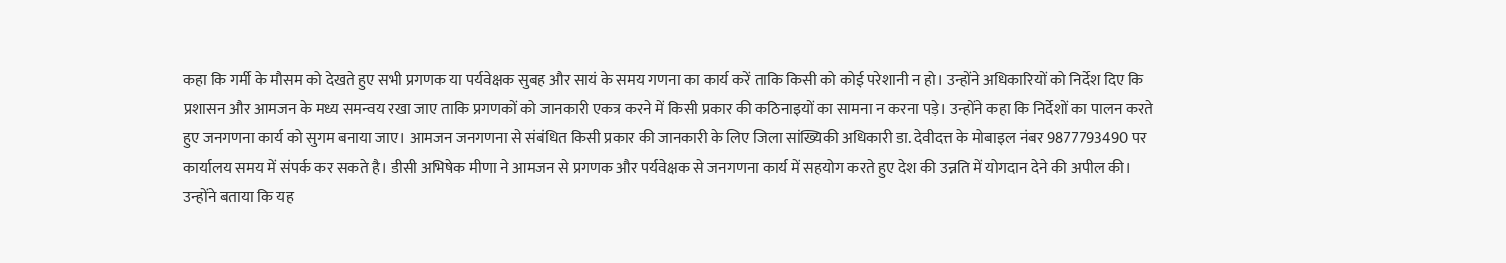कहा कि गर्मी के मौसम को देखते हुए सभी प्रगणक या पर्यवेक्षक सुबह और सायं के समय गणना का कार्य करें ताकि किसी को कोई परेशानी न हो। उन्होंने अधिकारियों को निर्देश दिए कि प्रशासन और आमजन के मध्य समन्वय रखा जाए ताकि प्रगणकों को जानकारी एकत्र करने में किसी प्रकार की कठिनाइयों का सामना न करना पड़े। उन्होंने कहा कि निर्देशों का पालन करते हुए जनगणना कार्य को सुगम बनाया जाए। आमजन जनगणना से संबंधित किसी प्रकार की जानकारी के लिए जिला सांख्यिकी अधिकारी डा. देवीदत्त के मोबाइल नंबर 9877793490 पर कार्यालय समय में संपर्क कर सकते है। डीसी अभिषेक मीणा ने आमजन से प्रगणक और पर्यवेक्षक से जनगणना कार्य में सहयोग करते हुए देश की उन्नति में योगदान देने की अपील की। उन्होंने बताया कि यह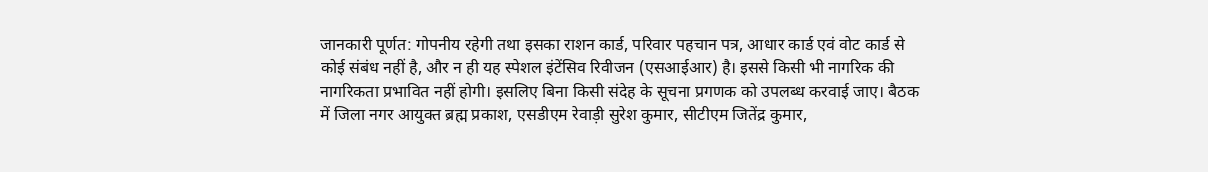जानकारी पूर्णत: गोपनीय रहेगी तथा इसका राशन कार्ड, परिवार पहचान पत्र, आधार कार्ड एवं वोट कार्ड से कोई संबंध नहीं है, और न ही यह स्पेशल इंटेंसिव रिवीजन (एसआईआर) है। इससे किसी भी नागरिक की नागरिकता प्रभावित नहीं होगी। इसलिए बिना किसी संदेह के सूचना प्रगणक को उपलब्ध करवाई जाए। बैठक में जिला नगर आयुक्त ब्रह्म प्रकाश, एसडीएम रेवाड़ी सुरेश कुमार, सीटीएम जितेंद्र कुमार,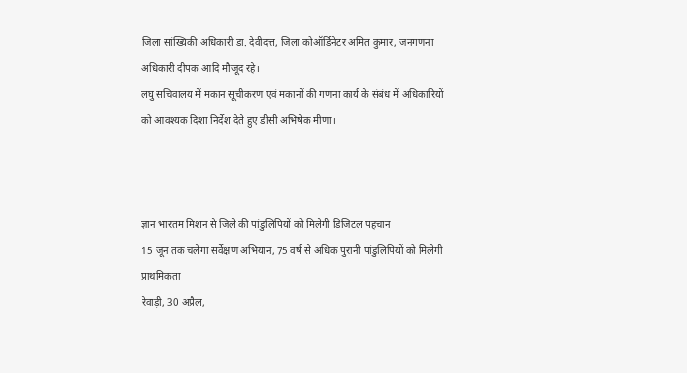जिला सांख्यिकी अधिकारी डा. देवीदत्त, जिला कोऑर्डिनेटर अमित कुमार, जनगणना अधिकारी दीपक आदि मौजूद रहे।
लघु सचिवालय में मकान सूचीकरण एवं मकानों की गणना कार्य के संबंध में अधिकारियों को आवश्यक दिशा निर्देश देते हुए डीसी अभिषेक मीणा।



ज्ञान भारतम मिशन से जिले की पांडुलिपियों को मिलेगी डिजिटल पहचान
15 जून तक चलेगा सर्वेक्षण अभियान, 75 वर्ष से अधिक पुरानी पांडुलिपियों को मिलेगी प्राथमिकता
रेवाड़ी, 30 अप्रैल,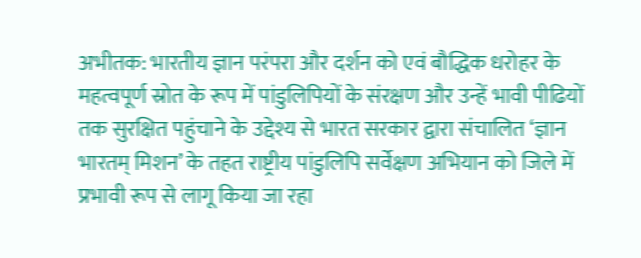अभीतक: भारतीय ज्ञान परंपरा और दर्शन को एवं बौद्धिक धरोहर के महत्वपूर्ण स्रोत के रूप में पांडुलिपियों के संरक्षण और उन्हें भावी पीढियों तक सुरक्षित पहुंचाने के उद्देश्य से भारत सरकार द्वारा संचालित ‘ज्ञान भारतम् मिशन’ के तहत राष्ट्रीय पांडुलिपि सर्वेक्षण अभियान को जिले में प्रभावी रूप से लागू किया जा रहा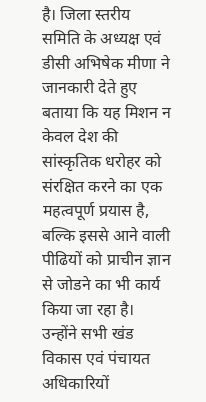है। जिला स्तरीय समिति के अध्यक्ष एवं डीसी अभिषेक मीणा ने जानकारी देते हुए बताया कि यह मिशन न केवल देश की सांस्कृतिक धरोहर को संरक्षित करने का एक महत्वपूर्ण प्रयास है, बल्कि इससे आने वाली पीढियों को प्राचीन ज्ञान से जोडने का भी कार्य किया जा रहा है। उन्होंने सभी खंड विकास एवं पंचायत अधिकारियों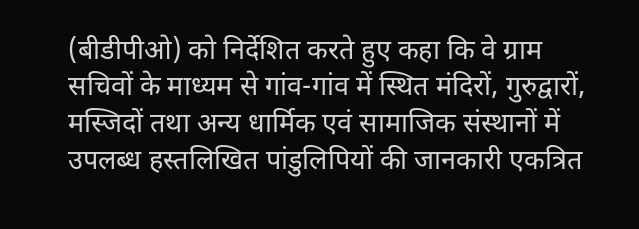(बीडीपीओ) को निर्देशित करते हुए कहा कि वे ग्राम सचिवों के माध्यम से गांव-गांव में स्थित मंदिरों, गुरुद्वारों, मस्जिदों तथा अन्य धार्मिक एवं सामाजिक संस्थानों में उपलब्ध हस्तलिखित पांडुलिपियों की जानकारी एकत्रित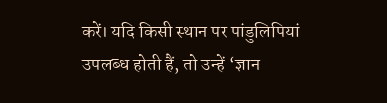करें। यदि किसी स्थान पर पांडुलिपियां उपलब्ध होती हैं, तो उन्हें ‘ज्ञान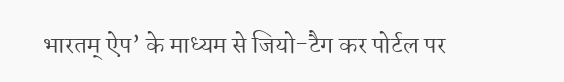भारतम् ऐप’ के माध्यम से जियो-टैग कर पोर्टल पर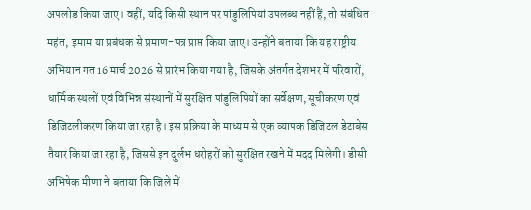अपलोड किया जाए। वहीं, यदि किसी स्थान पर पांडुलिपियां उपलब्ध नहीं हैं, तो संबंधित महंत, इमाम या प्रबंधक से प्रमाण-पत्र प्राप्त किया जाए। उन्होंने बताया कि यह राष्ट्रीय अभियान गत 16 मार्च 2026 से प्रारंभ किया गया है, जिसके अंतर्गत देशभर में परिवारों, धार्मिक स्थलों एवं विभिन्न संस्थानों में सुरक्षित पांडुलिपियों का सर्वेक्षण, सूचीकरण एवं डिजिटलीकरण किया जा रहा है। इस प्रक्रिया के माध्यम से एक व्यापक डिजिटल डेटाबेस तैयार किया जा रहा है, जिससे इन दुर्लभ धरोहरों को सुरक्षित रखने में मदद मिलेगी। डीसी अभिषेक मीणा ने बताया कि जिले में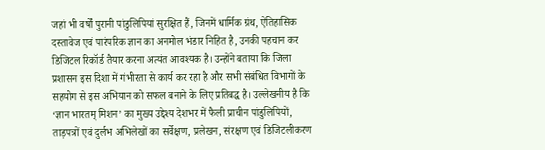जहां भी वर्षों पुरानी पांडुलिपियां सुरक्षित हैं, जिनमें धार्मिक ग्रंथ, ऐतिहासिक दस्तावेज एवं पारंपरिक ज्ञान का अनमोल भंडार निहित है, उनकी पहचान कर डिजिटल रिकॉर्ड तैयार करना अत्यंत आवश्यक है। उन्होंने बताया कि जिला प्रशासन इस दिशा में गंभीरता से कार्य कर रहा है और सभी संबंधित विभागों के सहयोग से इस अभियान को सफल बनाने के लिए प्रतिबद्ध है। उल्लेखनीय है कि ‘ज्ञान भारतम् मिशन’ का मुख्य उद्देश्य देशभर में फैली प्राचीन पांडुलिपियों, ताड़पत्रों एवं दुर्लभ अभिलेखों का सर्वेक्षण, प्रलेखन, संरक्षण एवं डिजिटलीकरण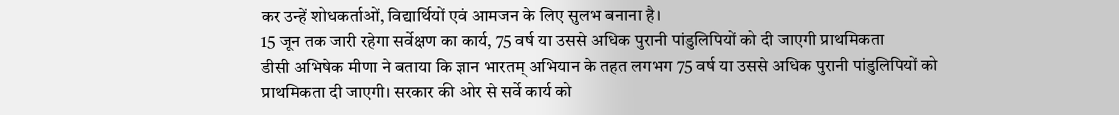कर उन्हें शोधकर्ताओं, विद्यार्थियों एवं आमजन के लिए सुलभ बनाना है।
15 जून तक जारी रहेगा सर्वेक्षण का कार्य, 75 वर्ष या उससे अधिक पुरानी पांडुलिपियों को दी जाएगी प्राथमिकता
डीसी अभिषेक मीणा ने बताया कि ज्ञान भारतम् अभियान के तहत लगभग 75 वर्ष या उससे अधिक पुरानी पांडुलिपियों को प्राथमिकता दी जाएगी। सरकार की ओर से सर्वे कार्य को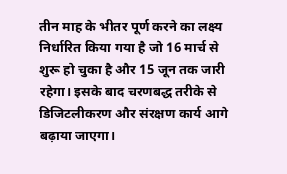तीन माह के भीतर पूर्ण करने का लक्ष्य निर्धारित किया गया है जो 16 मार्च से शुरू हो चुका है और 15 जून तक जारी रहेगा। इसके बाद चरणबद्ध तरीके से डिजिटलीकरण और संरक्षण कार्य आगे बढ़ाया जाएगा।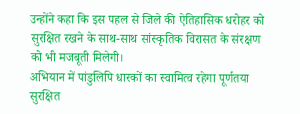उन्होंने कहा कि इस पहल से जिले की ऐतिहासिक धरोहर को सुरक्षित रखने के साथ-साथ सांस्कृतिक विरासत के संरक्षण को भी मजबूती मिलेगी।
अभियान में पांडुलिपि धारकों का स्वामित्व रहेगा पूर्णतया सुरक्षित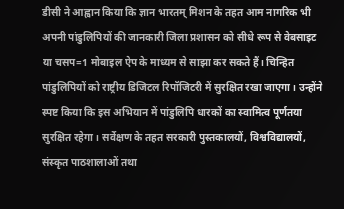डीसी ने आह्वान किया कि ज्ञान भारतम् मिशन के तहत आम नागरिक भी अपनी पांडुलिपियों की जानकारी जिला प्रशासन को सीधे रूप से वेबसाइट या चसप=1 मोबाइल ऐप के माध्यम से साझा कर सकते हैं। चिन्हित पांडुलिपियों को राष्ट्रीय डिजिटल रिपॉजिटरी में सुरक्षित रखा जाएगा। उन्होंने स्पष्ट किया कि इस अभियान में पांडुलिपि धारकों का स्वामित्व पूर्णतया सुरक्षित रहेगा। सर्वेक्षण के तहत सरकारी पुस्तकालयों, विश्वविद्यालयों, संस्कृत पाठशालाओं तथा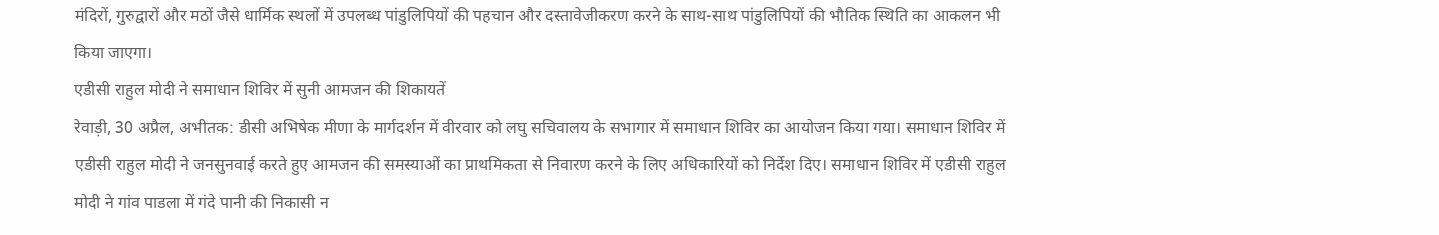मंदिरों, गुरुद्वारों और मठों जैसे धार्मिक स्थलों में उपलब्ध पांडुलिपियों की पहचान और दस्तावेजीकरण करने के साथ-साथ पांडुलिपियों की भौतिक स्थिति का आकलन भी किया जाएगा।
एडीसी राहुल मोदी ने समाधान शिविर में सुनी आमजन की शिकायतें
रेवाड़ी, 30 अप्रैल, अभीतक: डीसी अभिषेक मीणा के मार्गदर्शन में वीरवार को लघु सचिवालय के सभागार में समाधान शिविर का आयोजन किया गया। समाधान शिविर में एडीसी राहुल मोदी ने जनसुनवाई करते हुए आमजन की समस्याओं का प्राथमिकता से निवारण करने के लिए अधिकारियों को निर्देश दिए। समाधान शिविर में एडीसी राहुल मोदी ने गांव पाडला में गंदे पानी की निकासी न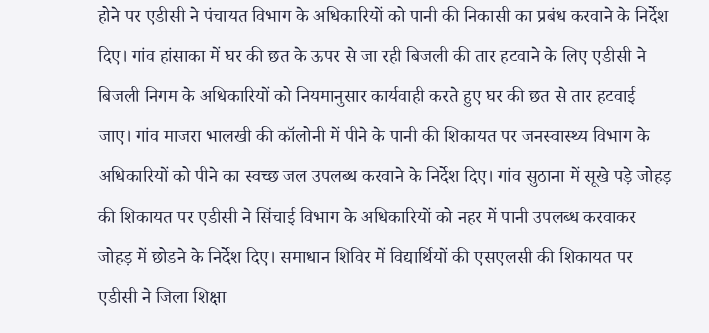होने पर एडीसी ने पंचायत विभाग के अधिकारियों को पानी की निकासी का प्रबंध करवाने के निर्देश दिए। गांव हांसाका में घर की छत के ऊपर से जा रही बिजली की तार हटवाने के लिए एडीसी ने बिजली निगम के अधिकारियों को नियमानुसार कार्यवाही करते हुए घर की छत से तार हटवाई जाए। गांव माजरा भालखी की कॉलोनी में पीने के पानी की शिकायत पर जनस्वास्थ्य विभाग के अधिकारियों को पीने का स्वच्छ जल उपलब्ध करवाने के निर्देश दिए। गांव सुठाना में सूखे पड़े जोहड़ की शिकायत पर एडीसी ने सिंचाई विभाग के अधिकारियों को नहर में पानी उपलब्ध करवाकर जोहड़ में छोडने के निर्देश दिए। समाधान शिविर में विद्यार्थियों की एसएलसी की शिकायत पर एडीसी ने जिला शिक्षा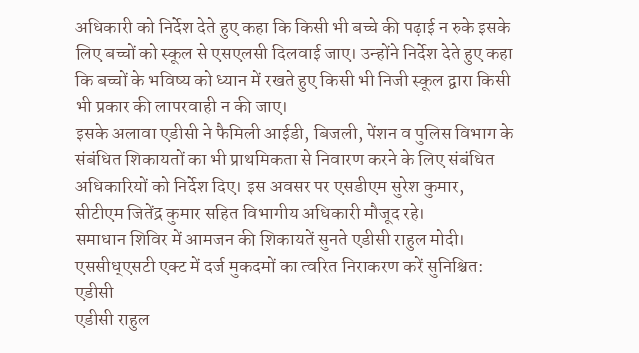अधिकारी को निर्देश देते हुए कहा कि किसी भी बच्चे की पढ़ाई न रुके इसके लिए बच्चों को स्कूल से एसएलसी दिलवाई जाए। उन्होंने निर्देश देते हुए कहा कि बच्चों के भविष्य को ध्यान में रखते हुए किसी भी निजी स्कूल द्वारा किसी भी प्रकार की लापरवाही न की जाए।
इसके अलावा एडीसी ने फैमिली आईडी, बिजली, पेंशन व पुलिस विभाग के संबंधित शिकायतों का भी प्राथमिकता से निवारण करने के लिए संबंधित अधिकारियों को निर्देश दिए। इस अवसर पर एसडीएम सुरेश कुमार, सीटीएम जितेंद्र कुमार सहित विभागीय अधिकारी मौजूद रहे।
समाधान शिविर में आमजन की शिकायतें सुनते एडीसी राहुल मोदी।
एससीध्एसटी एक्ट में दर्ज मुकदमों का त्वरित निराकरण करें सुनिश्चित: एडीसी
एडीसी राहुल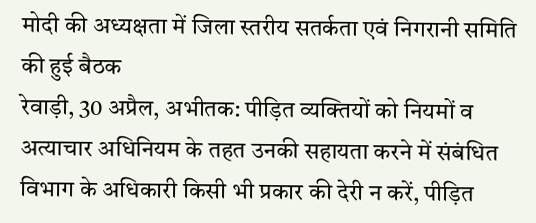मोदी की अध्यक्षता में जिला स्तरीय सतर्कता एवं निगरानी समिति की हुई बैठक
रेवाड़ी, 30 अप्रैल, अभीतक: पीड़ित व्यक्तियों को नियमों व अत्याचार अधिनियम के तहत उनकी सहायता करने में संबंधित विभाग के अधिकारी किसी भी प्रकार की देरी न करें, पीड़ित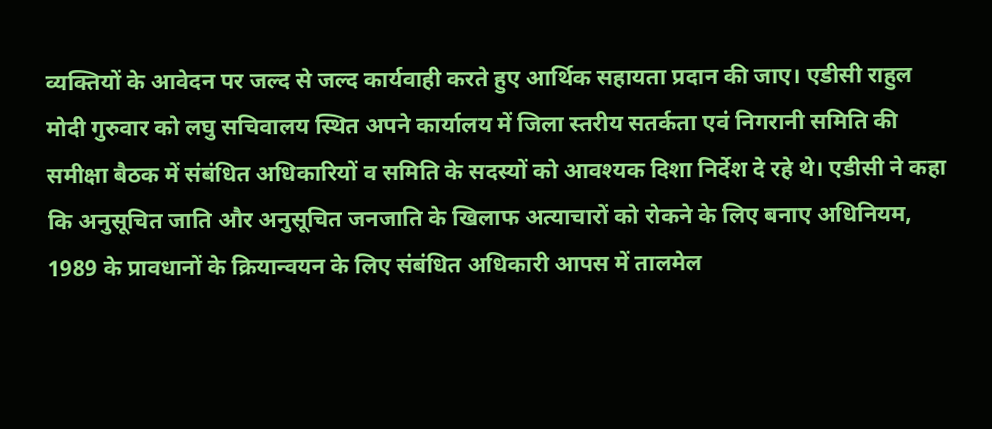व्यक्तियों के आवेदन पर जल्द से जल्द कार्यवाही करते हुए आर्थिक सहायता प्रदान की जाए। एडीसी राहुल मोदी गुरुवार को लघु सचिवालय स्थित अपने कार्यालय में जिला स्तरीय सतर्कता एवं निगरानी समिति की समीक्षा बैठक में संबंधित अधिकारियों व समिति के सदस्यों को आवश्यक दिशा निर्देश दे रहे थे। एडीसी ने कहा कि अनुसूचित जाति और अनुसूचित जनजाति के खिलाफ अत्याचारों को रोकने के लिए बनाए अधिनियम, 1989 के प्रावधानों के क्रियान्वयन के लिए संबंधित अधिकारी आपस में तालमेल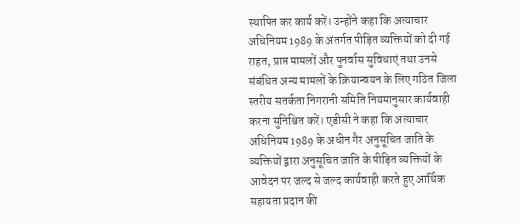स्थापित कर कार्य करें। उन्होंने कहा कि अत्याचार अधिनियम 1989 के अंतर्गत पीड़ित व्यक्तियों को दी गई राहत, प्राप्त मामलों और पुनर्वास सुविधाएं तथा उनसे संबंधित अन्य मामलों के क्रियान्वयन के लिए गठित जिला स्तरीय सतर्कता निगरानी समिति नियमानुसार कार्यवाही करना सुनिश्चित करें। एडीसी ने कहा कि अत्याचार अधिनियम 1989 के अधीन गैर अनुसूचित जाति के व्यक्तियों द्वारा अनुसूचित जाति के पीड़ित व्यक्तियों के आवेदन पर जल्द से जल्द कार्यवाही करते हुए आर्थिक सहायता प्रदान की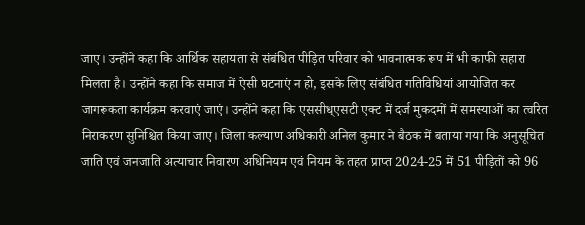जाए। उन्होंने कहा कि आर्थिक सहायता से संबंधित पीड़ित परिवार को भावनात्मक रूप में भी काफी सहारा मिलता है। उन्होंने कहा कि समाज में ऐसी घटनाएं न हो, इसके लिए संबंधित गतिविधियां आयोजित कर जागरूकता कार्यक्रम करवाएं जाएं। उन्होंने कहा कि एससीध्एसटी एक्ट में दर्ज मुकदमों में समस्याओं का त्वरित निराकरण सुनिश्चित किया जाए। जिला कल्याण अधिकारी अनिल कुमार ने बैठक में बताया गया कि अनुसूचित जाति एवं जनजाति अत्याचार निवारण अधिनियम एवं नियम के तहत प्राप्त 2024-25 में 51 पीड़ितों को 96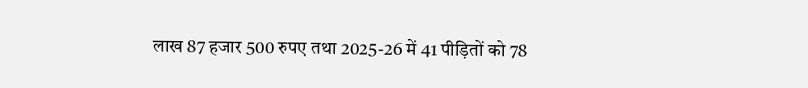लाख 87 हजार 500 रुपए तथा 2025-26 में 41 पीड़ितों को 78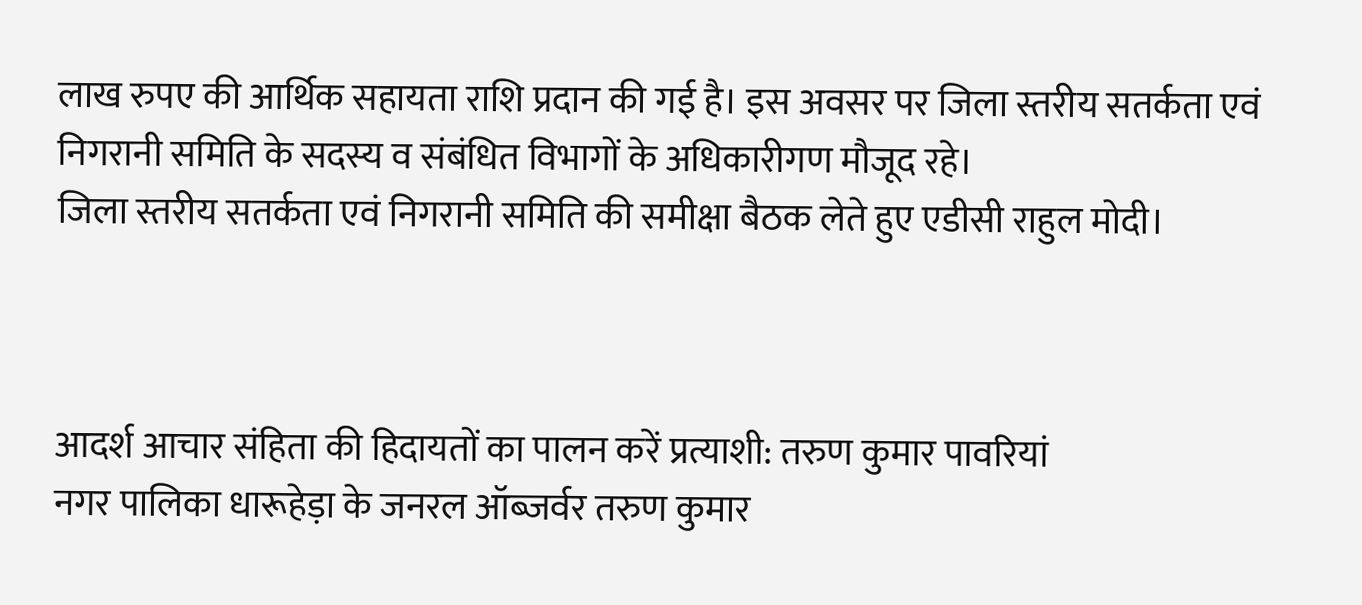लाख रुपए की आर्थिक सहायता राशि प्रदान की गई है। इस अवसर पर जिला स्तरीय सतर्कता एवं निगरानी समिति के सदस्य व संबंधित विभागों के अधिकारीगण मौजूद रहे।
जिला स्तरीय सतर्कता एवं निगरानी समिति की समीक्षा बैठक लेते हुए एडीसी राहुल मोदी।



आदर्श आचार संहिता की हिदायतों का पालन करें प्रत्याशी: तरुण कुमार पावरियां
नगर पालिका धारूहेड़ा के जनरल ऑब्जर्वर तरुण कुमार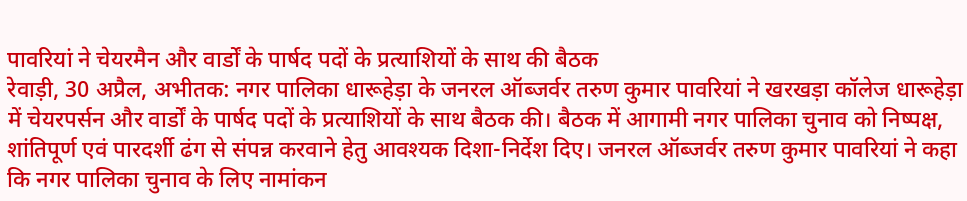पावरियां ने चेयरमैन और वार्डों के पार्षद पदों के प्रत्याशियों के साथ की बैठक
रेवाड़ी, 30 अप्रैल, अभीतक: नगर पालिका धारूहेड़ा के जनरल ऑब्जर्वर तरुण कुमार पावरियां ने खरखड़ा कॉलेज धारूहेड़ा में चेयरपर्सन और वार्डों के पार्षद पदों के प्रत्याशियों के साथ बैठक की। बैठक में आगामी नगर पालिका चुनाव को निष्पक्ष, शांतिपूर्ण एवं पारदर्शी ढंग से संपन्न करवाने हेतु आवश्यक दिशा-निर्देश दिए। जनरल ऑब्जर्वर तरुण कुमार पावरियां ने कहा कि नगर पालिका चुनाव के लिए नामांकन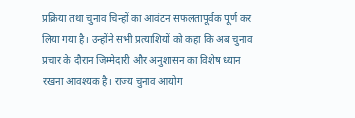प्रक्रिया तथा चुनाव चिन्हों का आवंटन सफलतापूर्वक पूर्ण कर लिया गया है। उन्होंने सभी प्रत्याशियों को कहा कि अब चुनाव प्रचार के दौरान जिम्मेदारी और अनुशासन का विशेष ध्यान रखना आवश्यक है। राज्य चुनाव आयोग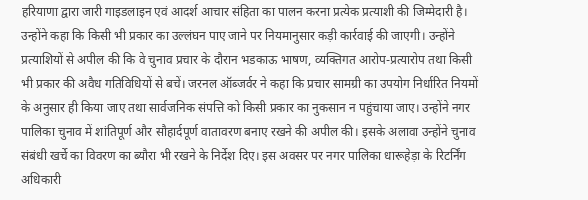हरियाणा द्वारा जारी गाइडलाइन एवं आदर्श आचार संहिता का पालन करना प्रत्येक प्रत्याशी की जिम्मेदारी है। उन्होंने कहा कि किसी भी प्रकार का उल्लंघन पाए जाने पर नियमानुसार कड़ी कार्रवाई की जाएगी। उन्होंने प्रत्याशियों से अपील की कि वे चुनाव प्रचार के दौरान भडकाऊ भाषण, व्यक्तिगत आरोप-प्रत्यारोप तथा किसी भी प्रकार की अवैध गतिविधियों से बचें। जरनल ऑब्जर्वर ने कहा कि प्रचार सामग्री का उपयोग निर्धारित नियमों के अनुसार ही किया जाए तथा सार्वजनिक संपत्ति को किसी प्रकार का नुकसान न पहुंचाया जाए। उन्होंने नगर पालिका चुनाव में शांतिपूर्ण और सौहार्दपूर्ण वातावरण बनाए रखने की अपील की। इसके अलावा उन्होंने चुनाव संबंधी खर्चे का विवरण का ब्यौरा भी रखने के निर्देश दिए। इस अवसर पर नगर पालिका धारूहेड़ा के रिटर्निंग अधिकारी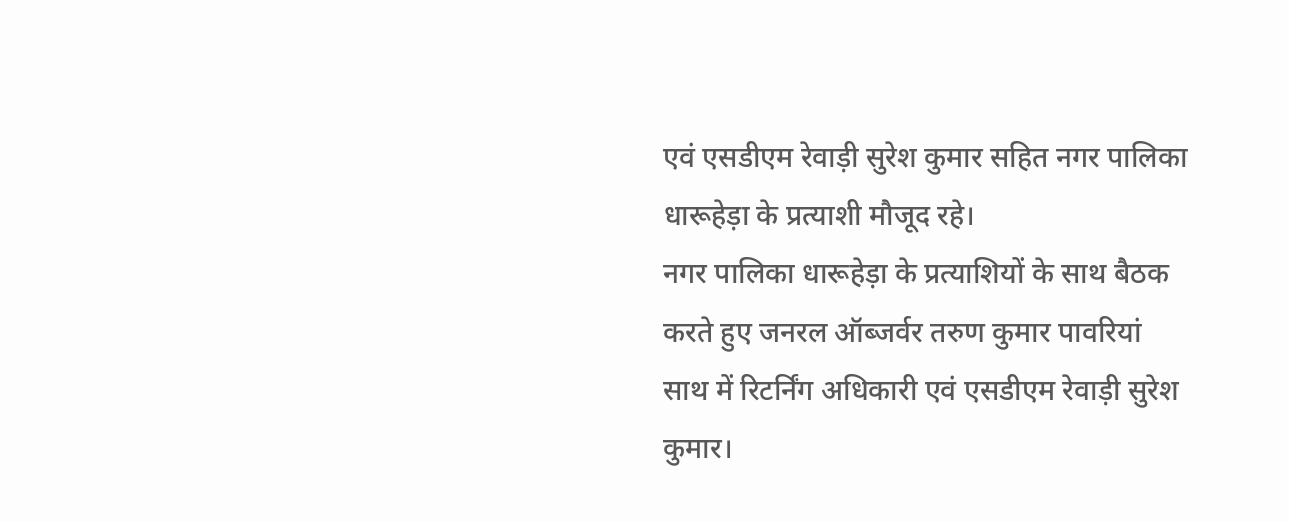एवं एसडीएम रेवाड़ी सुरेश कुमार सहित नगर पालिका धारूहेड़ा के प्रत्याशी मौजूद रहे।
नगर पालिका धारूहेड़ा के प्रत्याशियों के साथ बैठक करते हुए जनरल ऑब्जर्वर तरुण कुमार पावरियां साथ में रिटर्निंग अधिकारी एवं एसडीएम रेवाड़ी सुरेश कुमार।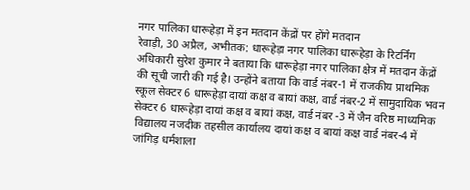नगर पालिका धारूहेड़ा में इन मतदान केंद्रों पर होंगे मतदान
रेवाड़ी, 30 अप्रैल, अभीतक: धारूहेड़ा नगर पालिका धारूहेड़ा के रिटर्निंग अधिकारी सुरेश कुमार ने बताया कि धारूहेड़ा नगर पालिका क्षेत्र में मतदान केंद्रों की सूची जारी की गई है। उन्होंने बताया कि वार्ड नंबर-1 में राजकीय प्राथमिक स्कूल सेक्टर 6 धारूहेड़ा दायां कक्ष व बायां कक्ष, वार्ड नंबर-2 में सामुदायिक भवन सेक्टर 6 धारूहेड़ा दायां कक्ष व बायां कक्ष, वार्ड नंबर -3 में जैन वरिष्ठ माध्यमिक विद्यालय नजदीक तहसील कार्यालय दायां कक्ष व बायां कक्ष वार्ड नंबर-4 में जांगिड़ धर्मशाला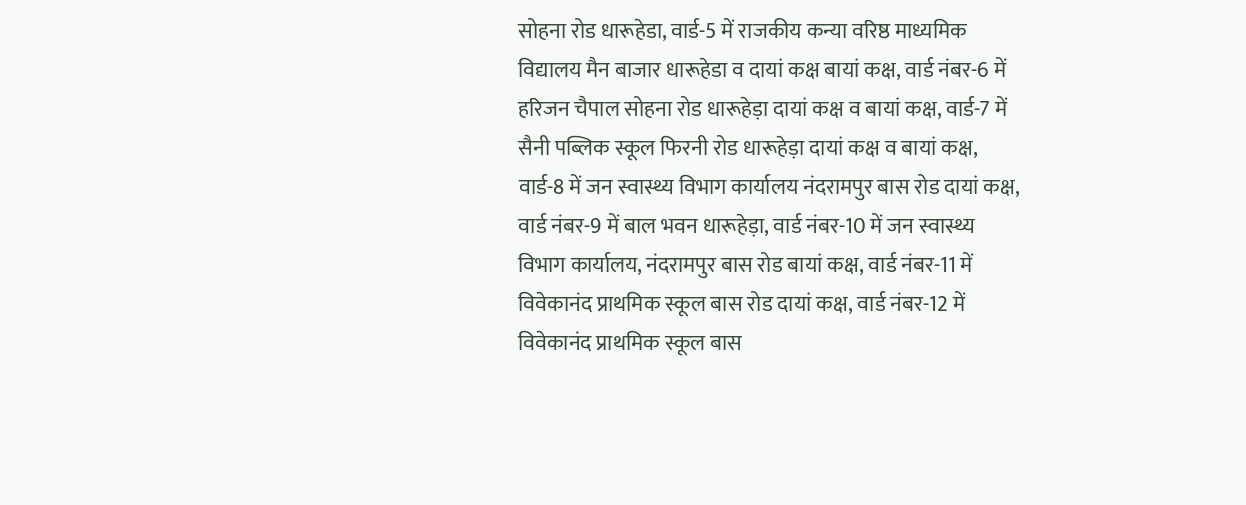सोहना रोड धारूहेडा, वार्ड-5 में राजकीय कन्या वरिष्ठ माध्यमिक विद्यालय मैन बाजार धारूहेडा व दायां कक्ष बायां कक्ष, वार्ड नंबर-6 में हरिजन चैपाल सोहना रोड धारूहेड़ा दायां कक्ष व बायां कक्ष, वार्ड-7 में सैनी पब्लिक स्कूल फिरनी रोड धारूहेड़ा दायां कक्ष व बायां कक्ष, वार्ड-8 में जन स्वास्थ्य विभाग कार्यालय नंदरामपुर बास रोड दायां कक्ष, वार्ड नंबर-9 में बाल भवन धारूहेड़ा, वार्ड नंबर-10 में जन स्वास्थ्य विभाग कार्यालय, नंदरामपुर बास रोड बायां कक्ष, वार्ड नंबर-11 में विवेकानंद प्राथमिक स्कूल बास रोड दायां कक्ष, वार्ड नंबर-12 में विवेकानंद प्राथमिक स्कूल बास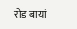रोड बायां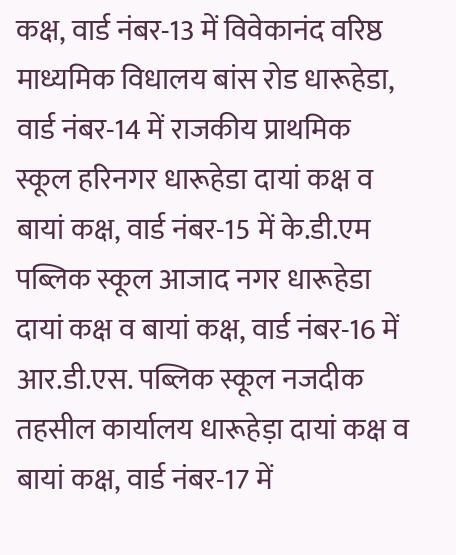कक्ष, वार्ड नंबर-13 में विवेकानंद वरिष्ठ माध्यमिक विधालय बांस रोड धारूहेडा, वार्ड नंबर-14 में राजकीय प्राथमिक स्कूल हरिनगर धारूहेडा दायां कक्ष व बायां कक्ष, वार्ड नंबर-15 में के.डी.एम पब्लिक स्कूल आजाद नगर धारूहेडा दायां कक्ष व बायां कक्ष, वार्ड नंबर-16 में आर.डी.एस. पब्लिक स्कूल नजदीक तहसील कार्यालय धारूहेड़ा दायां कक्ष व बायां कक्ष, वार्ड नंबर-17 में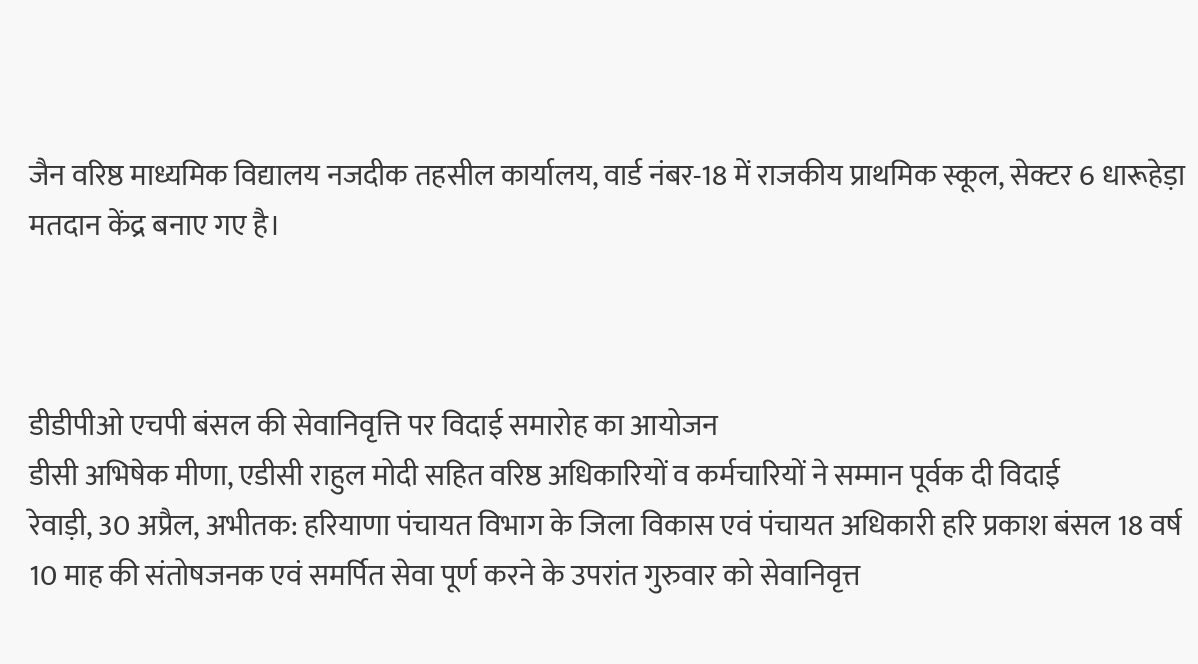जैन वरिष्ठ माध्यमिक विद्यालय नजदीक तहसील कार्यालय, वार्ड नंबर-18 में राजकीय प्राथमिक स्कूल, सेक्टर 6 धारूहेड़ा मतदान केंद्र बनाए गए है।



डीडीपीओ एचपी बंसल की सेवानिवृत्ति पर विदाई समारोह का आयोजन
डीसी अभिषेक मीणा, एडीसी राहुल मोदी सहित वरिष्ठ अधिकारियों व कर्मचारियों ने सम्मान पूर्वक दी विदाई
रेवाड़ी, 30 अप्रैल, अभीतक: हरियाणा पंचायत विभाग के जिला विकास एवं पंचायत अधिकारी हरि प्रकाश बंसल 18 वर्ष 10 माह की संतोषजनक एवं समर्पित सेवा पूर्ण करने के उपरांत गुरुवार को सेवानिवृत्त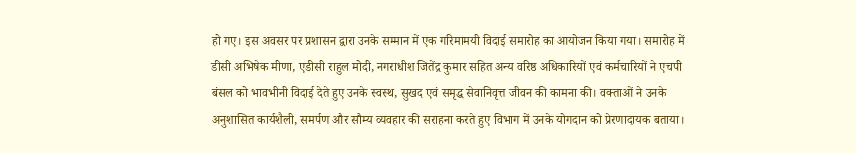हो गए। इस अवसर पर प्रशासन द्वारा उनके सम्मान में एक गरिमामयी विदाई समारोह का आयोजन किया गया। समारोह में डीसी अभिषेक मीणा, एडीसी राहुल मोदी, नगराधीश जितेंद्र कुमार सहित अन्य वरिष्ठ अधिकारियों एवं कर्मचारियों ने एचपी बंसल को भावभीनी विदाई देते हुए उनके स्वस्थ, सुखद एवं समृद्ध सेवानिवृत्त जीवन की कामना की। वक्ताओं ने उनके अनुशासित कार्यशैली, समर्पण और सौम्य व्यवहार की सराहना करते हुए विभाग में उनके योगदान को प्रेरणादायक बताया।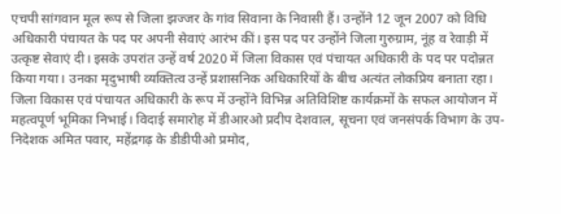एचपी सांगवान मूल रूप से जिला झज्जर के गांव सिवाना के निवासी हैं। उन्होंने 12 जून 2007 को विधि अधिकारी पंचायत के पद पर अपनी सेवाएं आरंभ कीं। इस पद पर उन्होंने जिला गुरुग्राम, नूंह व रेवाड़ी में उत्कृष्ट सेवाएं दी। इसके उपरांत उन्हें वर्ष 2020 में जिला विकास एवं पंचायत अधिकारी के पद पर पदोन्नत किया गया। उनका मृदुभाषी व्यक्तित्व उन्हें प्रशासनिक अधिकारियों के बीच अत्यंत लोकप्रिय बनाता रहा। जिला विकास एवं पंचायत अधिकारी के रूप में उन्होंने विभिन्न अतिविशिष्ट कार्यक्रमों के सफल आयोजन में महत्वपूर्ण भूमिका निभाई। विदाई समारोह में डीआरओ प्रदीप देशवाल, सूचना एवं जनसंपर्क विभाग के उप-निदेशक अमित पवार, महेंद्रगढ़ के डीडीपीओ प्रमोद,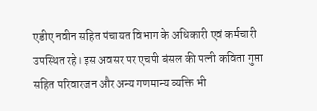एडीए नवीन सहित पंचायत विभाग के अधिकारी एवं कर्मचारी उपस्थित रहे। इस अवसर पर एचपी बंसल की पत्नी कविता गुप्ता सहित परिवारजन और अन्य गणमान्य व्यक्ति भी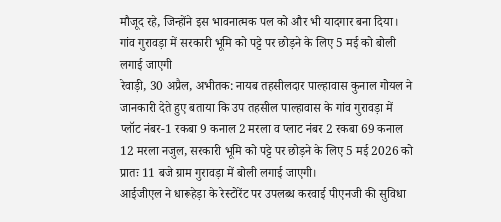मौजूद रहे, जिन्होंने इस भावनात्मक पल को और भी यादगार बना दिया।
गांव गुरावड़ा में सरकारी भूमि को पट्टे पर छोड़ने के लिए 5 मई को बोली लगाई जाएगी
रेवाड़ी, 30 अप्रैल, अभीतक: नायब तहसीलदार पाल्हावास कुनाल गोयल ने जानकारी देते हुए बताया कि उप तहसील पाल्हावास के गांव गुरावड़ा में प्लॉट नंबर-1 रकबा 9 कनाल 2 मरला व प्लाट नंबर 2 रकबा 69 कनाल 12 मरला नजुल, सरकारी भूमि को पट्टे पर छोड़ने के लिए 5 मई 2026 को प्रातः 11 बजे ग्राम गुरावड़ा में बोली लगाई जाएगी।
आईजीएल ने धारूहेड़ा के रेस्टोरेंट पर उपलब्ध करवाई पीएनजी की सुविधा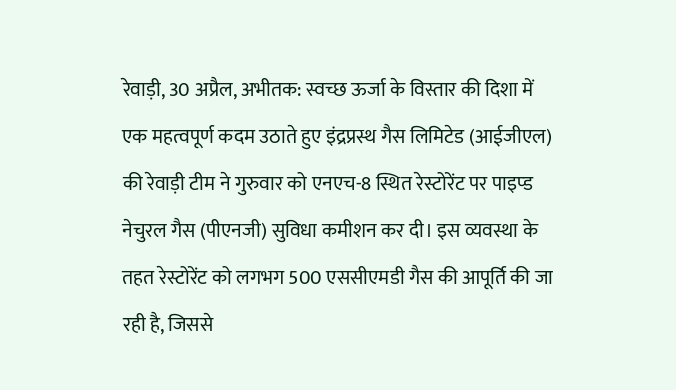रेवाड़ी, 30 अप्रैल, अभीतक: स्वच्छ ऊर्जा के विस्तार की दिशा में एक महत्वपूर्ण कदम उठाते हुए इंद्रप्रस्थ गैस लिमिटेड (आईजीएल) की रेवाड़ी टीम ने गुरुवार को एनएच-8 स्थित रेस्टोरेंट पर पाइप्ड नेचुरल गैस (पीएनजी) सुविधा कमीशन कर दी। इस व्यवस्था के तहत रेस्टोरेंट को लगभग 500 एससीएमडी गैस की आपूर्ति की जा रही है, जिससे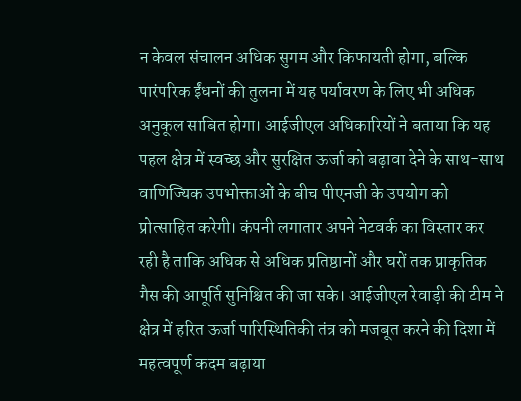न केवल संचालन अधिक सुगम और किफायती होगा, बल्कि पारंपरिक ईंधनों की तुलना में यह पर्यावरण के लिए भी अधिक अनुकूल साबित होगा। आईजीएल अधिकारियों ने बताया कि यह पहल क्षेत्र में स्वच्छ और सुरक्षित ऊर्जा को बढ़ावा देने के साथ-साथ वाणिज्यिक उपभोक्ताओं के बीच पीएनजी के उपयोग को प्रोत्साहित करेगी। कंपनी लगातार अपने नेटवर्क का विस्तार कर रही है ताकि अधिक से अधिक प्रतिष्ठानों और घरों तक प्राकृतिक गैस की आपूर्ति सुनिश्चित की जा सके। आईजीएल रेवाड़ी की टीम ने क्षेत्र में हरित ऊर्जा पारिस्थितिकी तंत्र को मजबूत करने की दिशा में महत्वपूर्ण कदम बढ़ाया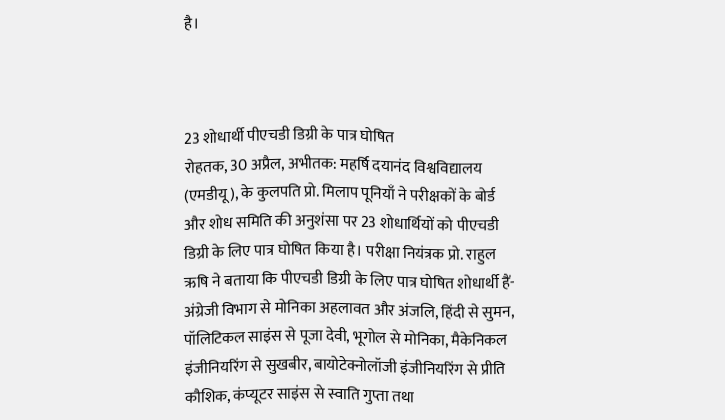है।



23 शोधार्थी पीएचडी डिग्री के पात्र घोषित
रोहतक, 30 अप्रैल, अभीतक: महर्षि दयानंद विश्वविद्यालय (एमडीयू), के कुलपति प्रो. मिलाप पूनियाँ ने परीक्षकों के बोर्ड और शोध समिति की अनुशंसा पर 23 शोधार्थियों को पीएचडी डिग्री के लिए पात्र घोषित किया है। परीक्षा नियंत्रक प्रो. राहुल ऋषि ने बताया कि पीएचडी डिग्री के लिए पात्र घोषित शोधार्थी हैं- अंग्रेजी विभाग से मोनिका अहलावत और अंजलि, हिंदी से सुमन, पॉलिटिकल साइंस से पूजा देवी, भूगोल से मोनिका, मैकेनिकल इंजीनियरिंग से सुखबीर, बायोटेक्नोलॉजी इंजीनियरिंग से प्रीति कौशिक, कंप्यूटर साइंस से स्वाति गुप्ता तथा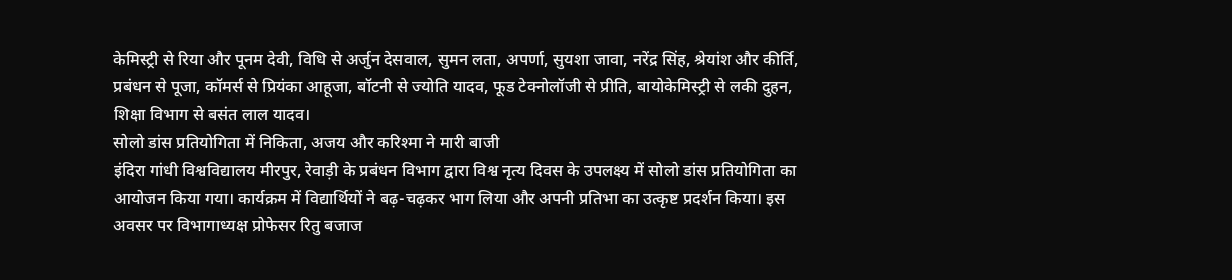केमिस्ट्री से रिया और पूनम देवी, विधि से अर्जुन देसवाल, सुमन लता, अपर्णा, सुयशा जावा, नरेंद्र सिंह, श्रेयांश और कीर्ति, प्रबंधन से पूजा, कॉमर्स से प्रियंका आहूजा, बॉटनी से ज्योति यादव, फूड टेक्नोलॉजी से प्रीति, बायोकेमिस्ट्री से लकी दुहन, शिक्षा विभाग से बसंत लाल यादव।
सोलो डांस प्रतियोगिता में निकिता, अजय और करिश्मा ने मारी बाजी
इंदिरा गांधी विश्वविद्यालय मीरपुर, रेवाड़ी के प्रबंधन विभाग द्वारा विश्व नृत्य दिवस के उपलक्ष्य में सोलो डांस प्रतियोगिता का आयोजन किया गया। कार्यक्रम में विद्यार्थियों ने बढ़-चढ़कर भाग लिया और अपनी प्रतिभा का उत्कृष्ट प्रदर्शन किया। इस अवसर पर विभागाध्यक्ष प्रोफेसर रितु बजाज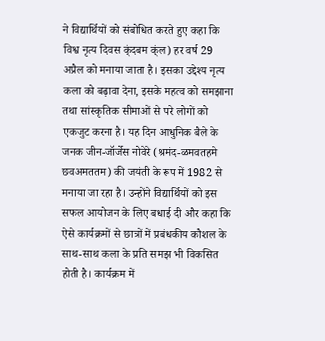ने विद्यार्थियों को संबोधित करते हुए कहा कि विश्व नृत्य दिवस क्ंदबम क्ंल) हर वर्ष 29 अप्रैल को मनाया जाता है। इसका उद्देश्य नृत्य कला को बढ़ावा देना, इसके महत्व को समझाना तथा सांस्कृतिक सीमाओं से परे लोगों को एकजुट करना है। यह दिन आधुनिक बैले के जनक जीन-जॉर्जेस नोवेरे (श्रमंद-ळमवतहमे छवअमततम) की जयंती के रूप में 1982 से मनाया जा रहा है। उन्होंने विद्यार्थियों को इस सफल आयोजन के लिए बधाई दी और कहा कि ऐसे कार्यक्रमों से छात्रों में प्रबंधकीय कौशल के साथ-साथ कला के प्रति समझ भी विकसित होती है। कार्यक्रम में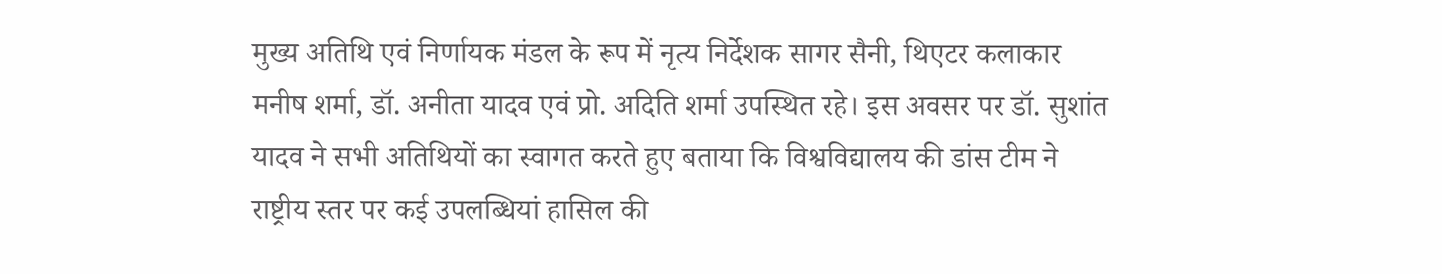मुख्य अतिथि एवं निर्णायक मंडल के रूप में नृत्य निर्देशक सागर सैनी, थिएटर कलाकार मनीष शर्मा, डॉ. अनीता यादव एवं प्रो. अदिति शर्मा उपस्थित रहे। इस अवसर पर डॉ. सुशांत यादव ने सभी अतिथियों का स्वागत करते हुए बताया कि विश्वविद्यालय की डांस टीम ने राष्ट्रीय स्तर पर कई उपलब्धियां हासिल की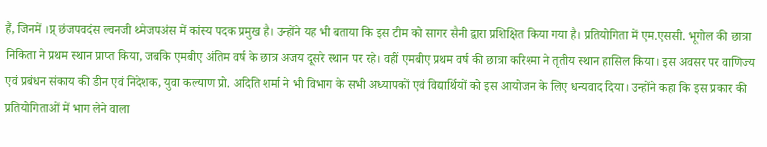हैं, जिनमें ।प्न् छंजपवदंस ल्वनजी थ्मेजपअंस में कांस्य पदक प्रमुख है। उन्होंने यह भी बताया कि इस टीम को सागर सैनी द्वारा प्रशिक्षित किया गया है। प्रतियोगिता में एम.एससी. भूगोल की छात्रा निकिता ने प्रथम स्थान प्राप्त किया, जबकि एमबीए अंतिम वर्ष के छात्र अजय दूसरे स्थान पर रहे। वहीं एमबीए प्रथम वर्ष की छात्रा करिश्मा ने तृतीय स्थान हासिल किया। इस अवसर पर वाणिज्य एवं प्रबंधन संकाय की डीन एवं निदेशक, युवा कल्याण प्रो. अदिति शर्मा ने भी विभाग के सभी अध्यापकों एवं विद्यार्थियों को इस आयोजन के लिए धन्यवाद दिया। उन्होंने कहा कि इस प्रकार की प्रतियोगिताओं में भाग लेने वाला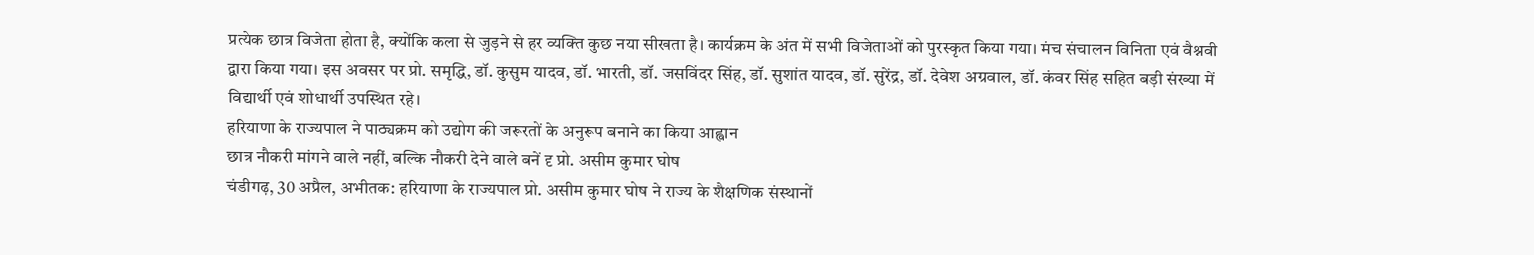प्रत्येक छात्र विजेता होता है, क्योंकि कला से जुड़ने से हर व्यक्ति कुछ नया सीखता है। कार्यक्रम के अंत में सभी विजेताओं को पुरस्कृत किया गया। मंच संचालन विनिता एवं वैश्नवी द्वारा किया गया। इस अवसर पर प्रो. समृद्धि, डॉ. कुसुम यादव, डॉ. भारती, डॉ. जसविंदर सिंह, डॉ. सुशांत यादव, डॉ. सुरेंद्र, डॉ. देवेश अग्रवाल, डॉ. कंवर सिंह सहित बड़ी संख्या में विद्यार्थी एवं शोधार्थी उपस्थित रहे।
हरियाणा के राज्यपाल ने पाठ्यक्रम को उद्योग की जरूरतों के अनुरूप बनाने का किया आह्वान
छात्र नौकरी मांगने वाले नहीं, बल्कि नौकरी देने वाले बनें दृ प्रो. असीम कुमार घोष
चंडीगढ़, 30 अप्रैल, अभीतक: हरियाणा के राज्यपाल प्रो. असीम कुमार घोष ने राज्य के शैक्षणिक संस्थानों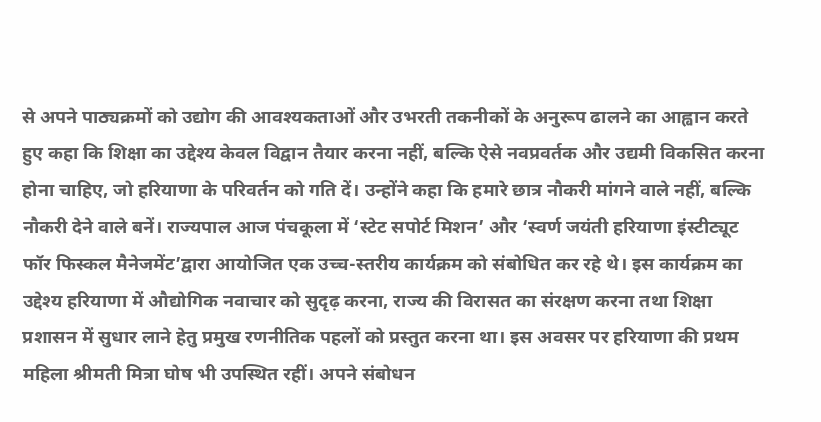से अपने पाठ्यक्रमों को उद्योग की आवश्यकताओं और उभरती तकनीकों के अनुरूप ढालने का आह्वान करते हुए कहा कि शिक्षा का उद्देश्य केवल विद्वान तैयार करना नहीं, बल्कि ऐसे नवप्रवर्तक और उद्यमी विकसित करना होना चाहिए, जो हरियाणा के परिवर्तन को गति दें। उन्होंने कहा कि हमारे छात्र नौकरी मांगने वाले नहीं, बल्कि नौकरी देने वाले बनें। राज्यपाल आज पंचकूला में ‘स्टेट सपोर्ट मिशन’ और ‘स्वर्ण जयंती हरियाणा इंस्टीट्यूट फॉर फिस्कल मैनेजमेंट’द्वारा आयोजित एक उच्च-स्तरीय कार्यक्रम को संबोधित कर रहे थे। इस कार्यक्रम का उद्देश्य हरियाणा में औद्योगिक नवाचार को सुदृढ़ करना, राज्य की विरासत का संरक्षण करना तथा शिक्षा प्रशासन में सुधार लाने हेतु प्रमुख रणनीतिक पहलों को प्रस्तुत करना था। इस अवसर पर हरियाणा की प्रथम महिला श्रीमती मित्रा घोष भी उपस्थित रहीं। अपने संबोधन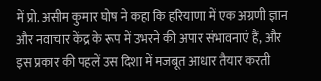में प्रो. असीम कुमार घोष ने कहा कि हरियाणा में एक अग्रणी ज्ञान और नवाचार केंद्र के रूप में उभरने की अपार संभावनाएं हैं, और इस प्रकार की पहलें उस दिशा में मजबूत आधार तैयार करती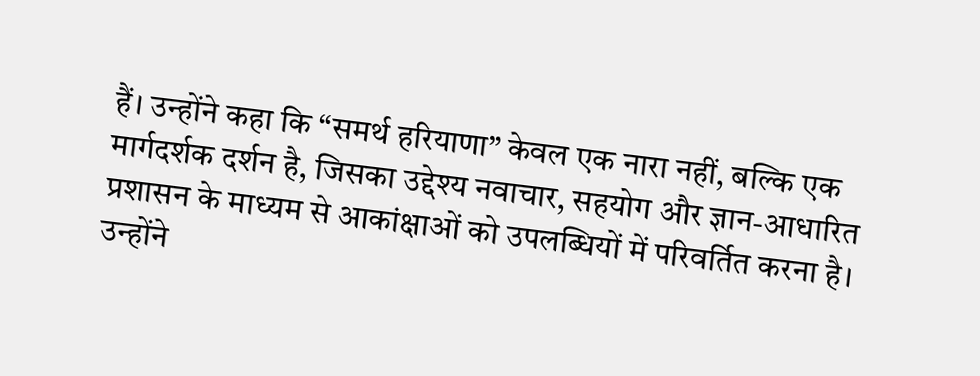हैं। उन्होंने कहा कि “समर्थ हरियाणा” केवल एक नारा नहीं, बल्कि एक मार्गदर्शक दर्शन है, जिसका उद्देश्य नवाचार, सहयोग और ज्ञान-आधारित प्रशासन के माध्यम से आकांक्षाओं को उपलब्धियों में परिवर्तित करना है। उन्होंने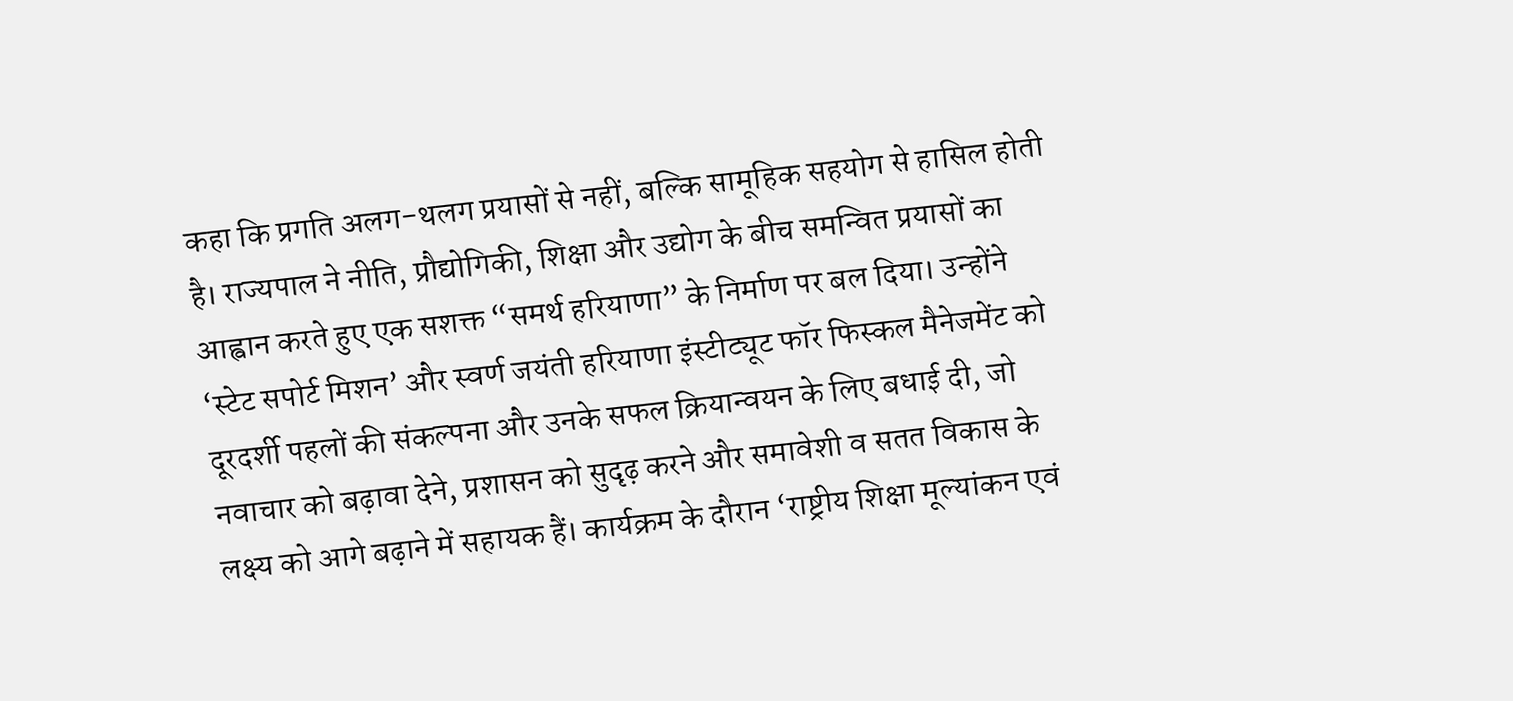कहा कि प्रगति अलग-थलग प्रयासों से नहीं, बल्कि सामूहिक सहयोग से हासिल होती है। राज्यपाल ने नीति, प्रौद्योगिकी, शिक्षा और उद्योग के बीच समन्वित प्रयासों का आह्वान करते हुए एक सशक्त “समर्थ हरियाणा” के निर्माण पर बल दिया। उन्होंने ‘स्टेट सपोर्ट मिशन’ और स्वर्ण जयंती हरियाणा इंस्टीट्यूट फॉर फिस्कल मैनेजमेंट को दूरदर्शी पहलों की संकल्पना और उनके सफल क्रियान्वयन के लिए बधाई दी, जो नवाचार को बढ़ावा देने, प्रशासन को सुदृढ़ करने और समावेशी व सतत विकास के लक्ष्य को आगे बढ़ाने में सहायक हैं। कार्यक्रम के दौरान ‘राष्ट्रीय शिक्षा मूल्यांकन एवं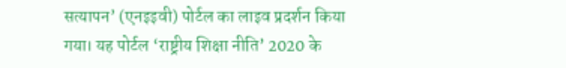सत्यापन’ (एनइइवी) पोर्टल का लाइव प्रदर्शन किया गया। यह पोर्टल ‘राष्ट्रीय शिक्षा नीति’ 2020 के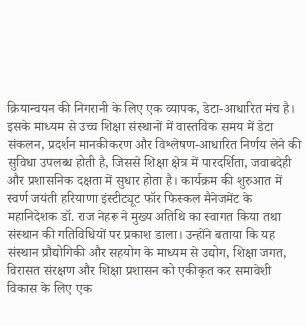क्रियान्वयन की निगरानी के लिए एक व्यापक, डेटा-आधारित मंच है। इसके माध्यम से उच्च शिक्षा संस्थानों में वास्तविक समय में डेटा संकलन, प्रदर्शन मानकीकरण और विश्लेषण-आधारित निर्णय लेने की सुविधा उपलब्ध होती है, जिससे शिक्षा क्षेत्र में पारदर्शिता, जवाबदेही और प्रशासनिक दक्षता में सुधार होता है। कार्यक्रम की शुरुआत में स्वर्ण जयंती हरियाणा इंस्टीट्यूट फॉर फिस्कल मैनेजमेंट के महानिदेशक डॉ. राज नेहरू ने मुख्य अतिथि का स्वागत किया तथा संस्थान की गतिविधियों पर प्रकाश डाला। उन्होंने बताया कि यह संस्थान प्रौद्योगिकी और सहयोग के माध्यम से उद्योग, शिक्षा जगत, विरासत संरक्षण और शिक्षा प्रशासन को एकीकृत कर समावेशी विकास के लिए एक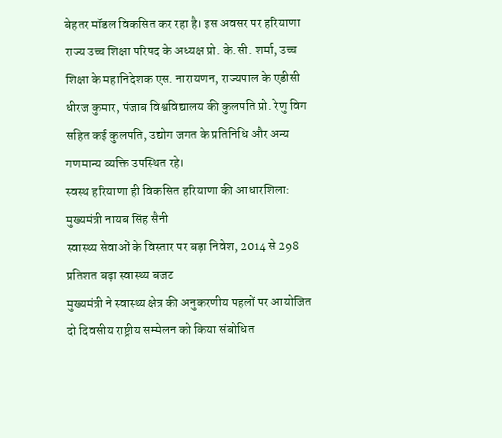बेहतर मॉडल विकसित कर रहा है। इस अवसर पर हरियाणा राज्य उच्च शिक्षा परिषद के अध्यक्ष प्रो. के.सी. शर्मा, उच्च शिक्षा के महानिदेशक एस. नारायणन, राज्यपाल के एडीसी धीरज कुमार, पंजाब विश्वविद्यालय की कुलपति प्रो. रेणु विग सहित कई कुलपति, उद्योग जगत के प्रतिनिधि और अन्य गणमान्य व्यक्ति उपस्थित रहे।
स्वस्थ हरियाणा ही विकसित हरियाणा की आधारशिला: मुख्यमंत्री नायब सिंह सैनी
स्वास्थ्य सेवाओं के विस्तार पर बड़ा निवेश, 2014 से 298 प्रतिशत बढ़ा स्वास्थ्य बजट
मुख्यमंत्री ने स्वास्थ्य क्षेत्र की अनुकरणीय पहलों पर आयोजित दो दिवसीय राष्ट्रीय सम्मेलन को किया संबोधित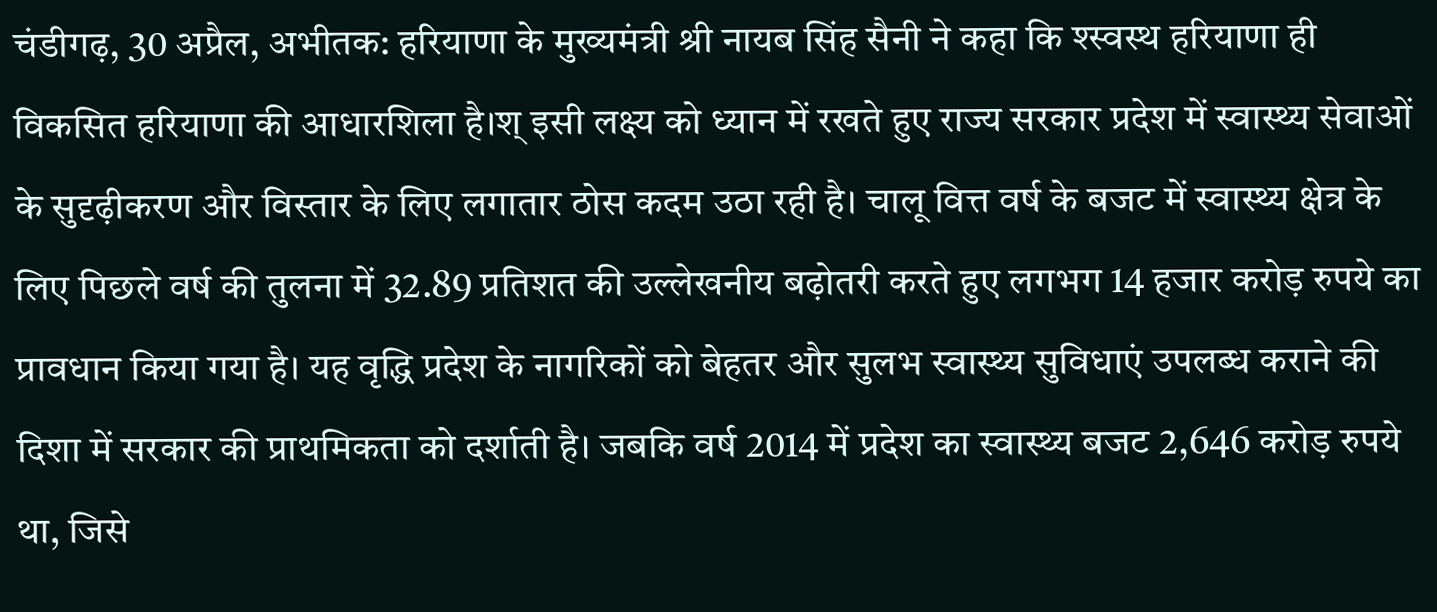चंडीगढ़, 30 अप्रैल, अभीतक: हरियाणा के मुख्यमंत्री श्री नायब सिंह सैनी ने कहा कि श्स्वस्थ हरियाणा ही विकसित हरियाणा की आधारशिला है।श् इसी लक्ष्य को ध्यान में रखते हुए राज्य सरकार प्रदेश में स्वास्थ्य सेवाओं के सुदृढ़ीकरण और विस्तार के लिए लगातार ठोस कदम उठा रही है। चालू वित्त वर्ष के बजट में स्वास्थ्य क्षेत्र के लिए पिछले वर्ष की तुलना में 32.89 प्रतिशत की उल्लेखनीय बढ़ोतरी करते हुए लगभग 14 हजार करोड़ रुपये का प्रावधान किया गया है। यह वृद्धि प्रदेश के नागरिकों को बेहतर और सुलभ स्वास्थ्य सुविधाएं उपलब्ध कराने की दिशा में सरकार की प्राथमिकता को दर्शाती है। जबकि वर्ष 2014 में प्रदेश का स्वास्थ्य बजट 2,646 करोड़ रुपये था, जिसे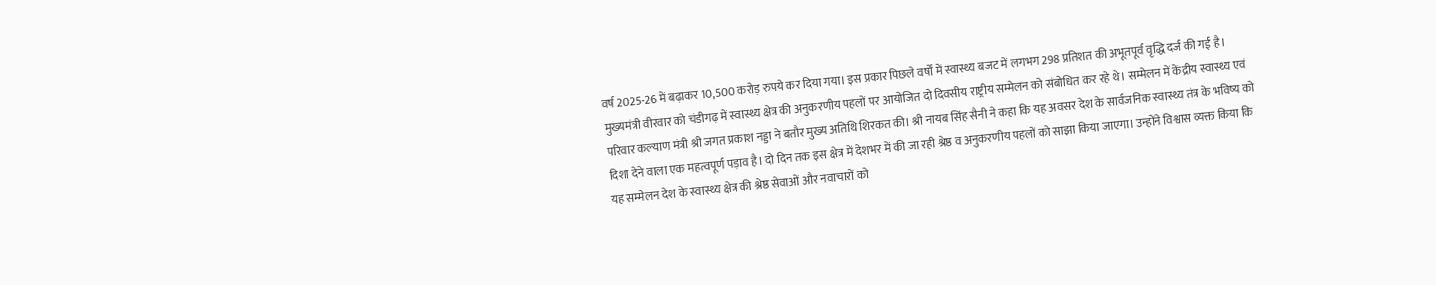वर्ष 2025-26 में बढ़ाकर 10,500 करोड़ रुपये कर दिया गया। इस प्रकार पिछले वर्षों में स्वास्थ्य बजट में लगभग 298 प्रतिशत की अभूतपूर्व वृद्धि दर्ज की गई है। मुख्यमंत्री वीरवार को चंडीगढ़ में स्वास्थ्य क्षेत्र की अनुकरणीय पहलों पर आयोजित दो दिवसीय राष्ट्रीय सम्मेलन को संबोधित कर रहे थे। सम्मेलन में केंद्रीय स्वास्थ्य एवं परिवार कल्याण मंत्री श्री जगत प्रकाश नड्डा ने बतौर मुख्य अतिथि शिरकत की। श्री नायब सिंह सैनी ने कहा कि यह अवसर देश के सार्वजनिक स्वास्थ्य तंत्र के भविष्य को दिशा देने वाला एक महत्वपूर्ण पड़ाव है। दो दिन तक इस क्षेत्र में देशभर में की जा रही श्रेष्ठ व अनुकरणीय पहलों को साझा किया जाएगा। उन्होंने विश्वास व्यक्त किया कि यह सम्मेलन देश के स्वास्थ्य क्षेत्र की श्रेष्ठ सेवाओं और नवाचारों को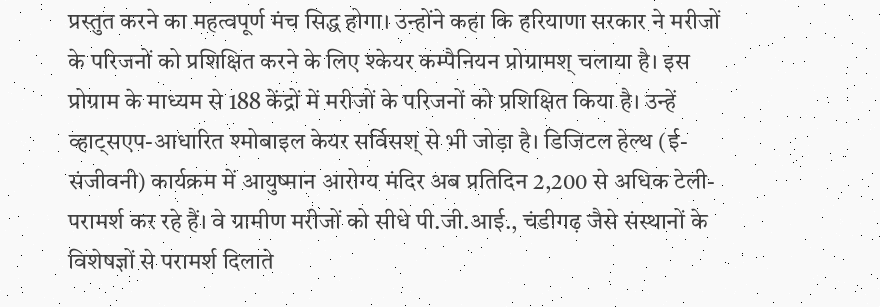प्रस्तुत करने का महत्वपूर्ण मंच सिद्ध होगा। उन्होंने कहा कि हरियाणा सरकार ने मरीजों के परिजनों को प्रशिक्षित करने के लिए श्केयर कम्पैनियन प्रोग्रामश् चलाया है। इस प्रोग्राम के माध्यम से 188 केंद्रों में मरीजों के परिजनों को प्रशिक्षित किया है। उन्हें व्हाट्सएप-आधारित श्मोबाइल केयर सर्विसश् से भी जोड़ा है। डिजिटल हेल्थ (ई-संजीवनी) कार्यक्रम में आयुष्मान आरोग्य मंदिर अब प्रतिदिन 2,200 से अधिक टेली-परामर्श कर रहे हैं। वे ग्रामीण मरीजों को सीधे पी.जी.आई., चंडीगढ़ जैसे संस्थानों के विशेषज्ञों से परामर्श दिलाते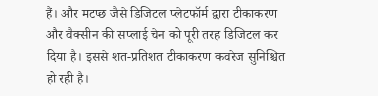हैं। और मटप्छ जैसे डिजिटल प्लेटफॉर्म द्वारा टीकाकरण और वैक्सीन की सप्लाई चेन को पूरी तरह डिजिटल कर दिया है। इससे शत-प्रतिशत टीकाकरण कवरेज सुनिश्चित हो रही है।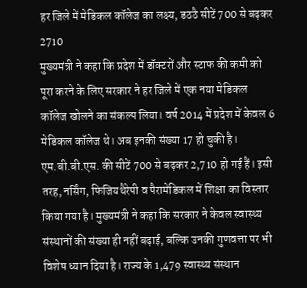हर जिले में मेडिकल कॉलेज का लक्ष्य, डठठै सीटें 700 से बढ़कर 2710
मुख्यमंत्री ने कहा कि प्रदेश में डॉक्टरों और स्टाफ की कमी को पूरा करने के लिए सरकार ने हर जिले में एक नया मेडिकल कॉलेज खोलने का संकल्प लिया। वर्ष 2014 में प्रदेश में केवल 6 मेडिकल कॉलेज थे। अब इनकी संख्या 17 हो चुकी है। एम.बी.बी.एस. की सीटें 700 से बढ़कर 2,710 हो गई हैं। इसी तरह, नर्सिंग, फिजियथैरेपी व पैरामेडिकल में शिक्षा का विस्तार किया गया है। मुख्यमंत्री ने कहा कि सरकार ने केवल स्वास्थ्य संस्थानों की संख्या ही नहीं बढ़ाई, बल्कि उनकी गुणवत्ता पर भी विशेष ध्यान दिया है। राज्य के 1,479 स्वास्थ्य संस्थान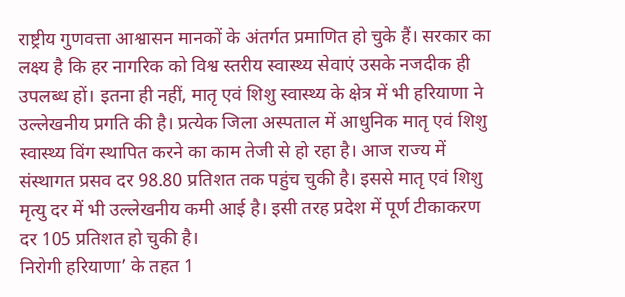राष्ट्रीय गुणवत्ता आश्वासन मानकों के अंतर्गत प्रमाणित हो चुके हैं। सरकार का लक्ष्य है कि हर नागरिक को विश्व स्तरीय स्वास्थ्य सेवाएं उसके नजदीक ही उपलब्ध हों। इतना ही नहीं, मातृ एवं शिशु स्वास्थ्य के क्षेत्र में भी हरियाणा ने उल्लेखनीय प्रगति की है। प्रत्येक जिला अस्पताल में आधुनिक मातृ एवं शिशु स्वास्थ्य विंग स्थापित करने का काम तेजी से हो रहा है। आज राज्य में संस्थागत प्रसव दर 98.80 प्रतिशत तक पहुंच चुकी है। इससे मातृ एवं शिशु मृत्यु दर में भी उल्लेखनीय कमी आई है। इसी तरह प्रदेश में पूर्ण टीकाकरण दर 105 प्रतिशत हो चुकी है।
निरोगी हरियाणा’ के तहत 1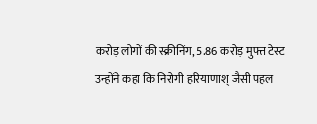करोड़ लोगों की स्क्रीनिंग, 5.86 करोड़ मुफ्त टेस्ट
उन्होंने कहा कि निरोगी हरियाणाश् जैसी पहल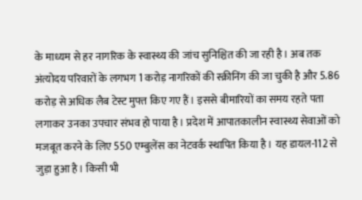के माध्यम से हर नागरिक के स्वास्थ्य की जांच सुनिश्चित की जा रही है। अब तक अंत्योदय परिवारों के लगभग 1 करोड़ नागरिकों की स्क्रीनिंग की जा चुकी है और 5.86 करोड़ से अधिक लैब टेस्ट मुफ्त किए गए हैं। इससे बीमारियों का समय रहते पता लगाकर उनका उपचार संभव हो पाया है। प्रदेश में आपातकालीन स्वास्थ्य सेवाओं को मजबूत करने के लिए 550 एम्बुलेंस का नेटवर्क स्थापित किया है। यह डायल-112 से जुड़ा हुआ है। किसी भी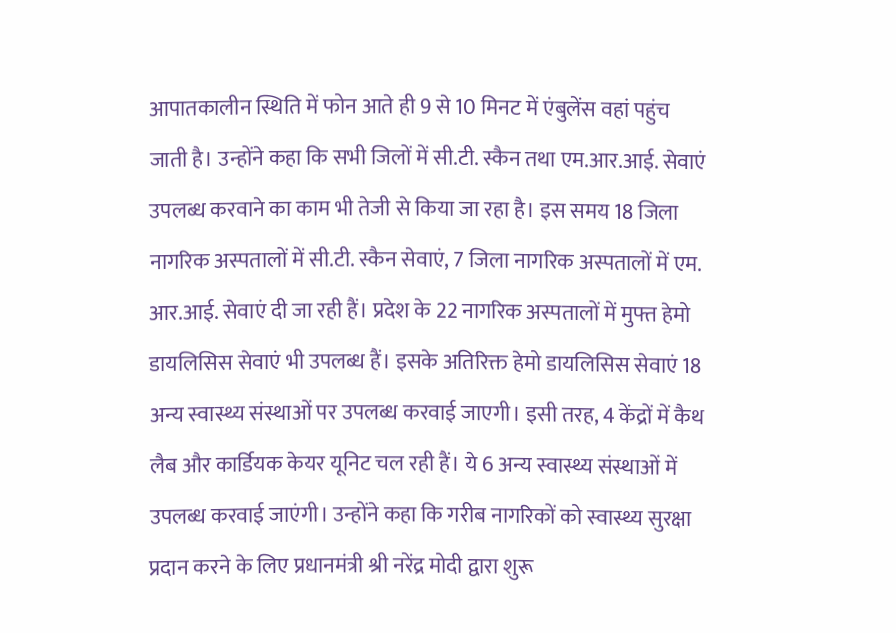आपातकालीन स्थिति में फोन आते ही 9 से 10 मिनट में एंबुलेंस वहां पहुंच जाती है। उन्होंने कहा कि सभी जिलों में सी.टी. स्कैन तथा एम.आर.आई. सेवाएं उपलब्ध करवाने का काम भी तेजी से किया जा रहा है। इस समय 18 जिला नागरिक अस्पतालों में सी.टी. स्कैन सेवाएं, 7 जिला नागरिक अस्पतालों में एम. आर.आई. सेवाएं दी जा रही हैं। प्रदेश के 22 नागरिक अस्पतालों में मुफ्त हेमो डायलिसिस सेवाएं भी उपलब्ध हैं। इसके अतिरिक्त हेमो डायलिसिस सेवाएं 18 अन्य स्वास्थ्य संस्थाओं पर उपलब्ध करवाई जाएगी। इसी तरह, 4 केंद्रों में कैथ लैब और कार्डियक केयर यूनिट चल रही हैं। ये 6 अन्य स्वास्थ्य संस्थाओं में उपलब्ध करवाई जाएंगी। उन्होंने कहा कि गरीब नागरिकों को स्वास्थ्य सुरक्षा प्रदान करने के लिए प्रधानमंत्री श्री नरेंद्र मोदी द्वारा शुरू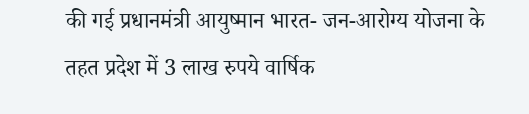की गई प्रधानमंत्री आयुष्मान भारत- जन-आरोग्य योजना के तहत प्रदेश में 3 लाख रुपये वार्षिक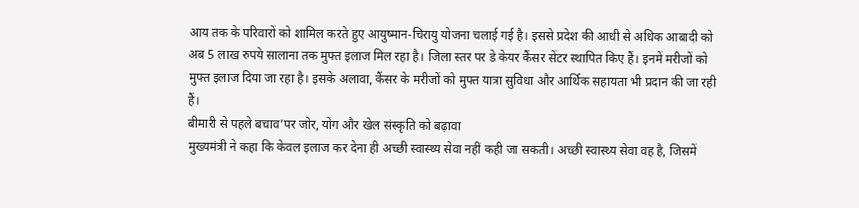आय तक के परिवारों को शामिल करते हुए आयुष्मान-चिरायु योजना चलाई गई है। इससे प्रदेश की आधी से अधिक आबादी को अब 5 लाख रुपये सालाना तक मुफ्त इलाज मिल रहा है। जिला स्तर पर डे केयर कैंसर सेंटर स्थापित किए हैं। इनमें मरीजों को मुफ्त इलाज दिया जा रहा है। इसके अलावा, कैंसर के मरीजों को मुफ्त यात्रा सुविधा और आर्थिक सहायता भी प्रदान की जा रही हैं।
बीमारी से पहले बचाव’पर जोर, योग और खेल संस्कृति को बढ़ावा
मुख्यमंत्री ने कहा कि केवल इलाज कर देना ही अच्छी स्वास्थ्य सेवा नहीं कही जा सकती। अच्छी स्वास्थ्य सेवा वह है, जिसमें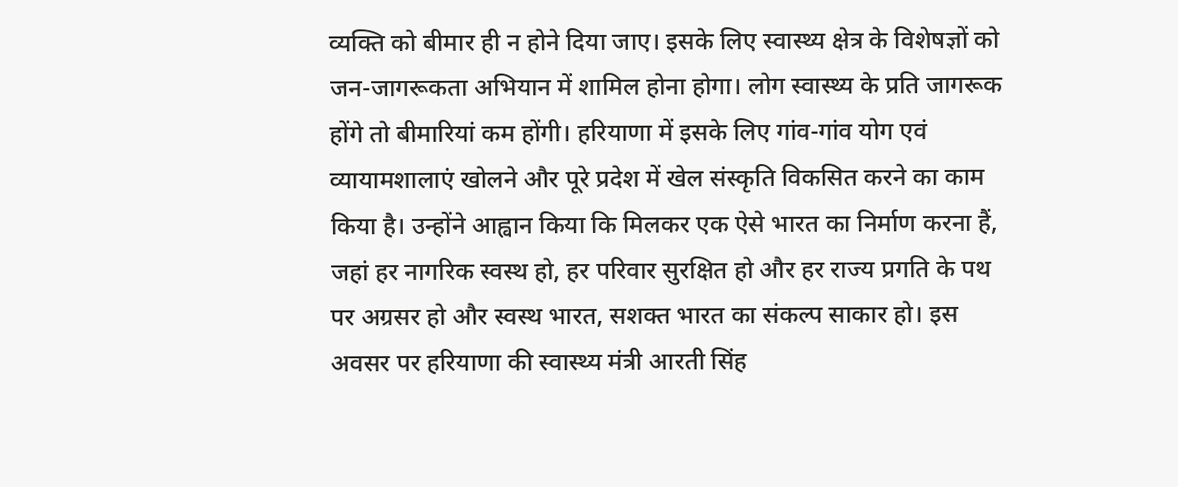व्यक्ति को बीमार ही न होने दिया जाए। इसके लिए स्वास्थ्य क्षेत्र के विशेषज्ञों को जन-जागरूकता अभियान में शामिल होना होगा। लोग स्वास्थ्य के प्रति जागरूक होंगे तो बीमारियां कम होंगी। हरियाणा में इसके लिए गांव-गांव योग एवं व्यायामशालाएं खोलने और पूरे प्रदेश में खेल संस्कृति विकसित करने का काम किया है। उन्होंने आह्वान किया कि मिलकर एक ऐसे भारत का निर्माण करना हैं, जहां हर नागरिक स्वस्थ हो, हर परिवार सुरक्षित हो और हर राज्य प्रगति के पथ पर अग्रसर हो और स्वस्थ भारत, सशक्त भारत का संकल्प साकार हो। इस अवसर पर हरियाणा की स्वास्थ्य मंत्री आरती सिंह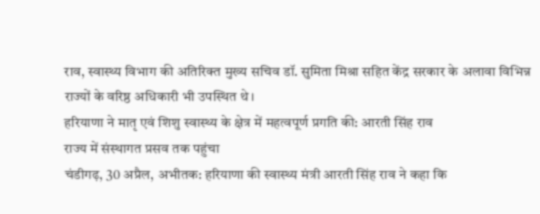राव, स्वास्थ्य विभाग की अतिरिक्त मुख्य सचिव डॉ. सुमिता मिश्रा सहित केंद्र सरकार के अलावा विभिन्न राज्यों के वरिष्ठ अधिकारी भी उपस्थित थे।
हरियाणा ने मातृ एवं शिशु स्वास्थ्य के क्षेत्र में महत्वपूर्ण प्रगति की: आरती सिंह राव
राज्य में संस्थागत प्रसव तक पहुंचा
चंडीगढ़, 30 अप्रैल, अभीतक: हरियाणा की स्वास्थ्य मंत्री आरती सिंह राव ने कहा कि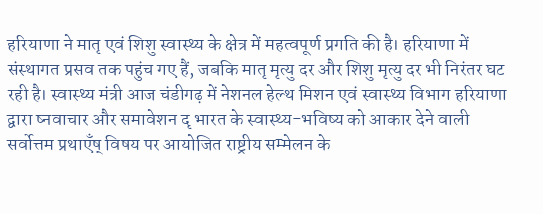हरियाणा ने मातृ एवं शिशु स्वास्थ्य के क्षेत्र में महत्वपूर्ण प्रगति की है। हरियाणा में संस्थागत प्रसव तक पहुंच गए हैं, जबकि मातृ मृत्यु दर और शिशु मृत्यु दर भी निरंतर घट रही है। स्वास्थ्य मंत्री आज चंडीगढ़ में नेशनल हेल्थ मिशन एवं स्वास्थ्य विभाग हरियाणा द्वारा ष्नवाचार और समावेशन दृ भारत के स्वास्थ्य-भविष्य को आकार देने वाली सर्वोत्तम प्रथाएँष् विषय पर आयोजित राष्ट्रीय सम्मेलन के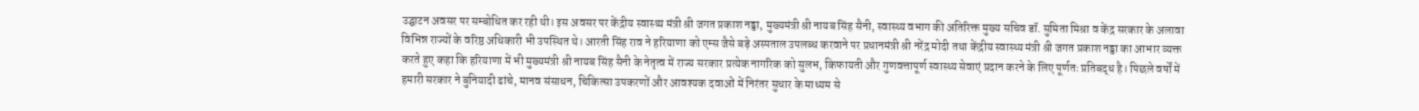उद्घाटन अवसर पर सम्बोधित कर रही थी। इस अवसर पर केंद्रीय स्वास्थ्य मंत्री श्री जगत प्रकाश नड्डा, मुख्यमंत्री श्री नायब सिंह सैनी, स्वास्थ्य वभाग की अतिरिक्त मुख्य सचिव डॉ. सुमिता मिश्रा व केंद्र सरकार के अलावा विभिन्न राज्यों के वरिष्ठ अधिकारी भी उपस्थित थे। आरती सिंह राव ने हरियाणा को एम्स जैसे बड़े अस्पताल उपलब्ध करवाने पर प्रधानमंत्री श्री नरेंद्र मोदी तथा केंद्रीय स्वास्थ्य मंत्री श्री जगत प्रकाश नड्डा का आभार व्यक्त करते हुए कहा कि हरियाणा में भी मुख्यमंत्री श्री नायब सिंह सैनी के नेतृत्व में राज्य सरकार प्रत्येक नागरिक को सुलभ, किफायती और गुणवत्तापूर्ण स्वास्थ्य सेवाएं प्रदान करने के लिए पूर्णतः प्रतिबद्ध है। पिछले वर्षों में हमारी सरकार ने बुनियादी ढांचे, मानव संसाधन, चिकित्सा उपकरणों और आवश्यक दवाओं में निरंतर सुधार के माध्यम से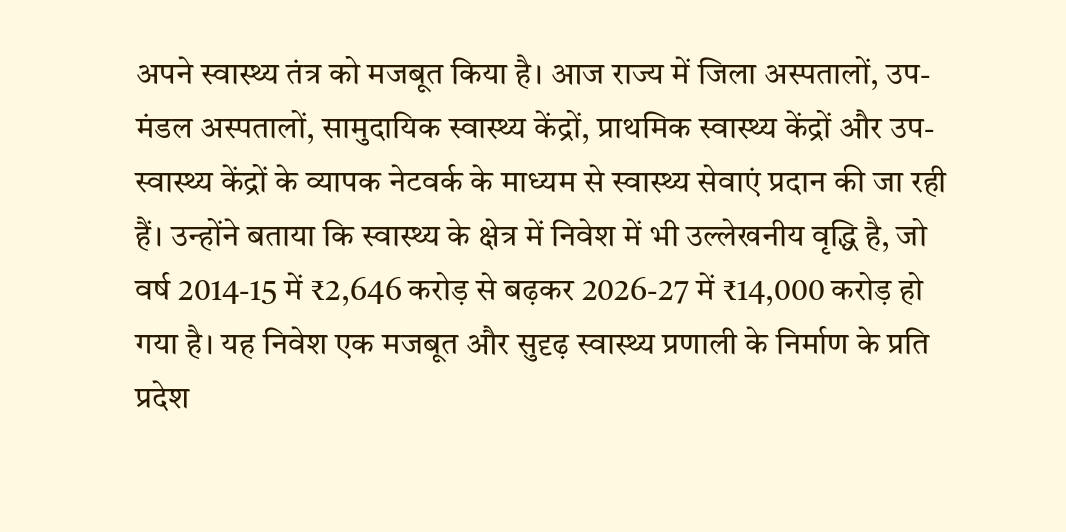अपने स्वास्थ्य तंत्र को मजबूत किया है। आज राज्य में जिला अस्पतालों, उप-मंडल अस्पतालों, सामुदायिक स्वास्थ्य केंद्रों, प्राथमिक स्वास्थ्य केंद्रों और उप-स्वास्थ्य केंद्रों के व्यापक नेटवर्क के माध्यम से स्वास्थ्य सेवाएं प्रदान की जा रही हैं। उन्होंने बताया कि स्वास्थ्य के क्षेत्र में निवेश में भी उल्लेखनीय वृद्धि है, जो वर्ष 2014-15 में ₹2,646 करोड़ से बढ़कर 2026-27 में ₹14,000 करोड़ हो गया है। यह निवेश एक मजबूत और सुदृढ़ स्वास्थ्य प्रणाली के निर्माण के प्रति प्रदेश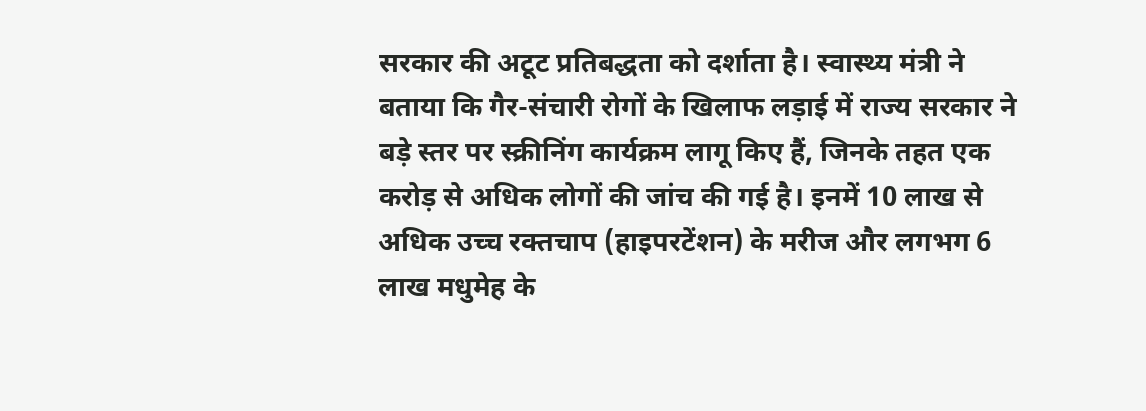सरकार की अटूट प्रतिबद्धता को दर्शाता है। स्वास्थ्य मंत्री ने बताया कि गैर-संचारी रोगों के खिलाफ लड़ाई में राज्य सरकार ने बड़े स्तर पर स्क्रीनिंग कार्यक्रम लागू किए हैं, जिनके तहत एक करोड़ से अधिक लोगों की जांच की गई है। इनमें 10 लाख से अधिक उच्च रक्तचाप (हाइपरटेंशन) के मरीज और लगभग 6 लाख मधुमेह के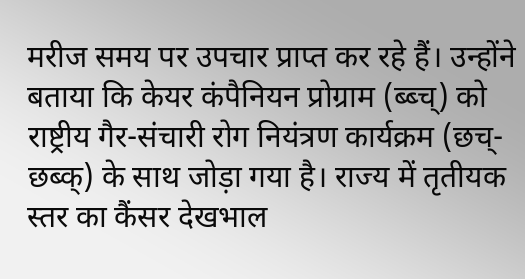मरीज समय पर उपचार प्राप्त कर रहे हैं। उन्होंने बताया कि केयर कंपैनियन प्रोग्राम (ब्ब्च्) को राष्ट्रीय गैर-संचारी रोग नियंत्रण कार्यक्रम (छच्-छब्क्) के साथ जोड़ा गया है। राज्य में तृतीयक स्तर का कैंसर देखभाल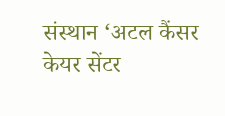संस्थान ‘अटल कैंसर केयर सेंटर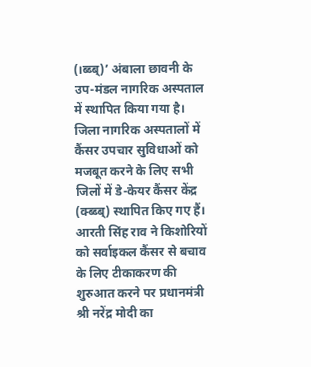(।ब्ब्ब्)’ अंबाला छावनी के उप-मंडल नागरिक अस्पताल में स्थापित किया गया है। जिला नागरिक अस्पतालों में कैंसर उपचार सुविधाओं को मजबूत करने के लिए सभी जिलों में डे-केयर कैंसर केंद्र (क्ब्ब्ब्) स्थापित किए गए हैं। आरती सिंह राव ने किशोरियों को सर्वाइकल कैंसर से बचाव के लिए टीकाकरण की शुरुआत करने पर प्रधानमंत्री श्री नरेंद्र मोदी का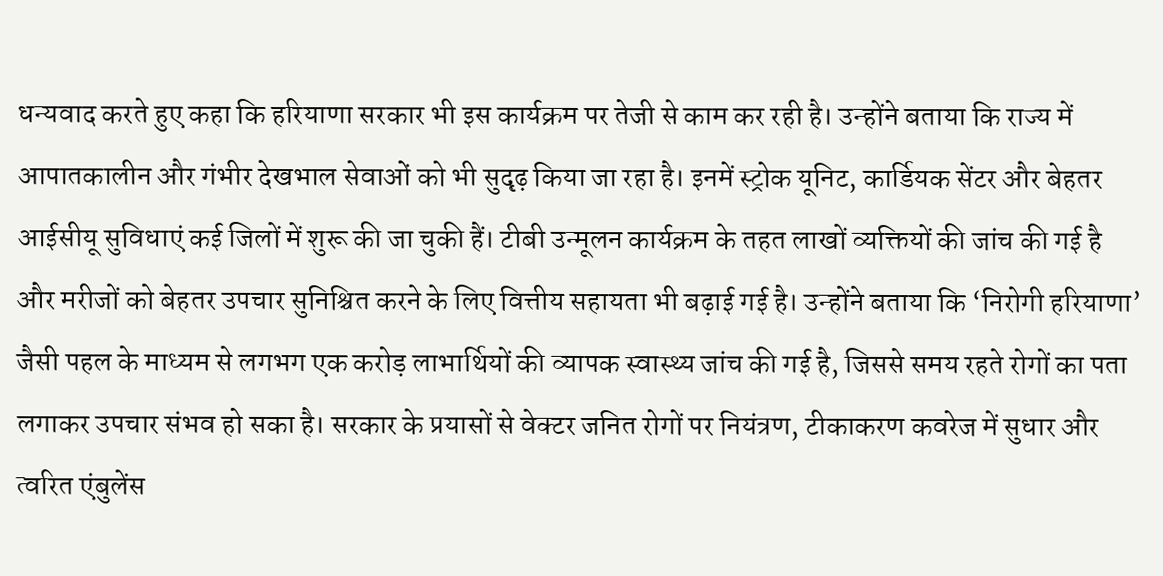धन्यवाद करते हुए कहा कि हरियाणा सरकार भी इस कार्यक्रम पर तेजी से काम कर रही है। उन्होंने बताया कि राज्य में आपातकालीन और गंभीर देखभाल सेवाओं को भी सुदृढ़ किया जा रहा है। इनमें स्ट्रोक यूनिट, कार्डियक सेंटर और बेहतर आईसीयू सुविधाएं कई जिलों में शुरू की जा चुकी हैं। टीबी उन्मूलन कार्यक्रम के तहत लाखों व्यक्तियों की जांच की गई है और मरीजों को बेहतर उपचार सुनिश्चित करने के लिए वित्तीय सहायता भी बढ़ाई गई है। उन्होंने बताया कि ‘निरोगी हरियाणा’ जैसी पहल के माध्यम से लगभग एक करोड़ लाभार्थियों की व्यापक स्वास्थ्य जांच की गई है, जिससे समय रहते रोगों का पता लगाकर उपचार संभव हो सका है। सरकार के प्रयासों से वेक्टर जनित रोगों पर नियंत्रण, टीकाकरण कवरेज में सुधार और त्वरित एंबुलेंस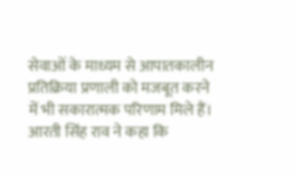सेवाओं के माध्यम से आपातकालीन प्रतिक्रिया प्रणाली को मजबूत करने में भी सकारात्मक परिणाम मिले हैं। आरती सिंह राव ने कहा कि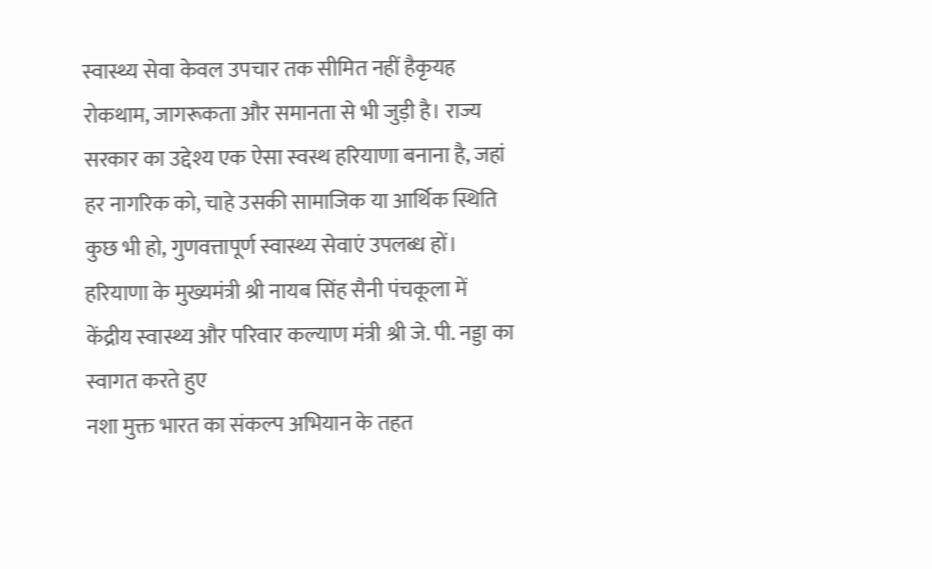स्वास्थ्य सेवा केवल उपचार तक सीमित नहीं हैकृयह रोकथाम, जागरूकता और समानता से भी जुड़ी है। राज्य सरकार का उद्देश्य एक ऐसा स्वस्थ हरियाणा बनाना है, जहां हर नागरिक को, चाहे उसकी सामाजिक या आर्थिक स्थिति कुछ भी हो, गुणवत्तापूर्ण स्वास्थ्य सेवाएं उपलब्ध हों।
हरियाणा के मुख्यमंत्री श्री नायब सिंह सैनी पंचकूला में केंद्रीय स्वास्थ्य और परिवार कल्याण मंत्री श्री जे. पी. नड्डा का स्वागत करते हुए
नशा मुक्त भारत का संकल्प अभियान के तहत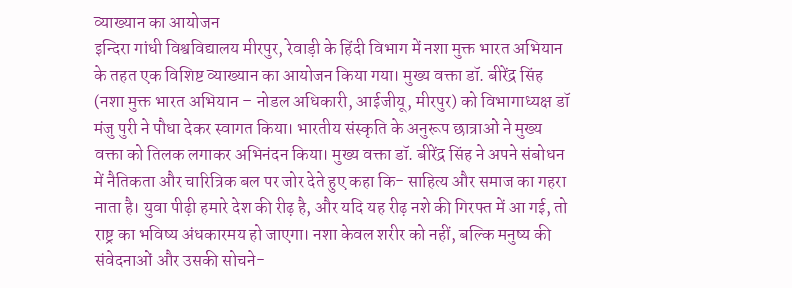व्याख्यान का आयोजन
इन्दिरा गांधी विश्वविद्यालय मीरपुर, रेवाड़ी के हिंदी विभाग में नशा मुक्त भारत अभियान के तहत एक विशिष्ट व्याख्यान का आयोजन किया गया। मुख्य वक्ता डॉ. बीरेंद्र सिंह (नशा मुक्त भारत अभियान – नोडल अधिकारी, आईजीयू, मीरपुर) को विभागाध्यक्ष डॉ मंजु पुरी ने पौधा देकर स्वागत किया। भारतीय संस्कृति के अनुरूप छात्राओं ने मुख्य वक्ता को तिलक लगाकर अभिनंदन किया। मुख्य वक्ता डॉ. बीरेंद्र सिंह ने अपने संबोधन में नैतिकता और चारित्रिक बल पर जोर देते हुए कहा कि- साहित्य और समाज का गहरा नाता है। युवा पीढ़ी हमारे देश की रीढ़ है, और यदि यह रीढ़ नशे की गिरफ्त में आ गई, तो राष्ट्र का भविष्य अंधकारमय हो जाएगा। नशा केवल शरीर को नहीं, बल्कि मनुष्य की संवेदनाओं और उसकी सोचने-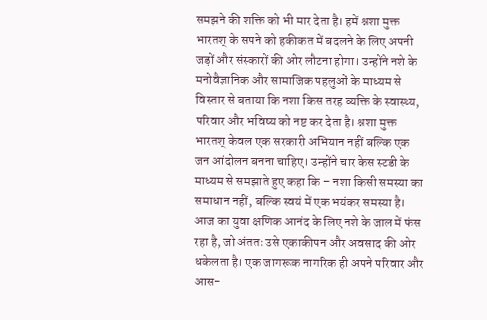समझने की शक्ति को भी मार देता है। हमें श्नशा मुक्त भारतश् के सपने को हकीकत में बदलने के लिए अपनी जड़ों और संस्कारों की ओर लौटना होगा। उन्होंने नशे के मनोवैज्ञानिक और सामाजिक पहलुओं के माध्यम से विस्तार से बताया कि नशा किस तरह व्यक्ति के स्वास्थ्य, परिवार और भविष्य को नष्ट कर देता है। श्नशा मुक्त भारतश् केवल एक सरकारी अभियान नहीं बल्कि एक जन आंदोलन बनना चाहिए। उन्होंने चार केस स्टडी के माध्यम से समझाते हुए कहा कि – नशा किसी समस्या का समाधान नहीं, बल्कि स्वयं में एक भयंकर समस्या है। आज का युवा क्षणिक आनंद के लिए नशे के जाल में फंस रहा है, जो अंततः उसे एकाकीपन और अवसाद की ओर धकेलता है। एक जागरूक नागरिक ही अपने परिवार और आस-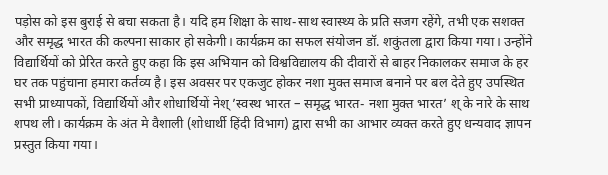पड़ोस को इस बुराई से बचा सकता है। यदि हम शिक्षा के साथ-साथ स्वास्थ्य के प्रति सजग रहेंगे, तभी एक सशक्त और समृद्ध भारत की कल्पना साकार हो सकेगी। कार्यक्रम का सफल संयोजन डॉ. शकुंतला द्वारा किया गया। उन्होंने विद्यार्थियों को प्रेरित करते हुए कहा कि इस अभियान को विश्वविद्यालय की दीवारों से बाहर निकालकर समाज के हर घर तक पहुंचाना हमारा कर्तव्य है। इस अवसर पर एकजुट होकर नशा मुक्त समाज बनाने पर बल देते हुए उपस्थित सभी प्राध्यापकों, विद्यार्थियों और शोधार्थियों नेश् ’स्वस्थ भारत – समृद्ध भारत- नशा मुक्त भारत’ श् के नारे के साथ शपथ ली। कार्यक्रम के अंत मे वैशाली (शोधार्थी हिंदी विभाग) द्वारा सभी का आभार व्यक्त करते हुए धन्यवाद ज्ञापन प्रस्तुत किया गया।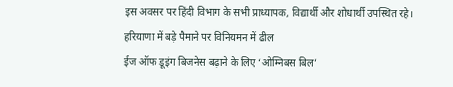इस अवसर पर हिंदी विभाग के सभी प्राध्यापक, विद्यार्थी और शोधार्थी उपस्थित रहे।
हरियाणा में बड़े पैमाने पर विनियमन में ढील
ईज ऑफ डूइंग बिजनेस बढ़ाने के लिए ‘ओम्निबस बिल’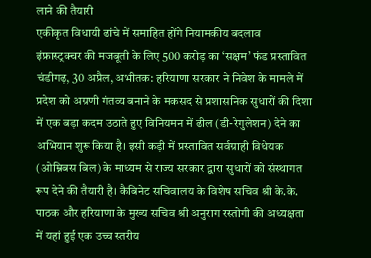लाने की तैयारी
एकीकृत विधायी ढांचे में समाहित होंगे नियामकीय बदलाव
इंफ्रास्ट्रक्चर की मजबूती के लिए 500 करोड़ का ‘सक्षम’ फंड प्रस्तावित
चंडीगढ़, 30 अप्रैल, अभीतक: हरियाणा सरकार ने निवेश के मामले में प्रदेश को अग्रणी गंतव्य बनाने के मकसद से प्रशासनिक सुधारों की दिशा में एक बड़ा कदम उठाते हुए विनियमन में ढील (डी-रेगुलेशन) देने का अभियान शुरू किया है। इसी कड़ी में प्रस्तावित सर्वग्राही विधेयक (ओम्निबस बिल) के माध्यम से राज्य सरकार द्वारा सुधारों को संस्थागत रूप देने की तैयारी है। कैबिनेट सचिवालय के विशेष सचिव श्री के.के. पाठक और हरियाणा के मुख्य सचिव श्री अनुराग रस्तोगी की अध्यक्षता में यहां हुई एक उच्च स्तरीय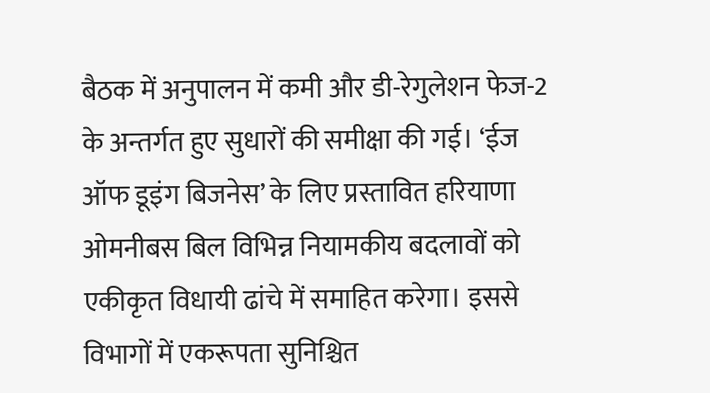बैठक में अनुपालन में कमी और डी-रेगुलेशन फेज-2 के अन्तर्गत हुए सुधारों की समीक्षा की गई। ‘ईज ऑफ डूइंग बिजनेस’ के लिए प्रस्तावित हरियाणा ओमनीबस बिल विभिन्न नियामकीय बदलावों को एकीकृत विधायी ढांचे में समाहित करेगा। इससे विभागों में एकरूपता सुनिश्चित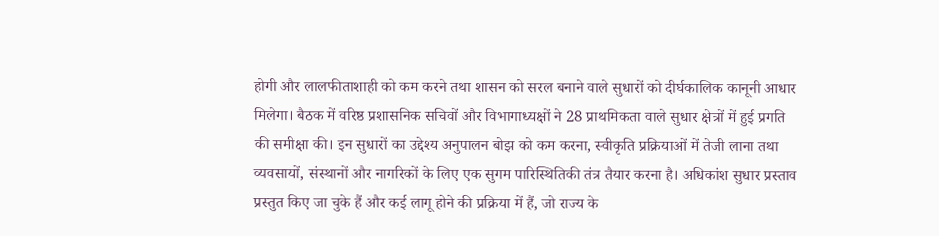होगी और लालफीताशाही को कम करने तथा शासन को सरल बनाने वाले सुधारों को दीर्घकालिक कानूनी आधार मिलेगा। बैठक में वरिष्ठ प्रशासनिक सचिवों और विभागाध्यक्षों ने 28 प्राथमिकता वाले सुधार क्षेत्रों में हुई प्रगति की समीक्षा की। इन सुधारों का उद्देश्य अनुपालन बोझ को कम करना, स्वीकृति प्रक्रियाओं में तेजी लाना तथा व्यवसायों, संस्थानों और नागरिकों के लिए एक सुगम पारिस्थितिकी तंत्र तैयार करना है। अधिकांश सुधार प्रस्ताव प्रस्तुत किए जा चुके हैं और कई लागू होने की प्रक्रिया में हैं, जो राज्य के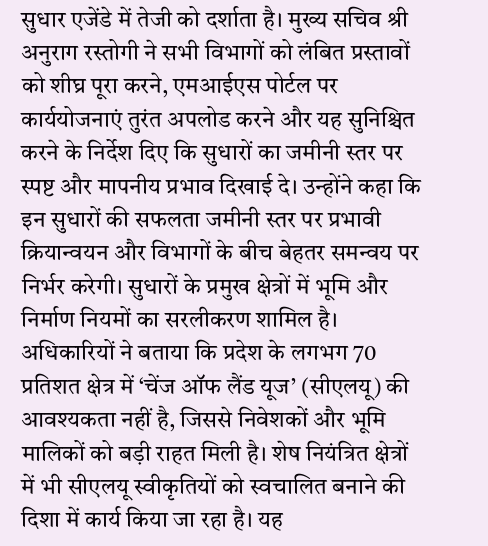सुधार एजेंडे में तेजी को दर्शाता है। मुख्य सचिव श्री अनुराग रस्तोगी ने सभी विभागों को लंबित प्रस्तावों को शीघ्र पूरा करने, एमआईएस पोर्टल पर कार्ययोजनाएं तुरंत अपलोड करने और यह सुनिश्चित करने के निर्देश दिए कि सुधारों का जमीनी स्तर पर स्पष्ट और मापनीय प्रभाव दिखाई दे। उन्होंने कहा कि इन सुधारों की सफलता जमीनी स्तर पर प्रभावी क्रियान्वयन और विभागों के बीच बेहतर समन्वय पर निर्भर करेगी। सुधारों के प्रमुख क्षेत्रों में भूमि और निर्माण नियमों का सरलीकरण शामिल है। अधिकारियों ने बताया कि प्रदेश के लगभग 70 प्रतिशत क्षेत्र में ‘चेंज ऑफ लैंड यूज’ (सीएलयू) की आवश्यकता नहीं है, जिससे निवेशकों और भूमि मालिकों को बड़ी राहत मिली है। शेष नियंत्रित क्षेत्रों में भी सीएलयू स्वीकृतियों को स्वचालित बनाने की दिशा में कार्य किया जा रहा है। यह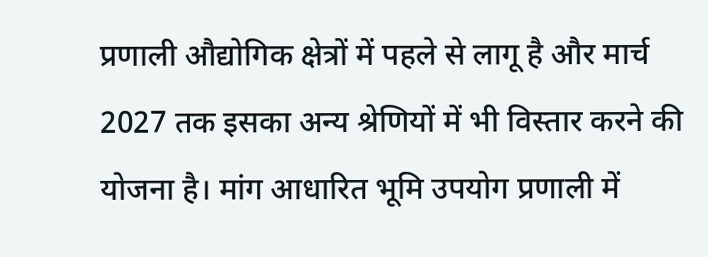प्रणाली औद्योगिक क्षेत्रों में पहले से लागू है और मार्च 2027 तक इसका अन्य श्रेणियों में भी विस्तार करने की योजना है। मांग आधारित भूमि उपयोग प्रणाली में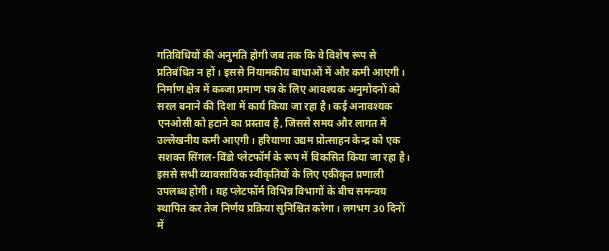गतिविधियों की अनुमति होगी जब तक कि वे विशेष रूप से प्रतिबंधित न हों। इससे नियामकीय बाधाओं में और कमी आएगी। निर्माण क्षेत्र में कब्जा प्रमाण पत्र के लिए आवश्यक अनुमोदनों को सरल बनाने की दिशा में कार्य किया जा रहा है। कई अनावश्यक एनओसी को हटाने का प्रस्ताव है, जिससे समय और लागत में उल्लेखनीय कमी आएगी। हरियाणा उद्यम प्रोत्साहन केन्द्र को एक सशक्त सिंगल-विंडो प्लेटफॉर्म के रूप में विकसित किया जा रहा है। इससे सभी व्यावसायिक स्वीकृतियों के लिए एकीकृत प्रणाली उपलब्ध होगी। यह प्लेटफॉर्म विभिन्न विभागों के बीच समन्वय स्थापित कर तेज निर्णय प्रक्रिया सुनिश्चित करेगा। लगभग 30 दिनों में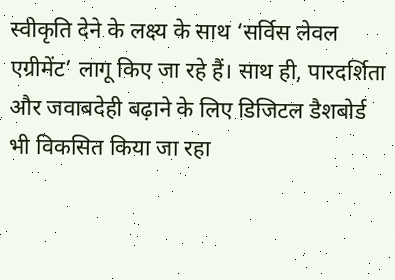स्वीकृति देने के लक्ष्य के साथ ‘सर्विस लेवल एग्रीमेंट’ लागू किए जा रहे हैं। साथ ही, पारदर्शिता और जवाबदेही बढ़ाने के लिए डिजिटल डैशबोर्ड भी विकसित किया जा रहा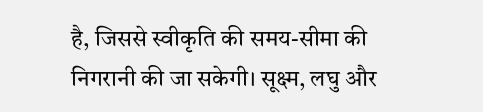है, जिससे स्वीकृति की समय-सीमा की निगरानी की जा सकेगी। सूक्ष्म, लघु और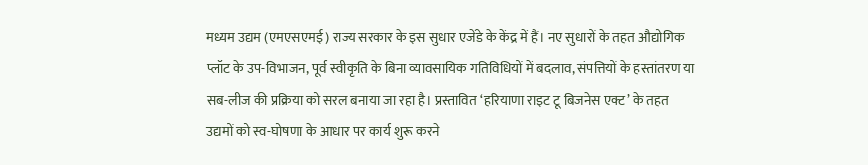मध्यम उद्यम (एमएसएमई) राज्य सरकार के इस सुधार एजेंडे के केंद्र में हैं। नए सुधारों के तहत औद्योगिक प्लॉट के उप-विभाजन, पूर्व स्वीकृति के बिना व्यावसायिक गतिविधियों में बदलाव, संपत्तियों के हस्तांतरण या सब-लीज की प्रक्रिया को सरल बनाया जा रहा है। प्रस्तावित ‘हरियाणा राइट टू बिजनेस एक्ट’ के तहत उद्यमों को स्व-घोषणा के आधार पर कार्य शुरू करने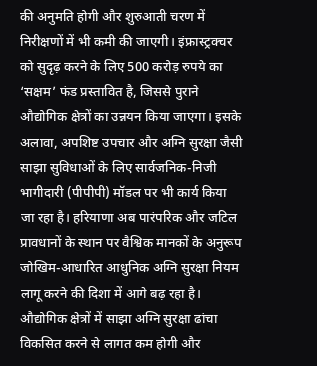की अनुमति होगी और शुरुआती चरण में निरीक्षणों में भी कमी की जाएगी। इंफ्रास्ट्रक्चर को सुदृढ़ करने के लिए 500 करोड़ रुपये का ‘सक्षम’ फंड प्रस्तावित है, जिससे पुराने औद्योगिक क्षेत्रों का उन्नयन किया जाएगा। इसके अलावा, अपशिष्ट उपचार और अग्नि सुरक्षा जैसी साझा सुविधाओं के लिए सार्वजनिक-निजी भागीदारी (पीपीपी) मॉडल पर भी कार्य किया जा रहा है। हरियाणा अब पारंपरिक और जटिल प्रावधानों के स्थान पर वैश्विक मानकों के अनुरूप जोखिम-आधारित आधुनिक अग्नि सुरक्षा नियम लागू करने की दिशा में आगे बढ़ रहा है। औद्योगिक क्षेत्रों में साझा अग्नि सुरक्षा ढांचा विकसित करने से लागत कम होगी और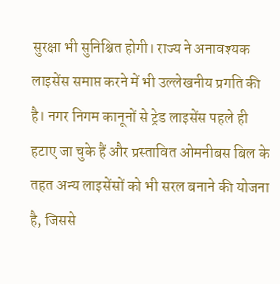सुरक्षा भी सुनिश्चित होगी। राज्य ने अनावश्यक लाइसेंस समाप्त करने में भी उल्लेखनीय प्रगति की है। नगर निगम कानूनों से ट्रेड लाइसेंस पहले ही हटाए जा चुके हैं और प्रस्तावित ओमनीबस बिल के तहत अन्य लाइसेंसों को भी सरल बनाने की योजना है, जिससे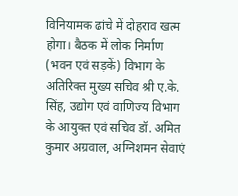विनियामक ढांचे में दोहराव खत्म होगा। बैठक में लोक निर्माण (भवन एवं सड़कें) विभाग के अतिरिक्त मुख्य सचिव श्री ए.के. सिंह, उद्योग एवं वाणिज्य विभाग के आयुक्त एवं सचिव डॉ. अमित कुमार अग्रवाल, अग्निशमन सेवाएं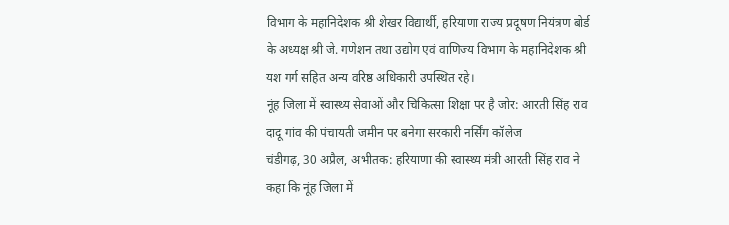विभाग के महानिदेशक श्री शेखर विद्यार्थी, हरियाणा राज्य प्रदूषण नियंत्रण बोर्ड के अध्यक्ष श्री जे. गणेशन तथा उद्योग एवं वाणिज्य विभाग के महानिदेशक श्री यश गर्ग सहित अन्य वरिष्ठ अधिकारी उपस्थित रहे।
नूंह जिला में स्वास्थ्य सेवाओं और चिकित्सा शिक्षा पर है जोर: आरती सिंह राव
दादू गांव की पंचायती जमीन पर बनेगा सरकारी नर्सिंग कॉलेज
चंडीगढ़, 30 अप्रैल, अभीतक: हरियाणा की स्वास्थ्य मंत्री आरती सिंह राव ने कहा कि नूंह जिला में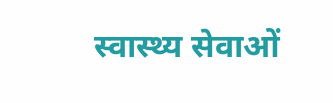स्वास्थ्य सेवाओं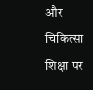और चिकित्सा शिक्षा पर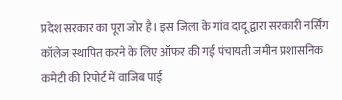प्रदेश सरकार का पूरा जोर है। इस जिला के गांव दादू द्वारा सरकारी नर्सिंग कॉलेज स्थापित करने के लिए ऑफर की गई पंचायती जमीन प्रशासनिक कमेटी की रिपोर्ट में वाजिब पाई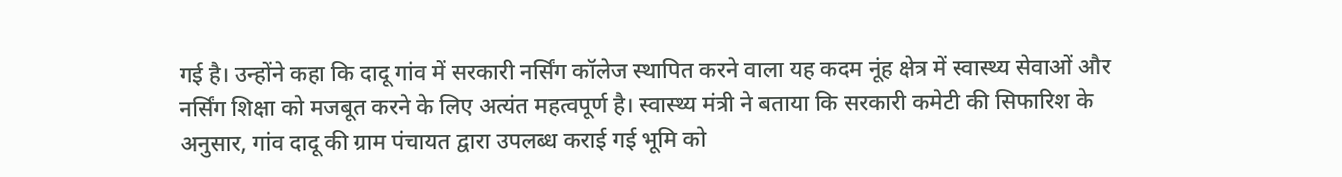गई है। उन्होंने कहा कि दादू गांव में सरकारी नर्सिंग कॉलेज स्थापित करने वाला यह कदम नूंह क्षेत्र में स्वास्थ्य सेवाओं और नर्सिंग शिक्षा को मजबूत करने के लिए अत्यंत महत्वपूर्ण है। स्वास्थ्य मंत्री ने बताया कि सरकारी कमेटी की सिफारिश के अनुसार, गांव दादू की ग्राम पंचायत द्वारा उपलब्ध कराई गई भूमि को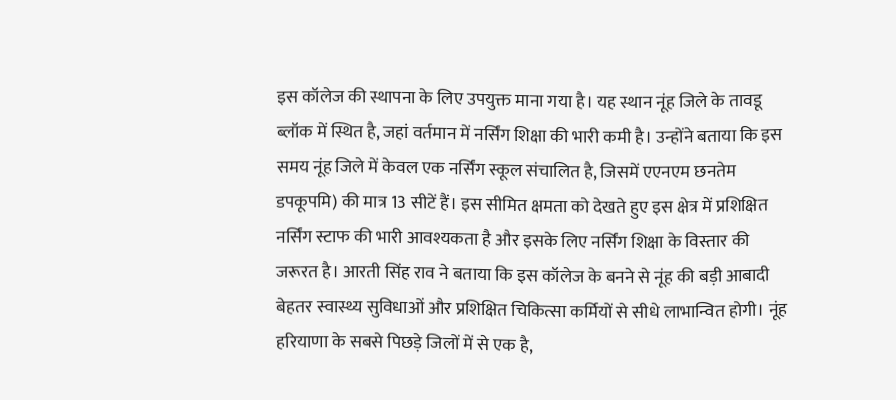इस कॉलेज की स्थापना के लिए उपयुक्त माना गया है। यह स्थान नूंह जिले के तावडू ब्लॉक में स्थित है, जहां वर्तमान में नर्सिंग शिक्षा की भारी कमी है। उन्होंने बताया कि इस समय नूंह जिले में केवल एक नर्सिंग स्कूल संचालित है, जिसमें एएनएम छनतेम डपकूपमि) की मात्र 13 सीटें हैं। इस सीमित क्षमता को देखते हुए इस क्षेत्र में प्रशिक्षित नर्सिंग स्टाफ की भारी आवश्यकता है और इसके लिए नर्सिंग शिक्षा के विस्तार की जरूरत है। आरती सिंह राव ने बताया कि इस कॉलेज के बनने से नूंह की बड़ी आबादी बेहतर स्वास्थ्य सुविधाओं और प्रशिक्षित चिकित्सा कर्मियों से सीधे लाभान्वित होगी। नूंह हरियाणा के सबसे पिछड़े जिलों में से एक है,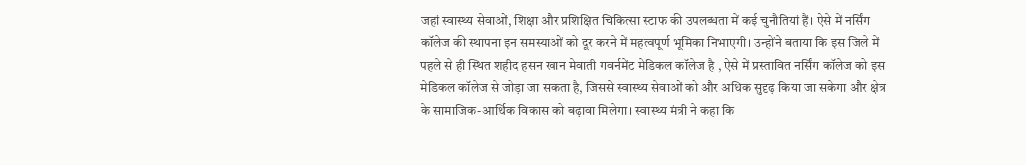जहां स्वास्थ्य सेवाओं, शिक्षा और प्रशिक्षित चिकित्सा स्टाफ की उपलब्धता में कई चुनौतियां हैं। ऐसे में नर्सिंग कॉलेज की स्थापना इन समस्याओं को दूर करने में महत्वपूर्ण भूमिका निभाएगी। उन्होंने बताया कि इस जिले में पहले से ही स्थित शहीद हसन खान मेवाती गवर्नमेंट मेडिकल कॉलेज है , ऐसे में प्रस्तावित नर्सिंग कॉलेज को इस मेडिकल कॉलेज से जोड़ा जा सकता है, जिससे स्वास्थ्य सेवाओं को और अधिक सुदृढ़ किया जा सकेगा और क्षेत्र के सामाजिक-आर्थिक विकास को बढ़ावा मिलेगा। स्वास्थ्य मंत्री ने कहा कि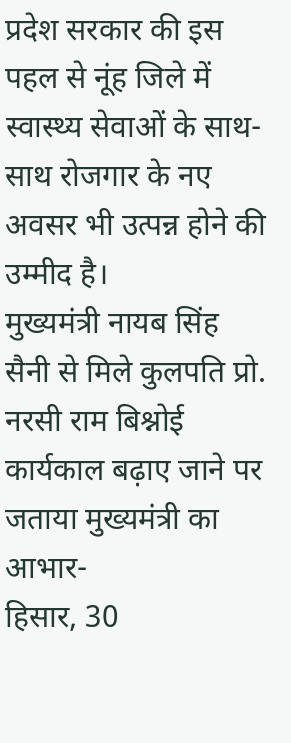प्रदेश सरकार की इस पहल से नूंह जिले में स्वास्थ्य सेवाओं के साथ-साथ रोजगार के नए अवसर भी उत्पन्न होने की उम्मीद है।
मुख्यमंत्री नायब सिंह सैनी से मिले कुलपति प्रो. नरसी राम बिश्नोई
कार्यकाल बढ़ाए जाने पर जताया मुख्यमंत्री का आभार-
हिसार, 30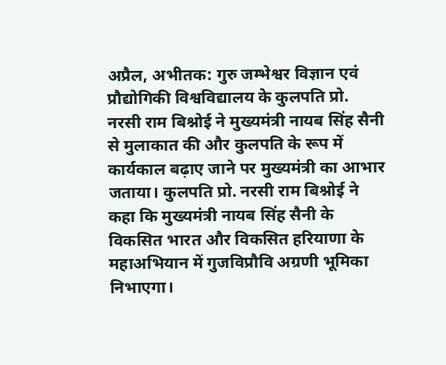अप्रैल, अभीतक: गुरु जम्भेश्वर विज्ञान एवं प्रौद्योगिकी विश्वविद्यालय के कुलपति प्रो. नरसी राम बिश्नोई ने मुख्यमंत्री नायब सिंह सैनी से मुलाकात की और कुलपति के रूप में कार्यकाल बढ़ाए जाने पर मुख्यमंत्री का आभार जताया। कुलपति प्रो. नरसी राम बिश्नोई ने कहा कि मुख्यमंत्री नायब सिंह सैनी के विकसित भारत और विकसित हरियाणा के महाअभियान में गुजविप्रौवि अग्रणी भूमिका निभाएगा।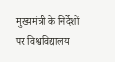मुख्यमंत्री के निर्देशों पर विश्वविद्यालय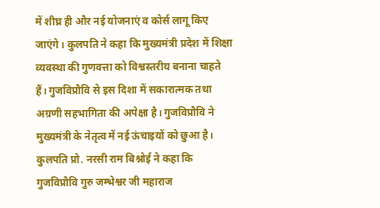में शीघ्र ही और नई योजनाएं व कोर्स लागू किए जाएंगे। कुलपति ने कहा कि मुख्यमंत्री प्रदेश में शिक्षा व्यवस्था की गुणवत्ता को विश्वस्तरीय बनाना चाहते हैं। गुजविप्रौवि से इस दिशा में सकारात्मक तथा अग्रणी सहभागिता की अपेक्षा है। गुजविप्रौवि ने मुख्यमंत्री के नेतृत्व में नई ऊंचाइयों को छुआ है। कुलपति प्रो. नरसी राम बिश्नोई ने कहा कि गुजविप्रौवि गुरु जम्भेश्वर जी महाराज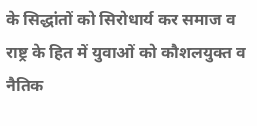के सिद्धांतों को सिरोधार्य कर समाज व राष्ट्र के हित में युवाओं को कौशलयुक्त व नैतिक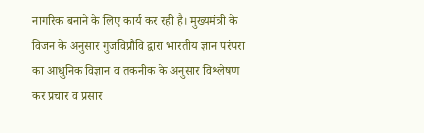नागरिक बनाने के लिए कार्य कर रही है। मुख्यमंत्री के विजन के अनुसार गुजविप्रौवि द्वारा भारतीय ज्ञान परंपरा का आधुनिक विज्ञान व तकनीक के अनुसार विश्लेषण कर प्रचार व प्रसार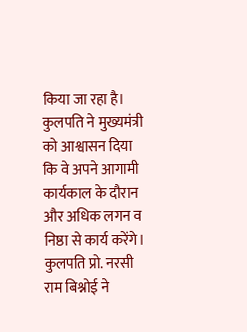किया जा रहा है। कुलपति ने मुख्यमंत्री को आश्वासन दिया कि वे अपने आगामी कार्यकाल के दौरान और अधिक लगन व निष्ठा से कार्य करेंगे। कुलपति प्रो. नरसी राम बिश्नोई ने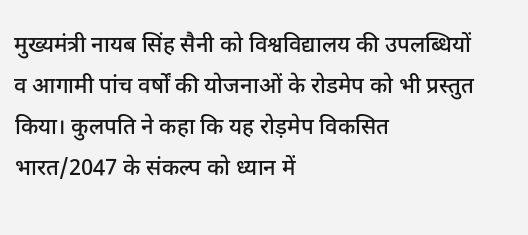मुख्यमंत्री नायब सिंह सैनी को विश्वविद्यालय की उपलब्धियों व आगामी पांच वर्षों की योजनाओं के रोडमेप को भी प्रस्तुत किया। कुलपति ने कहा कि यह रोड़मेप विकसित भारत/2047 के संकल्प को ध्यान में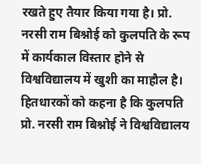रखते हुए तैयार किया गया है। प्रो. नरसी राम बिश्नोई को कुलपति के रूप में कार्यकाल विस्तार होने से विश्वविद्यालय में खुशी का माहौल है। हितधारकों को कहना है कि कुलपति प्रो. नरसी राम बिश्नोई ने विश्वविद्यालय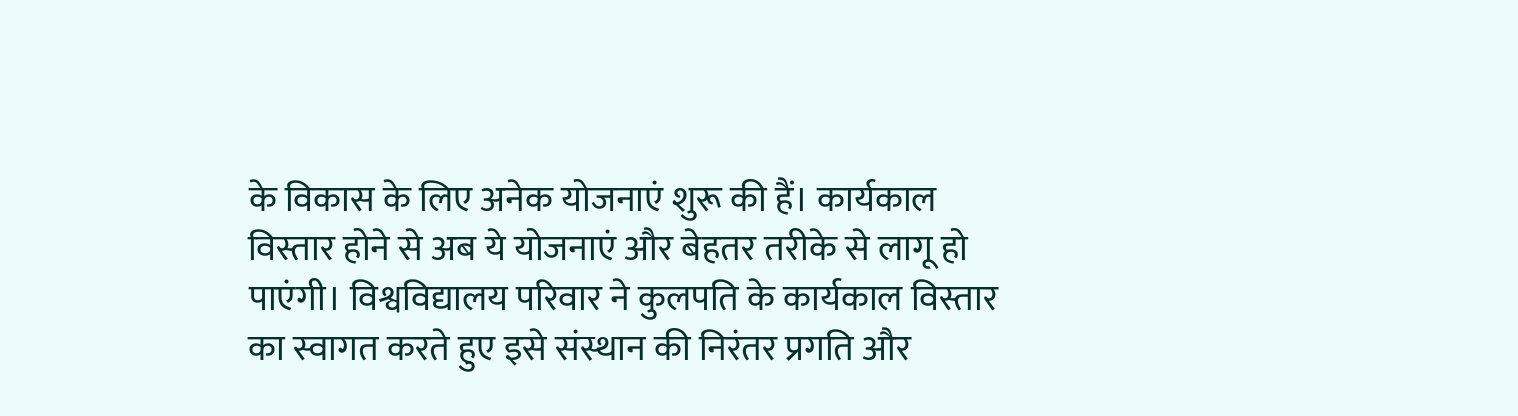के विकास के लिए अनेक योजनाएं शुरू की हैं। कार्यकाल विस्तार होने से अब ये योजनाएं और बेहतर तरीके से लागू हो पाएंगी। विश्वविद्यालय परिवार ने कुलपति के कार्यकाल विस्तार का स्वागत करते हुए इसे संस्थान की निरंतर प्रगति और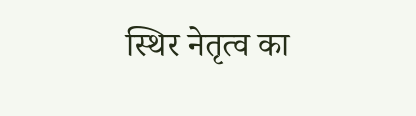स्थिर नेतृत्व का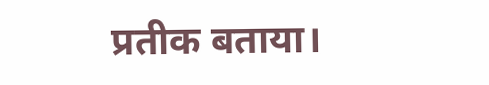प्रतीक बताया।